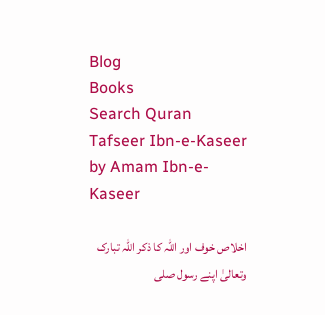Blog
Books
Search Quran
Tafseer Ibn-e-Kaseer
by Amam Ibn-e-Kaseer

اخلاص خوف اور اللہ کا ذکر اللہ تبارک وتعالیٰ اپنے رسول صلی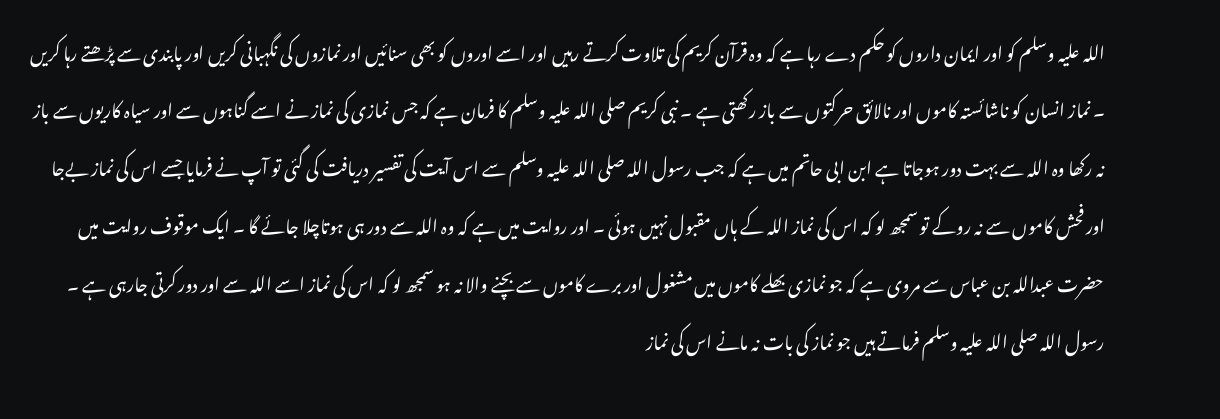اللہ علیہ وسلم کو اور ایمان داروں کو حکم دے رہا ہے کہ وہ قرآن کریم کی تلاوت کرتے رہیں اور اسے اوروں کو بھی سنائیں اور نمازوں کی نگہبانی کریں اور پابندی سے پڑھتے رہا کریں ۔ نماز انسان کو ناشائستہ کاموں اور نالائق حرکتوں سے باز رکھتی ہے ۔ نبی کریم صلی اللہ علیہ وسلم کا فرمان ہے کہ جس نمازی کی نماز نے اسے گناہوں سے اور سیاہ کاریوں سے باز نہ رکھا وہ اللہ سے بہت دور ہوجاتا ہے ابن ابی حاتم میں ہے کہ جب رسول اللہ صلی اللہ علیہ وسلم سے اس آیت کی تفسیر دریافت کی گئی تو آپ نے فرمایا جسے اس کی نماز بےجا اور فحش کاموں سے نہ روکے تو سمجھ لو کہ اس کی نماز اللہ کے ہاں مقبول نہیں ہوئی ۔ اور روایت میں ہے کہ وہ اللہ سے دور ہی ہوتاچلا جائے گا ۔ ایک موقوف روایت میں حضرت عبداللہ بن عباس سے مروی ہے کہ جو نمازی بھلے کاموں میں مشغول اور برے کاموں سے بچنے والا نہ ہو سمجھ لو کہ اس کی نماز اسے اللہ سے اور دور کرتی جارہی ہے ۔ رسول اللہ صلی اللہ علیہ وسلم فرماتے ہیں جو نماز کی بات نہ مانے اس کی نماز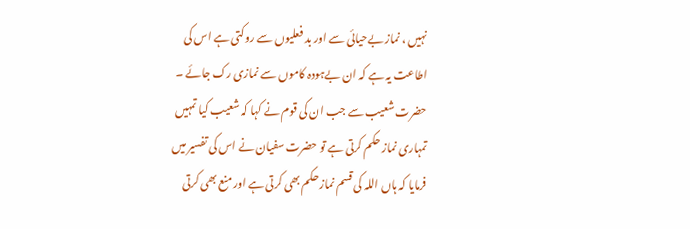نہیں ، نماز بےحیائی سے اور بد فعلیوں سے روکتی ہے اس کی اطاعت یہ ہے کہ ان بےہودہ کاموں سے نمازی رک جائے ۔ حضرت شعیب سے جب ان کی قوم نے کہا کہ شعیب کیا تمہیں تمہاری نماز حکم کرتی ہے تو حضرت سفیان نے اس کی تفسیر میں فرمایا کہ ہاں اللہ کی قسم نماز حکم بھی کرتی ہے اور منع بھی کرتی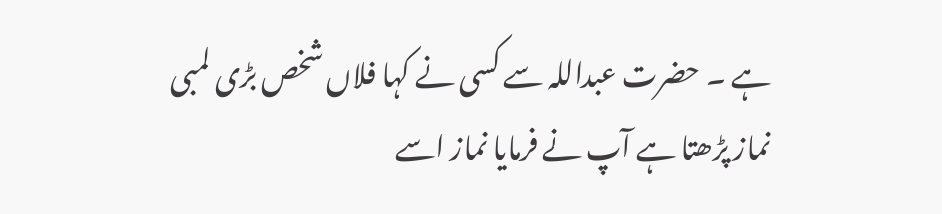ہے ۔ حضرت عبداللہ سے کسی نے کہا فلاں شخص بڑی لمبی نماز پڑھتا ہے آپ نے فرمایا نماز اسے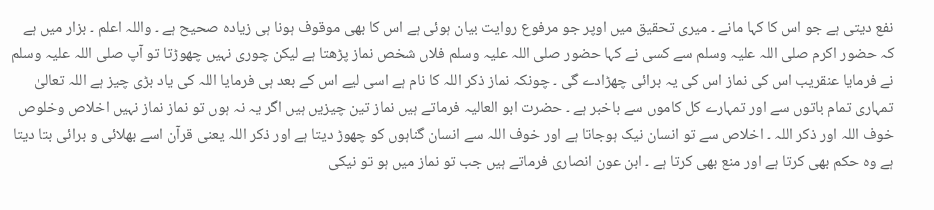نفع دیتی ہے جو اس کا کہا مانے ۔ میری تحقیق میں اوپر جو مرفوع روایت بیان ہوئی ہے اس کا بھی موقوف ہونا ہی زیادہ صحیح ہے ۔ واللہ اعلم ۔ بزار میں ہے کہ حضور اکرم صلی اللہ علیہ وسلم سے کسی نے کہا حضور صلی اللہ علیہ وسلم فلاں شخص نماز پڑھتا ہے لیکن چوری نہیں چھوڑتا تو آپ صلی اللہ علیہ وسلم نے فرمایا عنقریب اس کی نماز اس کی یہ برائی چھڑادے گی ۔ چونکہ نماز ذکر اللہ کا نام ہے اسی لیے اس کے بعد ہی فرمایا اللہ کی یاد بڑی چیز ہے اللہ تعالیٰ تمہاری تمام باتوں سے اور تمہارے کل کاموں سے باخبر ہے ۔ حضرت ابو العالیہ فرماتے ہیں نماز تین چیزیں ہیں اگر یہ نہ ہوں تو نماز نماز نہیں اخلاص وخلوص خوف اللہ اور ذکر اللہ ۔ اخلاص سے تو انسان نیک ہوجاتا ہے اور خوف اللہ سے انسان گناہوں کو چھوڑ دیتا ہے اور ذکر اللہ یعنی قرآن اسے بھلائی و برائی بتا دیتا ہے وہ حکم بھی کرتا ہے اور منع بھی کرتا ہے ۔ ابن عون انصاری فرماتے ہیں جب تو نماز میں ہو تو نیکی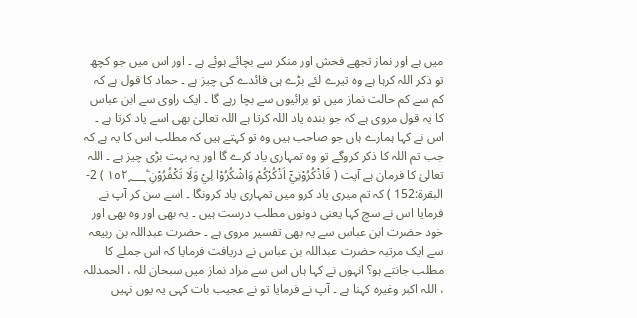میں ہے اور نماز تجھے فحش اور منکر سے بچائے ہوئے ہے ۔ اور اس میں جو کچھ تو ذکر اللہ کرہا ہے وہ تیرے لئے بڑے ہی فائدے کی چیز ہے ۔ حماد کا قول ہے کہ کم سے کم حالت نماز میں تو برائیوں سے بچا رہے گا ۔ ایک راوی سے ابن عباس کا یہ قول مروی ہے کہ جو بندہ یاد اللہ کرتا ہے اللہ تعالیٰ بھی اسے یاد کرتا ہے ۔ اس نے کہا ہمارے ہاں جو صاحب ہیں وہ تو کہتے ہیں کہ مطلب اس کا یہ ہے کہ جب تم اللہ کا ذکر کروگے تو وہ تمہاری یاد کرے گا اور یہ بہت بڑی چیز ہے ۔ اللہ تعالیٰ کا فرمان ہے آیت ( فَاذْكُرُوْنِيْٓ اَذْكُرْكُمْ وَاشْكُرُوْا لِيْ وَلَا تَكْفُرُوْنِ ١٥٢؁ۧ ) 2- البقرة:152 ) کہ تم میری یاد کرو میں تمہاری یاد کرونگا ۔ اسے سن کر آپ نے فرمایا اس نے سچ کہا یعنی دونوں مطلب درست ہیں ۔ یہ بھی اور وہ بھی اور خود حضرت ابن عباس سے یہ بھی تفسیر مروی ہے ۔ حضرت عبداللہ بن ربیعہ سے ایک مرتبہ حضرت عبداللہ بن عباس نے دریافت فرمایا کہ اس جملے کا مطلب جانتے ہو؟ انہوں نے کہا ہاں اس سے مراد نماز میں سبحان للہ ، الحمدللہ ، اللہ اکبر وغیرہ کہنا ہے ۔ آپ نے فرمایا تو نے عجیب بات کہی یہ یوں نہیں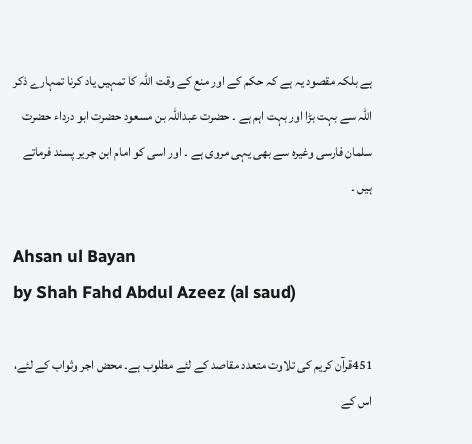ہے بلکہ مقصود یہ ہے کہ حکم کے اور منع کے وقت اللہ کا تمہیں یاد کرنا تمہارے ذکر اللہ سے بہت بڑا اور بہت اہم ہے ۔ حضرت عبداللہ بن مسعود حضرت ابو درداء حضرت سلمان فارسی وغیرہ سے بھی یہی مروی ہے ۔ اور اسی کو امام ابن جریر پسند فرماتے ہیں ۔

Ahsan ul Bayan
by Shah Fahd Abdul Azeez (al saud)

451قرآن کریم کی تلاوت متعدد مقاصد کے لئے مطلوب ہے۔ محض اجر وثواب کے لئے، اس کے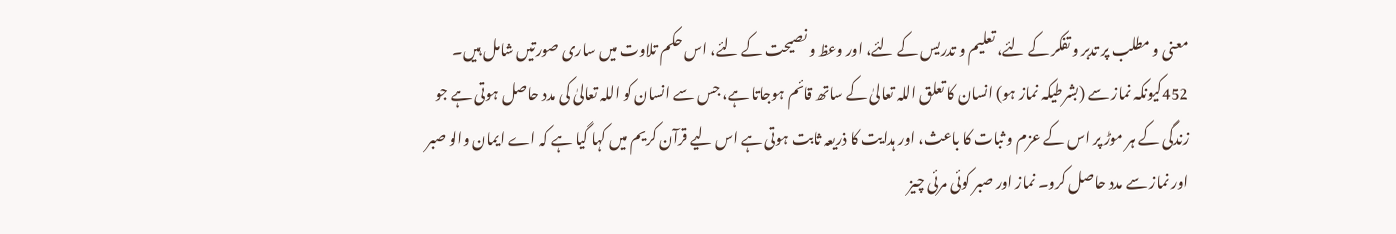معنی و مطلب پر تدبر و تفکر کے لئے، تعلیم و تدریس کے لئے، اور وعظ و نصیحت کے لئے، اس حکم تلاوت میں ساری صورتیں شامل ہیں۔ 452کیونکہ نماز سے (بشرطیکہ نماز ہو) انسان کا تعلق اللہ تعالیٰ کے ساتھ قائم ہوجاتا ہے، جس سے انسان کو اللہ تعالیٰ کی مدد حاصل ہوتی ہے جو زندگی کے ہر موڑ پر اس کے عزم و ثبات کا باعث، اور ہدایت کا ذریعہ ثابت ہوتی ہے اس لیے قرآن کریم میں کہا گیا ہے کہ اے ایمان والو صبر اور نماز سے مدد حاصل کرو۔ نماز اور صبر کوئی مرئی چیز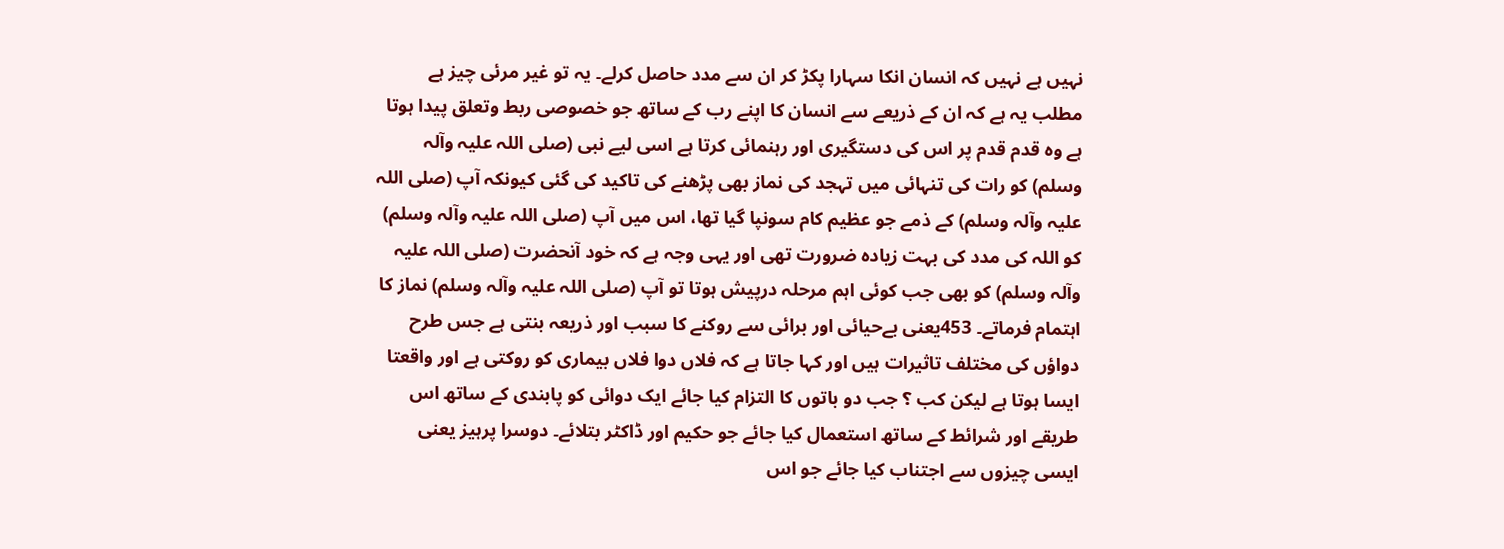نہیں ہے نہیں کہ انسان انکا سہارا پکڑ کر ان سے مدد حاصل کرلے۔ یہ تو غیر مرئی چیز ہے مطلب یہ ہے کہ ان کے ذریعے سے انسان کا اپنے رب کے ساتھ جو خصوصی ربط وتعلق پیدا ہوتا ہے وہ قدم قدم پر اس کی دستگیری اور رہنمائی کرتا ہے اسی لیے نبی (صلی اللہ علیہ وآلہ وسلم) کو رات کی تنہائی میں تہجد کی نماز بھی پڑھنے کی تاکید کی گئی کیونکہ آپ (صلی اللہ علیہ وآلہ وسلم) کے ذمے جو عظیم کام سونپا گیا تھا، اس میں آپ (صلی اللہ علیہ وآلہ وسلم) کو اللہ کی مدد کی بہت زیادہ ضرورت تھی اور یہی وجہ ہے کہ خود آنحضرت (صلی اللہ علیہ وآلہ وسلم) کو بھی جب کوئی اہم مرحلہ درپیش ہوتا تو آپ (صلی اللہ علیہ وآلہ وسلم) نماز کا اہتمام فرماتے۔ 453یعنی بےحیائی اور برائی سے روکنے کا سبب اور ذریعہ بنتی ہے جس طرح دواؤں کی مختلف تاثیرات ہیں اور کہا جاتا ہے کہ فلاں دوا فلاں بیماری کو روکتی ہے اور واقعتا ایسا ہوتا ہے لیکن کب ؟ جب دو باتوں کا التزام کیا جائے ایک دوائی کو پابندی کے ساتھ اس طریقے اور شرائط کے ساتھ استعمال کیا جائے جو حکیم اور ڈاکٹر بتلائے۔ دوسرا پرہیز یعنی ایسی چیزوں سے اجتناب کیا جائے جو اس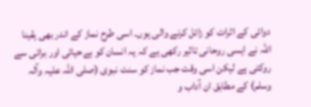دوائی کے اثرات کو زائل کرنے والی ہوں۔ اسی طرح نماز کے اندر بھی یقینا اللہ نے ایسی روحانی تاثیر رکھی ہے کہ یہ انسان کو بےحیائی اور برائی سے روکتی ہے لیکن اسی وقت جب نماز کو سنت نبوی (صلی اللہ علیہ وآلہ وسلم) کے مطابق ان آداب و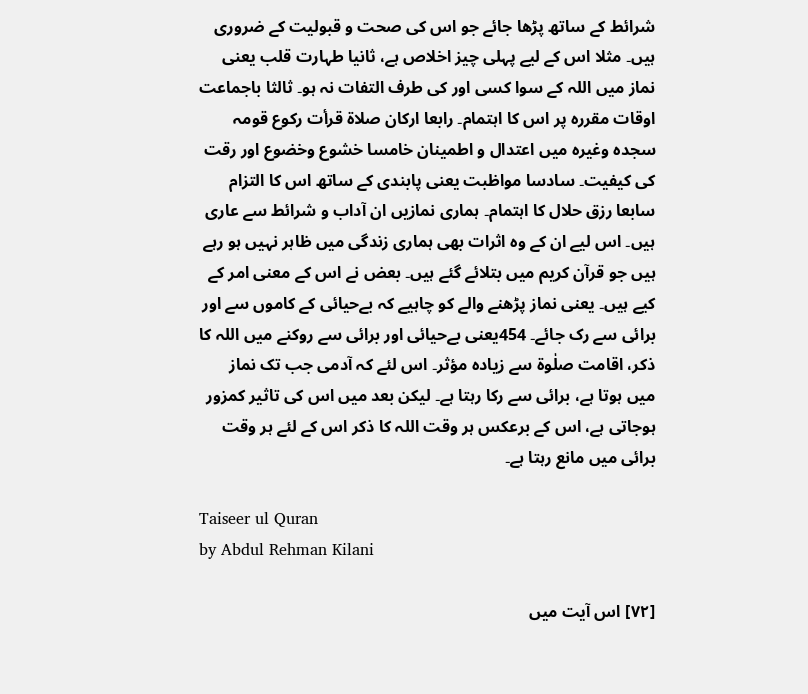شرائط کے ساتھ پڑھا جائے جو اس کی صحت و قبولیت کے ضروری ہیں۔ مثلا اس کے لیے پہلی چیز اخلاص ہے، ثانیا طہارت قلب یعنی نماز میں اللہ کے سوا کسی اور کی طرف التفات نہ ہو۔ ثالثا باجماعت اوقات مقررہ پر اس کا اہتمام۔ رابعا ارکان صلاۃ قرأت رکوع قومہ سجدہ وغیرہ میں اعتدال و اطمینان خامسا خشوع وخضوع اور رقت کی کیفیت۔ سادسا مواظبت یعنی پابندی کے ساتھ اس کا التزام سابعا رزق حلال کا اہتمام۔ ہماری نمازیں ان آداب و شرائط سے عاری ہیں۔ اس لیے ان کے وہ اثرات بھی ہماری زندگی میں ظاہر نہیں ہو رہے ہیں جو قرآن کریم میں بتلائے گئے ہیں۔ بعض نے اس کے معنی امر کے کیے ہیں۔ یعنی نماز پڑھنے والے کو چاہیے کہ بےحیائی کے کاموں سے اور برائی سے رک جائے۔ 454یعنی بےحیائی اور برائی سے روکنے میں اللہ کا ذکر، اقامت صلٰوۃ سے زیادہ مؤثر۔ اس لئے کہ آدمی جب تک نماز میں ہوتا ہے، برائی سے رکا رہتا ہے۔ لیکن بعد میں اس کی تاثیر کمزور ہوجاتی ہے، اس کے برعکس ہر وقت اللہ کا ذکر اس کے لئے ہر وقت برائی میں مانع رہتا ہے۔

Taiseer ul Quran
by Abdul Rehman Kilani

[٧٢] اس آیت میں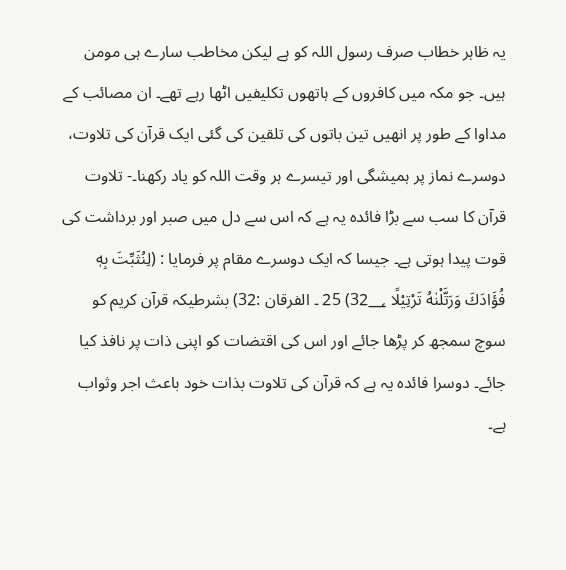یہ ظاہر خطاب صرف رسول اللہ کو ہے لیکن مخاطب سارے ہی مومن ہیں۔ جو مکہ میں کافروں کے ہاتھوں تکلیفیں اٹھا رہے تھے۔ ان مصائب کے مداوا کے طور پر انھیں تین باتوں کی تلقین کی گئی ایک قرآن کی تلاوت، دوسرے نماز پر ہمیشگی اور تیسرے ہر وقت اللہ کو یاد رکھنا۔- تلاوت قرآن کا سب سے بڑا فائدہ یہ ہے کہ اس سے دل میں صبر اور برداشت کی قوت پیدا ہوتی ہے۔ جیسا کہ ایک دوسرے مقام پر فرمایا : (لِنُثَبِّتَ بِهٖ فُؤَادَكَ وَرَتَّلْنٰهُ تَرْتِيْلًا 32؀) 25 ۔ الفرقان :32) بشرطیکہ قرآن کریم کو سوچ سمجھ کر پڑھا جائے اور اس کی اقتضات کو اپنی ذات پر نافذ کیا جائے۔ دوسرا فائدہ یہ ہے کہ قرآن کی تلاوت بذات خود باعث اجر وثواب ہے۔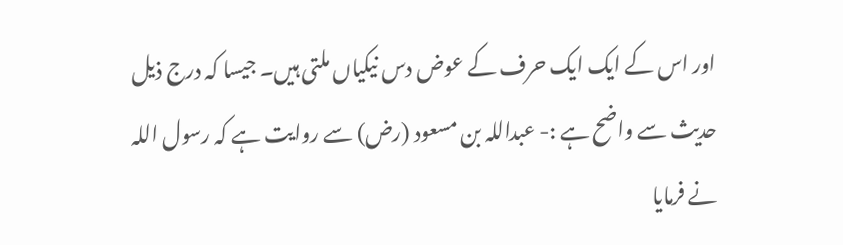اور اس کے ایک ایک حرف کے عوض دس نیکیاں ملتی ہیں۔ جیسا کہ درج ذیل حدیث سے واضح ہے :- عبداللہ بن مسعود (رض) سے روایت ہے کہ رسول اللہ نے فرمایا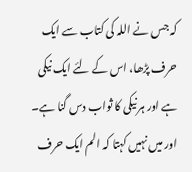کہ جس نے اللہ کی کتاب سے ایک حرف پڑھا، اس کے لئے ایک نیکی ہے اور ہر نیکی کا ثواب دس گنا ہے۔ اور میں نہیں کہتا کہ الم ایک حرف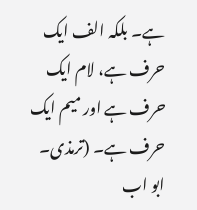ہے۔ بلکہ الف ایک حرف ہے، لام ایک حرف ہے اور میم ایک حرف ہے۔ (ترمذی۔ ابو اب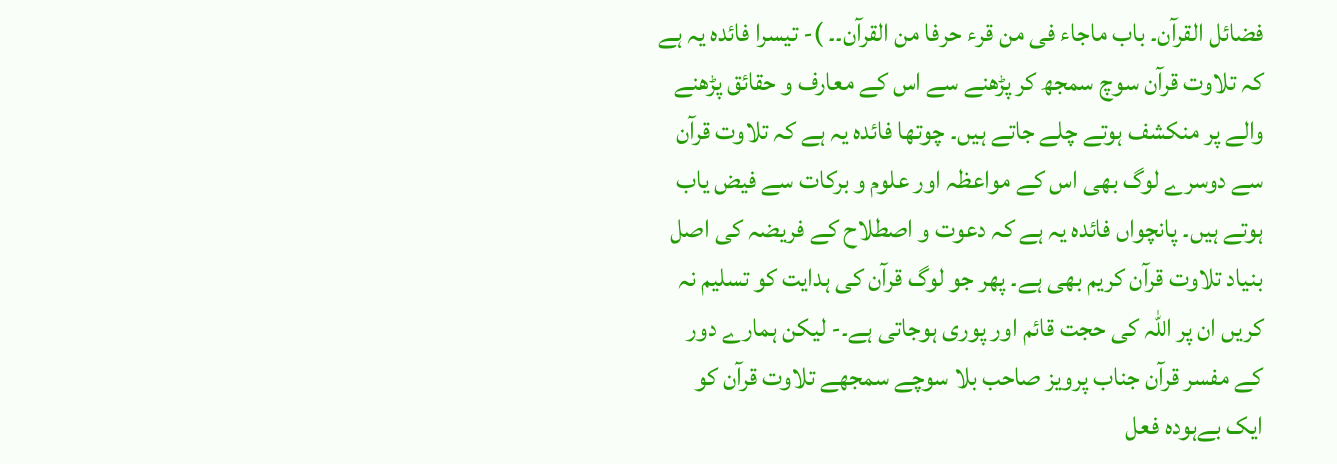فضائل القرآن۔ باب ماجاء فی من قرء حرفا من القرآن۔۔ )- تیسرا فائدہ یہ ہے کہ تلاوت قرآن سوچ سمجھ کر پڑھنے سے اس کے معارف و حقائق پڑھنے والے پر منکشف ہوتے چلے جاتے ہیں۔ چوتھا فائدہ یہ ہے کہ تلاوت قرآن سے دوسرے لوگ بھی اس کے مواعظہ اور علوم و برکات سے فیض یاب ہوتے ہیں۔ پانچواں فائدہ یہ ہے کہ دعوت و اصطلاح کے فریضہ کی اصل بنیاد تلاوت قرآن کریم بھی ہے۔ پھر جو لوگ قرآن کی ہدایت کو تسلیم نہ کریں ان پر اللہ کی حجت قائم اور پوری ہوجاتی ہے۔- لیکن ہمارے دور کے مفسر قرآن جناب پرویز صاحب بلا سوچے سمجھے تلاوت قرآن کو ایک بےہودہ فعل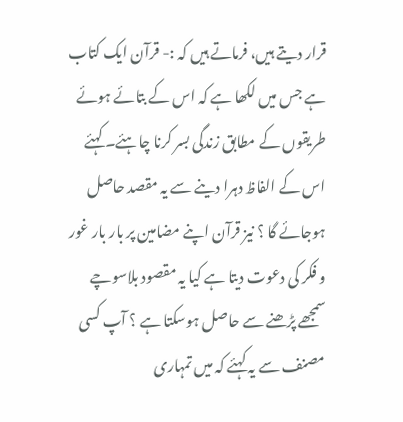قرار دیتے ہیں، فرماتے ہیں کہ :- قرآن ایک کتاب ہے جس میں لکھا ہے کہ اس کے بتائے ہوئے طریقوں کے مطابق زندگی بسر کرنا چاہئے۔ کہئے اس کے الفاظ دہرا دینے سے یہ مقصد حاصل ہوجائے گا ؟ نیز قرآن اپنے مضامین پر بار بار غور و فکر کی دعوت دیتا ہے کیا یہ مقصود بلاسوچے سمجھے پڑھنے سے حاصل ہوسکتا ہے ؟ آپ کسی مصنف سے یہ کہئے کہ میں تمہاری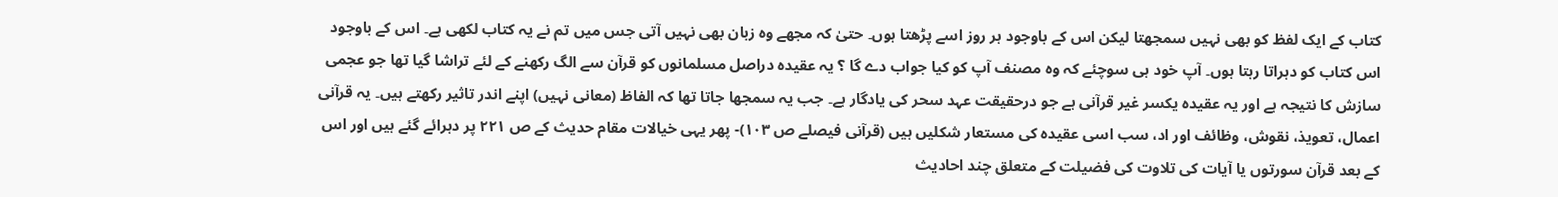کتاب کے ایک لفظ کو بھی نہیں سمجھتا لیکن اس کے باوجود ہر روز اسے پڑھتا ہوں۔ حتیٰ کہ مجھے وہ زبان بھی نہیں آتی جس میں تم نے یہ کتاب لکھی ہے۔ اس کے باوجود اس کتاب کو دہراتا رہتا ہوں۔ آپ خود ہی سوچئے کہ وہ مصنف آپ کو کیا جواب دے گا ؟ یہ عقیدہ دراصل مسلمانوں کو قرآن سے الگ رکھنے کے لئے تراشا گیا تھا جو عجمی سازش کا نتیجہ ہے اور یہ عقیدہ یکسر غیر قرآنی ہے جو درحقیقت عہد سحر کی یادگار ہے۔ جب یہ سمجھا جاتا تھا کہ الفاظ (معانی نہیں) اپنے اندر تاثیر رکھتے ہیں۔ یہ قرآنی اعمال، تعویذ، نقوش، وظائف اور اد، سب اسی عقیدہ کی مستعار شکلیں ہیں (قرآنی فیصلے ص ١٠٣)- پھر یہی خیالات مقام حدیث کے ص ٢٢١ پر دہرائے گئے ہیں اور اس کے بعد قرآن سورتوں یا آیات کی تلاوت کی فضیلت کے متعلق چند احادیث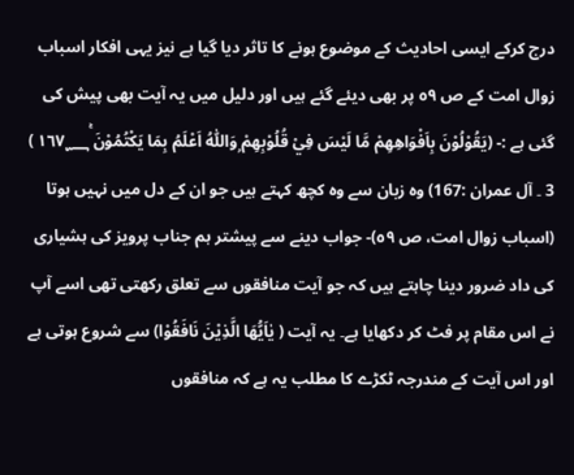درج کرکے ایسی احادیث کے موضوع ہونے کا تاثر دیا گیا ہے نیز یہی افکار اسباب زوال امت کے ص ٥٩ پر بھی دیئے گئے ہیں اور دلیل میں یہ آیت بھی پیش کی گئی ہے :- (يَقُوْلُوْنَ بِاَفْوَاهِھِمْ مَّا لَيْسَ فِيْ قُلُوْبِھِمْ ۭوَاللّٰهُ اَعْلَمُ بِمَا يَكْتُمُوْنَ ١٦٧؁ۚ ) 3 ۔ آل عمران :167) وہ زبان سے وہ کچھ کہتے ہیں جو ان کے دل میں نہیں ہوتا (اسباب زوال امت، ص ٥٩)- جواب دینے سے پیشتر ہم جناب پرویز کی ہشیاری کی داد ضرور دینا چاہتے ہیں کہ جو آیت منافقوں سے تعلق رکھتی تھی اسے آپ نے اس مقام پر فٹ کر دکھایا ہے۔ یہ آیت ( یٰاَیُّھَا الَّذِیْنَ نَافَقُوْا) سے شروع ہوتی ہے اور اس آیت کے مندرجہ ٹکڑے کا مطلب یہ ہے کہ منافقوں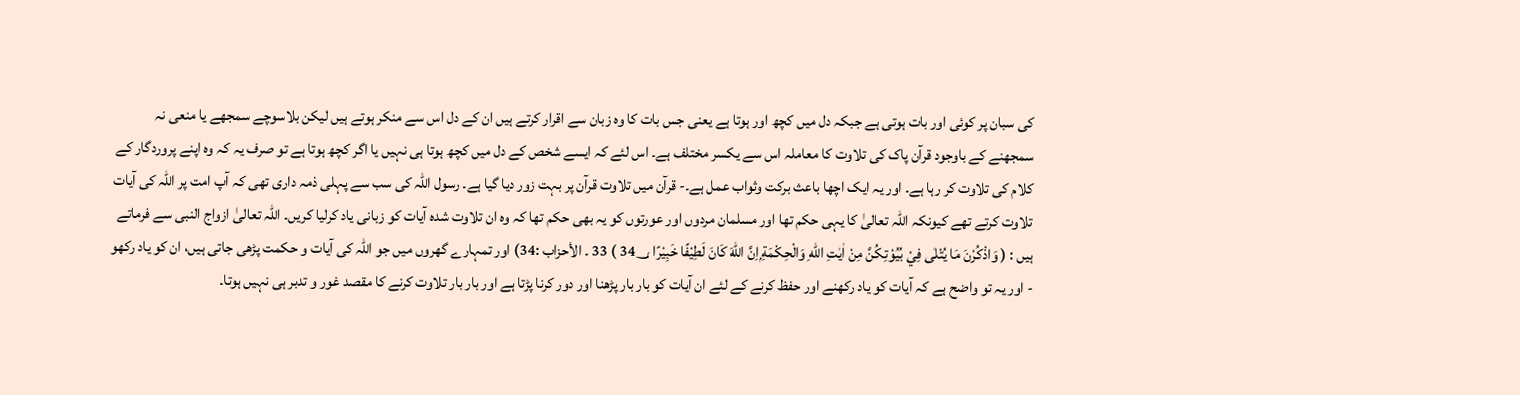کی سبان پر کوئی اور بات ہوتی ہے جبکہ دل میں کچھ اور ہوتا ہے یعنی جس بات کا وہ زبان سے اقرار کرتے ہیں ان کے دل اس سے منکر ہوتے ہیں لیکن بلاسوچے سمجھے یا منعی نہ سمجھنے کے باوجود قرآن پاک کی تلاوت کا معاملہ اس سے یکسر مختلف ہے۔ اس لئے کہ ایسے شخص کے دل میں کچھ ہوتا ہی نہیں یا اگر کچھ ہوتا ہے تو صرف یہ کہ وہ اپنے پروردگار کے کلام کی تلاوت کر رہا ہے۔ اور یہ ایک اچھا باعث برکت وثواب عمل ہے۔- قرآن میں تلاوت قرآن پر بہت زور دیا گیا ہے۔ رسول اللہ کی سب سے پہلی ذمہ داری تھی کہ آپ امت پر اللہ کی آیات تلاوت کرتے تھے کیونکہ اللہ تعالیٰ کا یہی حکم تھا اور مسلمان مردوں اور عورتوں کو یہ بھی حکم تھا کہ وہ ان تلاوت شدہ آیات کو زبانی یاد کرلیا کریں۔ اللہ تعالیٰ ازواج النبی سے فرماتے ہیں : ( وَاذْكُرْنَ مَا يُتْلٰى فِيْ بُيُوْتِكُنَّ مِنْ اٰيٰتِ اللّٰهِ وَالْحِكْمَةِ ۭاِنَّ اللّٰهَ كَانَ لَطِيْفًا خَبِيْرًا 34؀ ) 33 ۔ الأحزاب :34) اور تمہارے گھروں میں جو اللہ کی آیات و حکمت پڑھی جاتی ہیں، ان کو یاد رکھو - اور یہ تو واضح ہے کہ آیات کو یاد رکھنے اور حفظ کرنے کے لئے ان آیات کو بار بار پڑھنا اور دور کرنا پڑتا ہے اور بار بار تلاوت کرنے کا مقصد غور و تدبر ہی نہیں ہوتا۔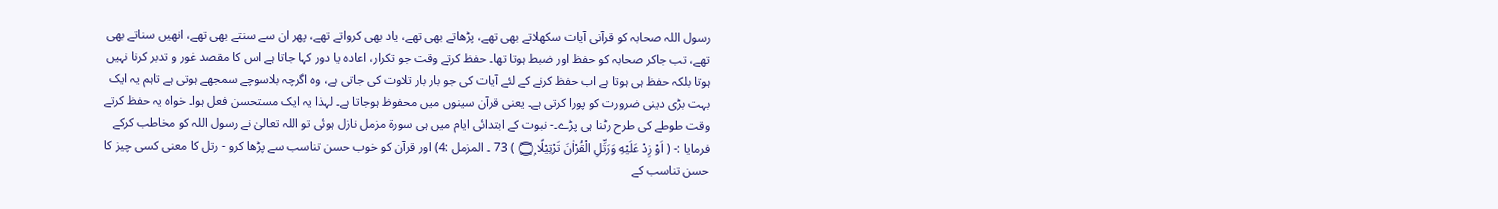رسول اللہ صحابہ کو قرآنی آیات سکھلاتے بھی تھے، پڑھاتے بھی تھے، یاد بھی کرواتے تھے، پھر ان سے سنتے بھی تھے، انھیں سناتے بھی تھے، تب جاکر صحابہ کو حفظ اور ضبط ہوتا تھا۔ حفظ کرتے وقت جو تکرار، اعادہ یا دور کہا جاتا ہے اس کا مقصد غور و تدبر کرنا نہیں ہوتا بلکہ حفظ ہی ہوتا ہے اب حفظ کرنے کے لئے آیات کی جو بار بار تلاوت کی جاتی ہے، وہ اگرچہ بلاسوچے سمجھے ہوتی ہے تاہم یہ ایک بہت بڑی دینی ضرورت کو پورا کرتی ہے۔ یعنی قرآن سینوں میں محفوظ ہوجاتا ہے۔ لہذا یہ ایک مستحسن فعل ہوا۔ خواہ یہ حفظ کرتے وقت طوطے کی طرح رٹنا ہی پڑے۔- نبوت کے ابتدائی ایام میں ہی سورة مزمل نازل ہوئی تو اللہ تعالیٰ نے رسول اللہ کو مخاطب کرکے فرمایا :- ( اَوْ زِدْ عَلَيْهِ وَرَتِّلِ الْقُرْاٰنَ تَرْتِيْلًا ۝ۭ ) 73 ۔ المزمل :4) اور قرآن کو خوب حسن تناسب سے پڑھا کرو - رتل کا معنی کسی چیز کا حسن تناسب کے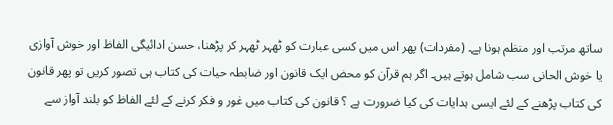ساتھ مرتب اور منظم ہونا ہے۔ (مفردات) پھر اس میں کسی عبارت کو ٹھہر ٹھہر کر پڑھنا، حسن ادائیگی الفاظ اور خوش آوازی یا خوش الحانی سب شامل ہوتے ہیں۔ اگر ہم قرآن کو محض ایک قانون اور ضابطہ حیات کی کتاب ہی تصور کریں تو پھر قانون کی کتاب پڑھنے کے لئے ایسی ہدایات کی کیا ضرورت ہے ؟ قانون کی کتاب میں غور و فکر کرنے کے لئے الفاظ کو بلند آواز سے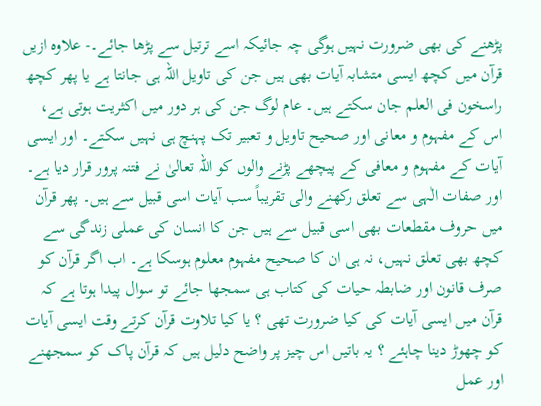پڑھنے کی بھی ضرورت نہیں ہوگی چہ جائیکہ اسے ترتیل سے پڑھا جائے۔- علاوہ ازیں قرآن میں کچھ ایسی متشابہ آیات بھی ہیں جن کی تاویل اللہ ہی جانتا ہے یا پھر کچھ راسخون فی العلم جان سکتے ہیں۔ عام لوگ جن کی ہر دور میں اکثریت ہوتی ہے، اس کے مفہوم و معانی اور صحیح تاویل و تعبیر تک پہنچ ہی نہیں سکتے۔ اور ایسی آیات کے مفہوم و معافی کے پیچھے پڑنے والوں کو اللہ تعالیٰ نے فتنہ پرور قرار دیا ہے۔ اور صفات الٰہی سے تعلق رکھنے والی تقریباً سب آیات اسی قبیل سے ہیں۔ پھر قرآن میں حروف مقطعات بھی اسی قبیل سے ہیں جن کا انسان کی عملی زندگی سے کچھ بھی تعلق نہیں، نہ ہی ان کا صحیح مفہوم معلوم ہوسکا ہے۔ اب اگر قرآن کو صرف قانون اور ضابطہ حیات کی کتاب ہی سمجھا جائے تو سوال پیدا ہوتا ہے کہ قرآن میں ایسی آیات کی کیا ضرورت تھی ؟ یا کیا تلاوت قرآن کرتے وقت ایسی آیات کو چھوڑ دینا چاہئے ؟ یہ باتیں اس چیز پر واضح دلیل ہیں کہ قرآن پاک کو سمجھنے اور عمل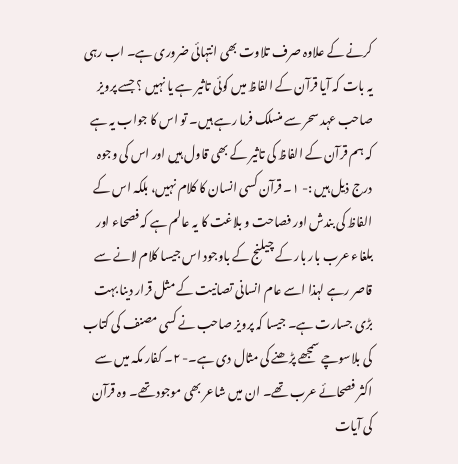کرنے کے علاوہ صرف تلاوت بھی انتہائی ضروری ہے۔ اب رہی یہ بات کہ آیا قرآن کے الفاظ میں کوئی تاثیر ہے یا نہیں ؟ جسے پرویز صاحب عہد سحر سے منسلک فرما رہے ہیں۔ تو اس کا جواب یہ ہے کہ ہم قرآن کے الفاظ کی تاثیر کے بھی قاول ہیں اور اس کی وجوہ درج ذیل ہیں :- ١۔ قرآن کسی انسان کا کلام نہیں، بلکہ اس کے الفاظ کی بندش اور فصاحت و بلاغت کا یہ عالم ہے کہ فصحاء اور بلغاء عرب بار بار کے چیلنج کے باوجود اس جیسا کلام لانے سے قاصر رہے لہذا اسے عام انسانی تصانیت کے مثل قرار دینا بہت بڑی جسارت ہے۔ جیسا کہ پرویز صاحب نے کسی مصنف کی کتاب کی بلاسوچے سمجھے پڑھنے کی مثال دی ہے۔- ٢۔ کفار مکہ میں سے اکثر فصحائے عرب تھے۔ ان میں شاعر بھی موجود تھے۔ وہ قرآن کی آیات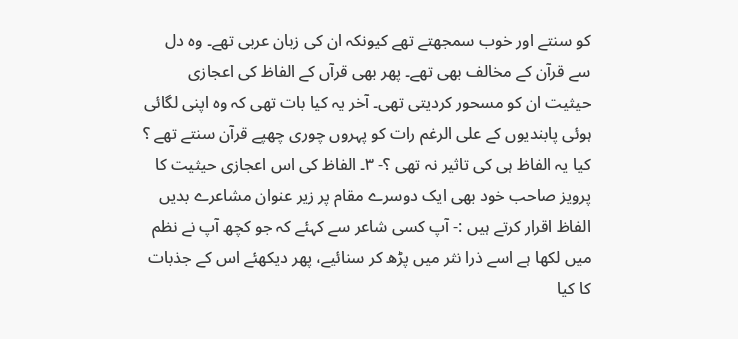کو سنتے اور خوب سمجھتے تھے کیونکہ ان کی زبان عربی تھے۔ وہ دل سے قرآن کے مخالف بھی تھے۔ پھر بھی قرآں کے الفاظ کی اعجازی حیثیت ان کو مسحور کردیتی تھی۔ آخر یہ کیا بات تھی کہ وہ اپنی لگائی ہوئی پابندیوں کے علی الرغم رات کو پہروں چوری چھپے قرآن سنتے تھے ؟ کیا یہ الفاظ ہی کی تاثیر نہ تھی ؟- ٣۔ الفاظ کی اس اعجازی حیثیت کا پرویز صاحب خود بھی ایک دوسرے مقام پر زیر عنوان مشاعرے بدیں الفاظ اقرار کرتے ہیں :- آپ کسی شاعر سے کہئے کہ جو کچھ آپ نے نظم میں لکھا ہے اسے ذرا نثر میں پڑھ کر سنائیے، پھر دیکھئے اس کے جذبات کا کیا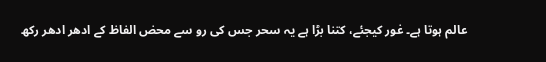عالم ہوتا ہے۔ غور کیجئے، کتنا بڑا ہے یہ سحر جس کی رو سے محض الفاظ کے ادھر ادھر رکھ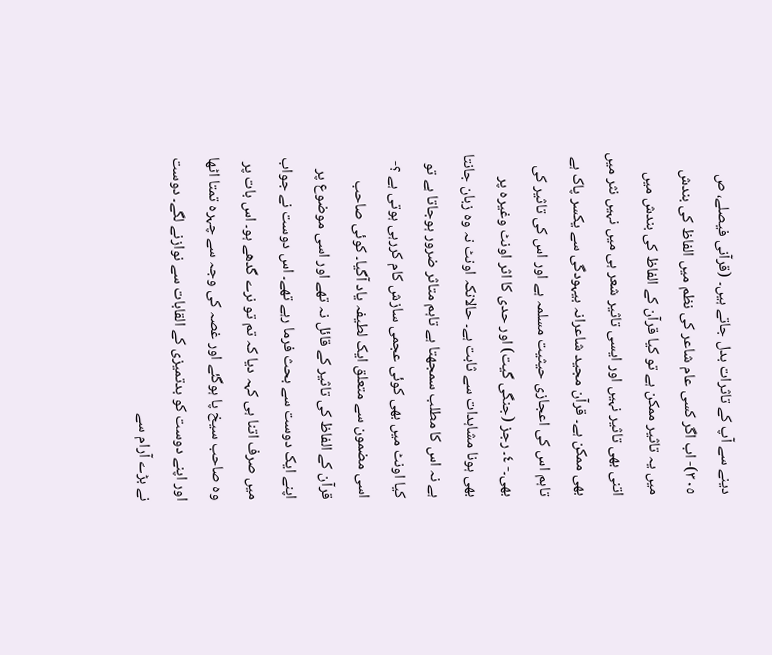دینے سے آپ کے تاثرات بدل جاتے ہیں۔ (قرآنی فیصلے، ص ٣٠٥)- اب اگر کسی عام شاعر کی نظم میں الفاظ کی بندش میں یہ تاثیر ممکن ہے تو کیا قرآن کے الفاظ کی بندش میں اتنی بھی تاثیر نہیں اور ایسی تاثیر شعر ہی میں نہیں نثر میں بھی ممکن ہے۔ قرآن مجید شاعرانہ بیہودگی سے یکسر پاک ہے تاہم اس کی اعجازی حیثیت مسلمہ ہے اور اس کی تاثیر کی بھی۔- ٤۔ رجز (جنگی گیت) اور حدی کا اثر اونٹ وغیرہ پر بھی ہونا مشاہدات سے ثابت ہے۔ حالانکہ اونٹ نہ وہ زبان جانتا ہے نہ اس کا مطلب سمجھتا ہے تاہم متاثر ضرور ہوجاتا ہے تو کیا اونٹ میں بھی کوئی عجمی سازش کام کررہی ہوتی ہے ؟- اسی مضمون سے متعلق ایک لطیفہ یاد آگیا۔ کوئی صاحب قرآن کے الفاظ کی تاثیر کے قائل نہ تھے اور اسی موضوع پر اپنے ایک دوست سے بحث فرما رہے تھے۔ اس دوست نے جواب میں صرف اتنا ہی کہہ دیا کہ تم تو نرے گدھے ہو۔ اس بات پر وہ صاحب سیخ پا ہوگئے اور غصہ کی وجہ سے چہرہ تمتا اٹھا اور اپنے دوست کو بدتمیزی کے القابات سے نوازنے لگے۔ دوست نے بڑے آرام سے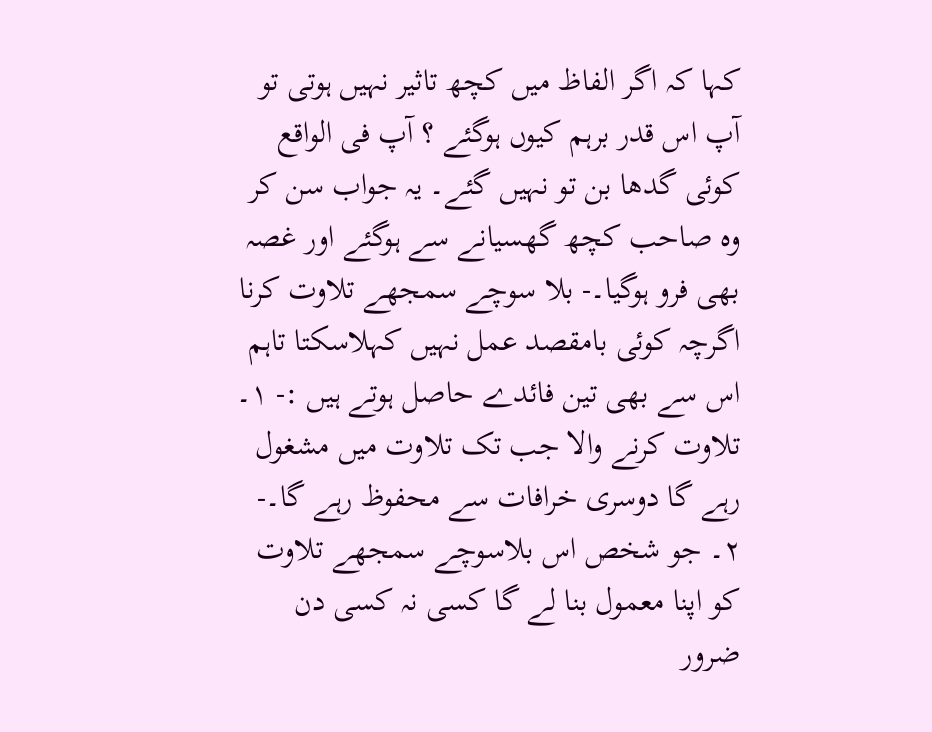کہا کہ اگر الفاظ میں کچھ تاثیر نہیں ہوتی تو آپ اس قدر برہم کیوں ہوگئے ؟ آپ فی الواقع کوئی گدھا بن تو نہیں گئے۔ یہ جواب سن کر وہ صاحب کچھ گھسیانے سے ہوگئے اور غصہ بھی فرو ہوگیا۔- بلا سوچے سمجھے تلاوت کرنا اگرچہ کوئی بامقصد عمل نہیں کہلاسکتا تاہم اس سے بھی تین فائدے حاصل ہوتے ہیں :- ١۔ تلاوت کرنے والا جب تک تلاوت میں مشغول رہے گا دوسری خرافات سے محفوظ رہے گا۔- ٢۔ جو شخص اس بلاسوچے سمجھے تلاوت کو اپنا معمول بنا لے گا کسی نہ کسی دن ضرور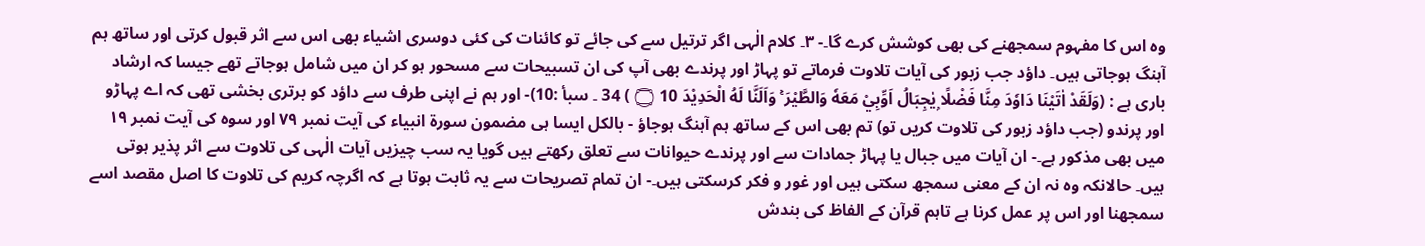وہ اس کا مفہوم سمجھنے کی بھی کوشش کرے گا۔- ٣۔ کلام الٰہی اگر ترتیل سے کی جائے تو کائنات کی کئی دوسری اشیاء بھی اس سے اثر قبول کرتی اور ساتھ ہم آہنگ ہوجاتی ہیں۔ داؤد جب زبور کی آیات تلاوت فرماتے تو پہاڑ اور پرندے بھی آپ کی ان تسبیحات سے مسحور ہو کر ان میں شامل ہوجاتے تھے جیسا کہ ارشاد باری ہے : (وَلَقَدْ اٰتَيْنَا دَاوٗدَ مِنَّا فَضْلًا ۭيٰجِبَالُ اَوِّبِيْ مَعَهٗ وَالطَّيْرَ ۚ وَاَلَنَّا لَهُ الْحَدِيْدَ 10 ۝ ) 34 ۔ سبأ :10)- اور ہم نے اپنی طرف سے داؤد کو برتری بخشی تھی کہ اے پہاڑو اور پرندو (جب داؤد زبور کی تلاوت کریں تو) تم بھی اس کے ساتھ ہم آہنگ ہوجاؤ - بالکل ایسا ہی مضمون سورة انبیاء کی آیت نمبر ٧٩ اور سوہ کی آیت نمبر ١٩ میں بھی مذکور ہے۔- ان آیات میں جبال یا پہاڑ جمادات سے اور پرندے حیوانات سے تعلق رکھتے ہیں گویا یہ سب چیزیں آیات الٰہی کی تلاوت سے اثر پذیر ہوتی ہیں۔ حالانکہ وہ نہ ان کے معنی سمجھ سکتی ہیں اور غور و فکر کرسکتی ہیں۔- ان تمام تصریحات سے یہ ثابت ہوتا ہے کہ اگرچہ کریم کی تلاوت کا اصل مقصد اسے سمجھنا اور اس پر عمل کرنا ہے تاہم قرآن کے الفاظ کی بندش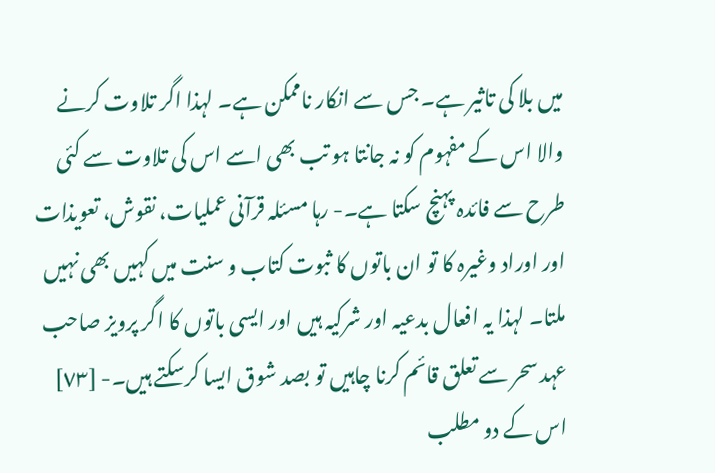میں بلا کی تاثیر ہے۔ جس سے انکار ناممکن ہے۔ لہذا اگر تلاوت کرنے والا اس کے مفہوم کو نہ جانتا ہو تب بھی اسے اس کی تلاوت سے کئی طرح سے فائدہ پہنچ سکتا ہے۔- رہا مسئلہ قرآنی عملیات، نقوش، تعویذات اور اوراد وغیرہ کا تو ان باتوں کا ثبوت کتاب و سنت میں کہیں بھی نہیں ملتا۔ لہذا یہ افعال بدعیہ اور شرکیہ ہیں اور ایسی باتوں کا اگر پرویز صاحب عہد سحر سے تعلق قائم کرنا چاہیں تو بصد شوق ایسا کرسکتے ہیں۔- [٧٣] اس کے دو مطلب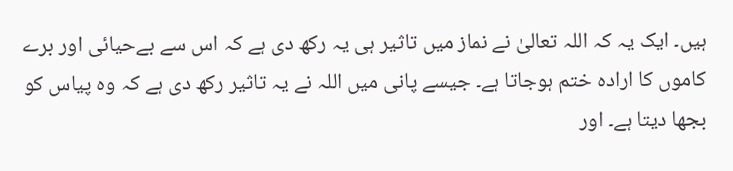ہیں۔ ایک یہ کہ اللہ تعالیٰ نے نماز میں تاثیر ہی یہ رکھ دی ہے کہ اس سے بےحیائی اور برے کاموں کا ارادہ ختم ہوجاتا ہے۔ جیسے پانی میں اللہ نے یہ تاثیر رکھ دی ہے کہ وہ پیاس کو بجھا دیتا ہے۔ اور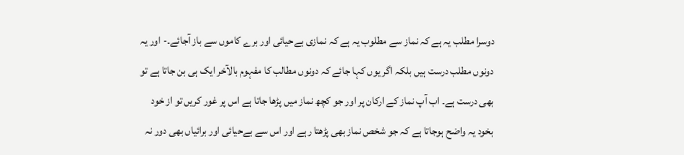دوسرا مطلب یہ ہے کہ نماز سے مطلوب یہ ہے کہ نمازی بےحیائی اور برے کاموں سے باز آجائے۔- اور یہ دونوں مطلب درست ہیں بلکہ اگر یوں کہا جائے کہ دونوں مطالب کا مفہوم بالآخر ایک ہی بن جاتا ہے تو بھی درست ہے۔ اب آپ نماز کے ارکان پر اور جو کچھ نماز میں پڑھا جاتا ہے اس پر غور کریں تو از خود بخود یہ واضح ہوجاتا ہے کہ جو شخص نماز بھی پڑھتا رہے اور اس سے بےحیائی اور برائیاں بھی دور نہ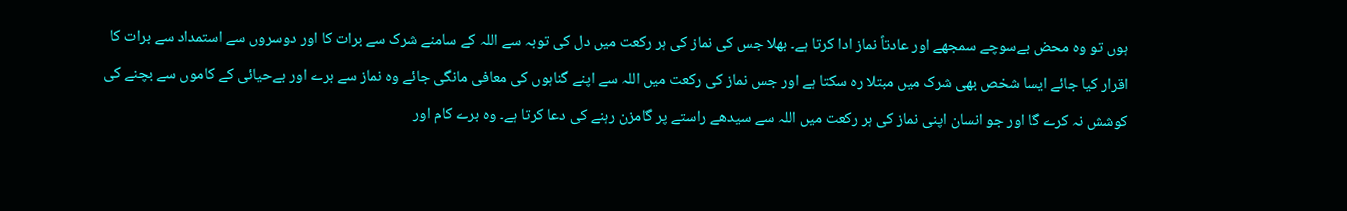ہوں تو وہ محض بےسوچے سمجھے اور عادتاً نماز ادا کرتا ہے۔ بھلا جس کی نماز کی ہر رکعت میں دل کی توبہ سے اللہ کے سامنے شرک سے برات کا اور دوسروں سے استمداد سے برات کا اقرار کیا جائے ایسا شخص بھی شرک میں مبتلا رہ سکتا ہے اور جس نماز کی رکعت میں اللہ سے اپنے گناہوں کی معافی مانگی جائے وہ نماز سے برے اور بےحیائی کے کاموں سے بچنے کی کوشش نہ کرے گا اور جو انسان اپنی نماز کی ہر رکعت میں اللہ سے سیدھے راستے پر گامزن رہنے کی دعا کرتا ہے۔ وہ برے کام اور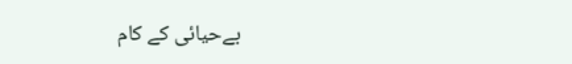بےحیائی کے کام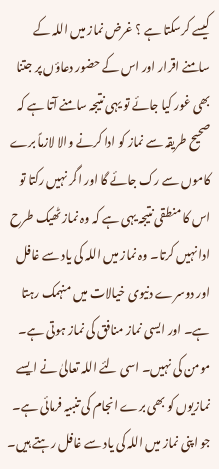کیسے کرسکتا ہے ؟ غرض نماز میں اللہ کے سامنے اقرار اور اس کے حضور دعاؤں پر جتنا بھی غور کیا جائے تو یہی نتیجہ سامنے آتا ہے کہ صحیح طریقہ سے نماز کو ادا کرنے والا لازماً برے کاموں سے رک جائے گا اور اگر نہیں رکتا تو اس کا منطقی نتیجہ یہی ہے کہ وہ نماز ٹھیک طرح ادا نہیں کرتا۔ وہ نماز میں اللہ کی یاد سے غافل اور دوسرے دنیوی خیالات میں منہمک رہتا ہے۔ اور ایسی نماز منافق کی نماز ہوتی ہے۔ مومن کی نہیں۔ اسی لئے اللہ تعالیٰ نے ایسے نمازیوں کو بھی برے انجام کی تنبیہ فرمائی ہے۔ جو اپنی نماز میں اللہ کی یاد سے غافل رہتے ہیں۔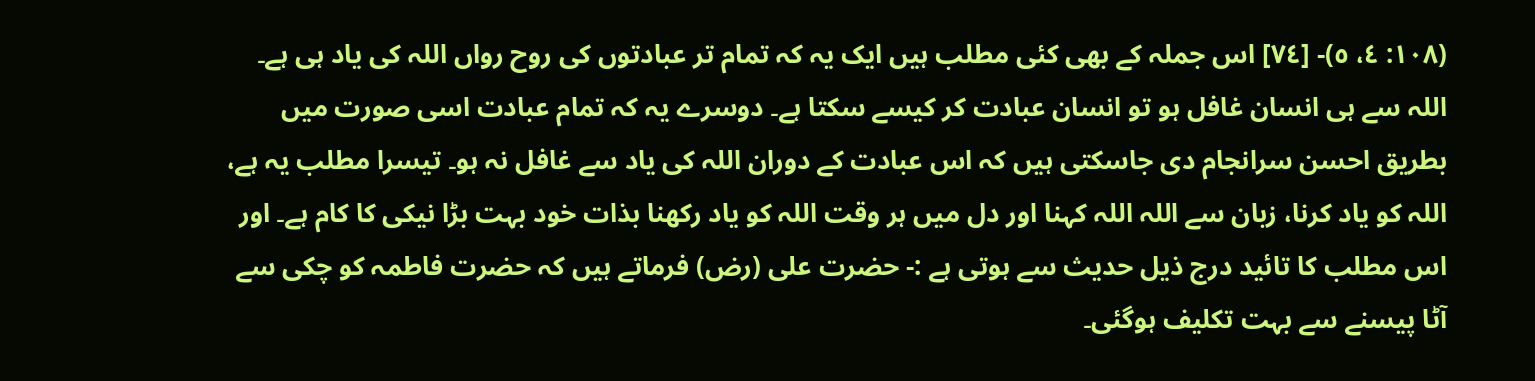(١٠٨: ٤، ٥)- [٧٤] اس جملہ کے بھی کئی مطلب ہیں ایک یہ کہ تمام تر عبادتوں کی روح رواں اللہ کی یاد ہی ہے۔ اللہ سے ہی انسان غافل ہو تو انسان عبادت کر کیسے سکتا ہے۔ دوسرے یہ کہ تمام عبادت اسی صورت میں بطریق احسن سرانجام دی جاسکتی ہیں کہ اس عبادت کے دوران اللہ کی یاد سے غافل نہ ہو۔ تیسرا مطلب یہ ہے، اللہ کو یاد کرنا، زبان سے اللہ اللہ کہنا اور دل میں ہر وقت اللہ کو یاد رکھنا بذات خود بہت بڑا نیکی کا کام ہے۔ اور اس مطلب کا تائید درج ذیل حدیث سے ہوتی ہے :- حضرت علی (رض) فرماتے ہیں کہ حضرت فاطمہ کو چکی سے آٹا پیسنے سے بہت تکلیف ہوگئی۔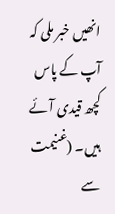انھیں خبر ملی کہ آپ کے پاس کچھ قیدی آئے ہیں۔ (غنیمت سے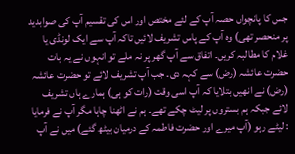جس کا پانچواں حصہ آپ کے لئے مختص اور اس کی تقسیم آپ کی صوابدید پر منحصر تھی) وہ آپ کے پاس تشریف لائیں تاکہ آپ سے ایک لونڈی یا غلام کا مطالبہ کریں۔ اتفاق سے آپ گھر پر نہ ملے تو انہوں نے یہ بات حضرت عائشہ (رض) سے کہہ دی۔ جب آپ تشریف لائے تو حضرت عائشہ (رض) نے انھیں بتلایا کہ آپ اسی وقت (رات کو ہی) ہمارے ہاں تشریف لائے جبکہ ہم بستروں پر لیٹ چکے تھے۔ ہم نے اٹھنا چاہا مگر آپ نے فرمایا : لیٹے رہو (آپ میرے اور حضرت فاطمہ کے درمیان بیٹھ گئے) میں نے آپ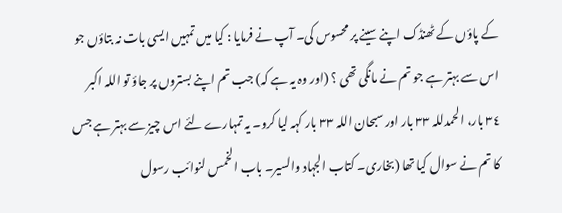کے پاؤں کے ٹھنڈک اپنے سینے پر محسوس کی۔ آپ نے فرمایا : کیا میں تمہیں ایسی بات نہ بتاؤں جو اس سے بہتر ہے جو تم نے مانگی تھی ؟ (اور وہ یہ ہے کہ) جب تم اپنے بستروں پر جاؤ تو اللہ اکبر ٣٤ بار، الحمدللہ ٣٣ بار اور سبحان اللہ ٣٣ بار کہہ لیا کرو۔ یہ تمہارے لئے اس چیز سے بہتر ہے جس کا تم نے سوال کیا تھا (بخاری۔ کتاب الجہاد والسیر۔ باب الخمس لنوائب رسول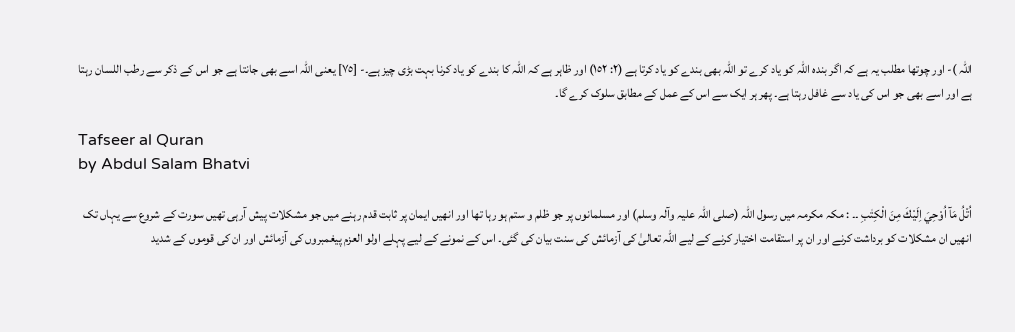اللہ )- اور چوتھا مطلب یہ ہے کہ اگر بندہ اللہ کو یاد کرے تو اللہ بھی بندے کو یاد کرتا ہے (٢: ١٥٢) اور ظاہر ہے کہ اللہ کا بندے کو یاد کرنا بہت بڑی چیز ہے۔- [٧٥] یعنی اللہ اسے بھی جانتا ہے جو اس کے ذکر سے رطب اللسان رہتا ہے اور اسے بھی جو اس کی یاد سے غافل رہتا ہے۔ پھر ہر ایک سے اس کے عمل کے مطابق سلوک کرے گا۔

Tafseer al Quran
by Abdul Salam Bhatvi

اُتْلُ مَآ اُوْحِيَ اِلَيْكَ مِنَ الْكِتٰبِ ۔۔ : مکہ مکرمہ میں رسول اللہ (صلی اللہ علیہ وآلہ وسلم) اور مسلمانوں پر جو ظلم و ستم ہو رہا تھا اور انھیں ایمان پر ثابت قدم رہنے میں جو مشکلات پیش آرہی تھیں سورت کے شروع سے یہاں تک انھیں ان مشکلات کو برداشت کرنے اور ان پر استقامت اختیار کرنے کے لیے اللہ تعالیٰ کی آزمائش کی سنت بیان کی گئی۔ اس کے نمونے کے لیے پہلے اولو العزم پیغمبروں کی آزمائش اور ان کی قوموں کے شدید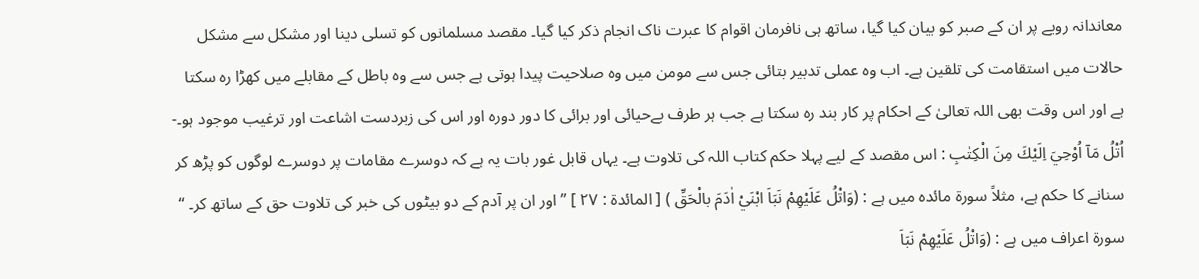معاندانہ رویے پر ان کے صبر کو بیان کیا گیا، ساتھ ہی نافرمان اقوام کا عبرت ناک انجام ذکر کیا گیا۔ مقصد مسلمانوں کو تسلی دینا اور مشکل سے مشکل حالات میں استقامت کی تلقین ہے۔ اب وہ عملی تدبیر بتائی جس سے مومن میں وہ صلاحیت پیدا ہوتی ہے جس سے وہ باطل کے مقابلے میں کھڑا رہ سکتا ہے اور اس وقت بھی اللہ تعالیٰ کے احکام پر کار بند رہ سکتا ہے جب ہر طرف بےحیائی اور برائی کا دور دورہ اور اس کی زبردست اشاعت اور ترغیب موجود ہو۔- اُتْلُ مَآ اُوْحِيَ اِلَيْكَ مِنَ الْكِتٰبِ : اس مقصد کے لیے پہلا حکم کتاب اللہ کی تلاوت ہے۔ یہاں قابل غور بات یہ ہے کہ دوسرے مقامات پر دوسرے لوگوں کو پڑھ کر سنانے کا حکم ہے، مثلاً سورة مائدہ میں ہے : (وَاتْلُ عَلَيْهِمْ نَبَاَ ابْنَيْ اٰدَمَ بالْحَقِّ ) [ المائدۃ : ٢٧ ] ” اور ان پر آدم کے دو بیٹوں کی خبر کی تلاوت حق کے ساتھ کر۔ “ سورة اعراف میں ہے : (وَاتْلُ عَلَيْهِمْ نَبَاَ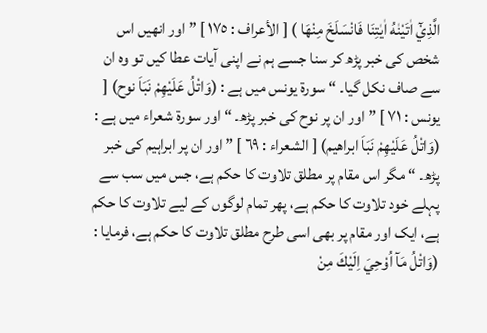الَّذِيْٓ اٰتَيْنٰهُ اٰيٰتِنَا فَانْسَلَخَ مِنْهَا ) [ الأعراف : ١٧٥ ] ” اور انھیں اس شخص کی خبر پڑھ کر سنا جسے ہم نے اپنی آیات عطا کیں تو وہ ان سے صاف نکل گیا۔ “ سورة یونس میں ہے : (وَاتْلُ عَلَيْهِمْ نَبَاَ نوح) [ یونس : ٧١ ] ” اور ان پر نوح کی خبر پڑھ۔ “ اور سورة شعراء میں ہے : (وَاتْلُ عَلَيْهِمْ نَبَاَ ابراھیم) [ الشعراء : ٦٩ ] ” اور ان پر ابراہیم کی خبر پڑھ۔ “ مگر اس مقام پر مطلق تلاوت کا حکم ہے، جس میں سب سے پہلے خود تلاوت کا حکم ہے، پھر تمام لوگوں کے لیے تلاوت کا حکم ہے، ایک اور مقام پر بھی اسی طرح مطلق تلاوت کا حکم ہے، فرمایا : (وَاتْلُ مَآ اُوْحِيَ اِلَيْكَ مِنْ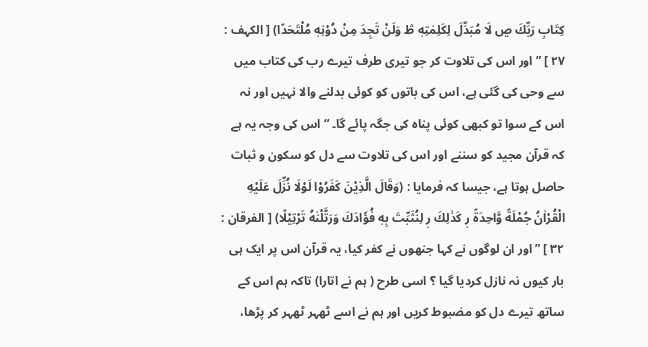كِتَابِ رَبِّكَ ڝ لَا مُبَدِّلَ لِكَلِمٰتِهٖ ڟ وَلَنْ تَجِدَ مِنْ دُوْنِهٖ مُلْتَحَدًا) [ الکہف : ٢٧ ] ” اور اس کی تلاوت کر جو تیری طرف تیرے رب کی کتاب میں سے وحی کی گئی ہے، اس کی باتوں کو کوئی بدلنے والا نہیں اور نہ اس کے سوا تو کبھی کوئی پناہ کی جگہ پائے گا۔ “ اس کی وجہ یہ ہے کہ قرآن مجید کو سننے اور اس کی تلاوت سے دل کو سکون و ثبات حاصل ہوتا ہے، جیسا کہ فرمایا : (وَقَالَ الَّذِيْنَ كَفَرُوْا لَوْلَا نُزِّلَ عَلَيْهِ الْقُرْاٰنُ جُمْلَةً وَّاحِدَةً ڔ كَذٰلِكَ ڔ لِنُثَبِّتَ بِهٖ فُؤَادَكَ وَرَتَّلْنٰهُ تَرْتِيْلًا) [ الفرقان : ٣٢ ] ” اور ان لوگوں نے کہا جنھوں نے کفر کیا، یہ قرآن اس پر ایک ہی بار کیوں نہ نازل کردیا گیا ؟ اسی طرح ( ہم نے اتارا) تاکہ ہم اس کے ساتھ تیرے دل کو مضبوط کریں اور ہم نے اسے ٹھہر ٹھہر کر پڑھا،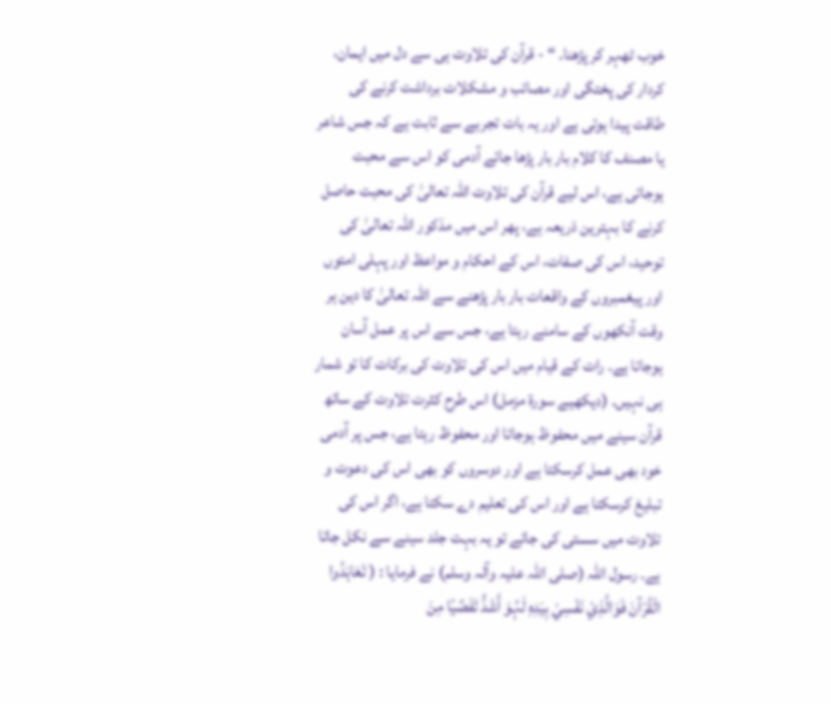خوب ٹھہر کر پڑھنا۔ “ - قرآن کی تلاوت ہی سے دل میں ایمان، کردار کی پختگی اور مصائب و مشکلات برداشت کرنے کی طاقت پیدا ہوتی ہے اور یہ بات تجربے سے ثابت ہے کہ جس شاعر یا مصنف کا کلام بار بار پڑھا جائے آدمی کو اس سے محبت ہوجاتی ہے، اس لیے قرآن کی تلاوت اللہ تعالیٰ کی محبت حاصل کرنے کا بہترین ذریعہ ہے، پھر اس میں مذکور اللہ تعالیٰ کی توحید، اس کی صفات، اس کے احکام و مواعظ اور پہلی امتوں اور پیغمبروں کے واقعات بار بار پڑھنے سے اللہ تعالیٰ کا دین ہر وقت آنکھوں کے سامنے رہتا ہے، جس سے اس پر عمل آسان ہوجاتا ہے۔ رات کے قیام میں اس کی تلاوت کی برکات کا تو شمار ہی نہیں۔ (دیکھیے سورة مزمل) اس طرح کثرت تلاوت کے ساتھ قرآن سینے میں محفوظ ہوجاتا اور محفوظ رہتا ہے، جس پر آدمی خود بھی عمل کرسکتا ہے اور دوسروں کو بھی اس کی دعوت و تبلیغ کرسکتا ہے اور اس کی تعلیم دے سکتا ہے، اگر اس کی تلاوت میں سستی کی جائے تو یہ بہت جلد سینے سے نکل جاتا ہے۔ رسول اللہ (صلی اللہ علیہ وآلہ وسلم) نے فرمایا : ( تَعَاہَدُوا الْقُرْآنَ فَوَالَّذِيْ نَفْسِيْ بِیَدِہِ لَہُوَ أَشَدُّ تَفَصِّیًا مِنَ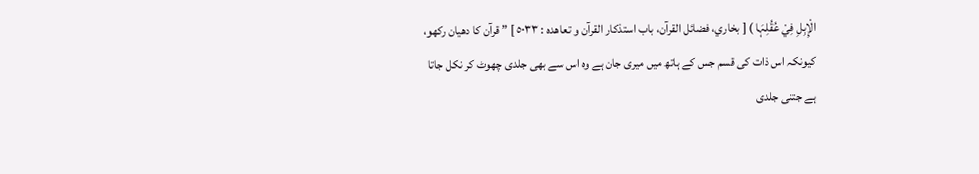الْإِبِلِ فِيْ عُقُلِہَا ) [ بخاري، فضائل القرآن، باب استذکار القرآن و تعاھدہ : ٥٠٣٣ ] ” قرآن کا دھیان رکھو، کیونکہ اس ذات کی قسم جس کے ہاتھ میں میری جان ہے وہ اس سے بھی جلدی چھوٹ کر نکل جاتا ہے جتنی جلدی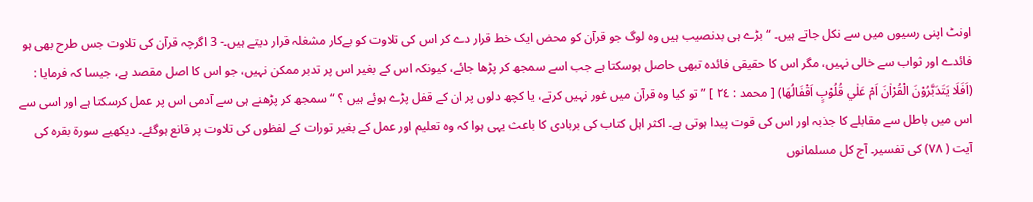اونٹ اپنی رسیوں میں سے نکل جاتے ہیں۔ “ بڑے ہی بدنصیب ہیں وہ لوگ جو قرآن کو محض ایک خط قرار دے کر اس کی تلاوت کو بےکار مشغلہ قرار دیتے ہیں۔- 3 اگرچہ قرآن کی تلاوت جس طرح بھی ہو فائدے اور ثواب سے خالی نہیں، مگر اس کا حقیقی فائدہ تبھی حاصل ہوسکتا ہے جب اسے سمجھ کر پڑھا جائے، کیونکہ اس کے بغیر اس پر تدبر ممکن نہیں، جو اس کا اصل مقصد ہے، جیسا کہ فرمایا : (اَفَلَا يَتَدَبَّرُوْنَ الْقُرْاٰنَ اَمْ عَلٰي قُلُوْبٍ اَقْفَالُهَا) [ محمد : ٢٤ ] ” تو کیا وہ قرآن میں غور نہیں کرتے، یا کچھ دلوں پر ان کے قفل پڑے ہوئے ہیں ؟ “ سمجھ کر پڑھنے ہی سے آدمی اس پر عمل کرسکتا ہے اور اسی سے اس میں باطل سے مقابلے کا جذبہ اور اس کی قوت پیدا ہوتی ہے۔ اکثر اہل کتاب کی بربادی کا باعث یہی ہوا کہ وہ تعلیم اور عمل کے بغیر تورات کے لفظوں کی تلاوت پر قانع ہوگئے۔ دیکھیے سورة بقرہ کی آیت ( ٧٨) کی تفسیر۔ آج کل مسلمانوں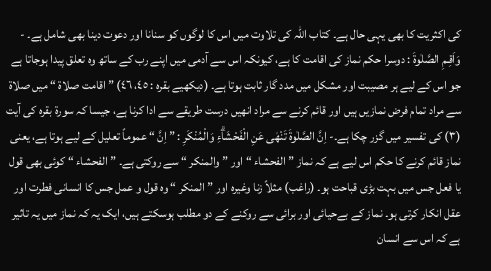کی اکثریت کا بھی یہی حال ہے۔ کتاب اللہ کی تلاوت میں اس کا لوگوں کو سنانا اور دعوت دینا بھی شامل ہے۔ - وَاَقِـمِ الصَّلٰوةَ : دوسرا حکم نماز کی اقامت کا ہے، کیونکہ اس سے آدمی میں اپنے رب کے ساتھ وہ تعلق پیدا ہوجاتا ہے جو اس کے لیے ہر مصیبت اور مشکل میں مدد گار ثابت ہوتا ہے۔ (دیکھیے بقرہ : ٤٥، ٤٦) ” اقامت صلاۃ “ میں صلاۃ سے مراد تمام فرض نمازیں ہیں اور قائم کرنے سے مراد انھیں درست طریقے سے ادا کرنا ہے، جیسا کہ سورة بقرہ کی آیت (٣) کی تفسیر میں گزر چکا ہے۔- اِنَّ الصَّلٰوةَ تَنْهٰى عَنِ الْفَحْشَاۗءِ وَالْمُنْكَرِ : ” اِنَّ “ عموماً تعلیل کے لیے ہوتا ہے، یعنی نماز قائم کرنے کا حکم اس لیے ہے کہ نماز ” الفحشاء “ اور ” والمنکر “ سے روکتی ہے۔ ” الفحشاء “ کوئی بھی قول یا فعل جس میں بہت بڑی قباحت ہو۔ (راغب) مثلاً زنا وغیرہ اور ” المنکر “ وہ قول و عمل جس کا انسانی فطرت اور عقل انکار کرتی ہو۔ نماز کے بےحیائی اور برائی سے روکنے کے دو مطلب ہوسکتے ہیں، ایک یہ کہ نماز میں یہ تاثیر ہے کہ اس سے انسان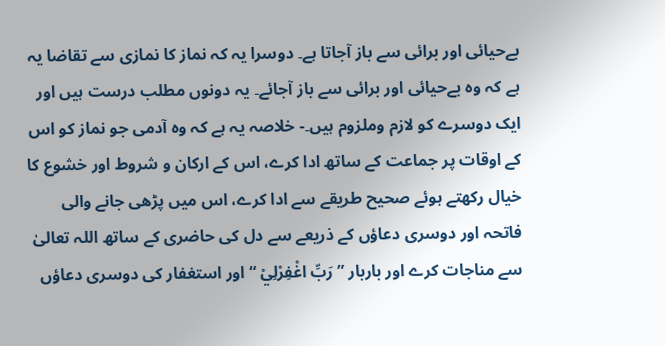بےحیائی اور برائی سے باز آجاتا ہے۔ دوسرا یہ کہ نماز کا نمازی سے تقاضا یہ ہے کہ وہ بےحیائی اور برائی سے باز آجائے۔ یہ دونوں مطلب درست ہیں اور ایک دوسرے کو لازم وملزوم ہیں۔- خلاصہ یہ ہے کہ وہ آدمی جو نماز کو اس کے اوقات پر جماعت کے ساتھ ادا کرے، اس کے ارکان و شروط اور خشوع کا خیال رکھتے ہوئے صحیح طریقے سے ادا کرے، اس میں پڑھی جانے والی فاتحہ اور دوسری دعاؤں کے ذریعے سے دل کی حاضری کے ساتھ اللہ تعالیٰ سے مناجات کرے اور باربار ” رَبِّ اغْفِرْلِيْ “ اور استغفار کی دوسری دعاؤں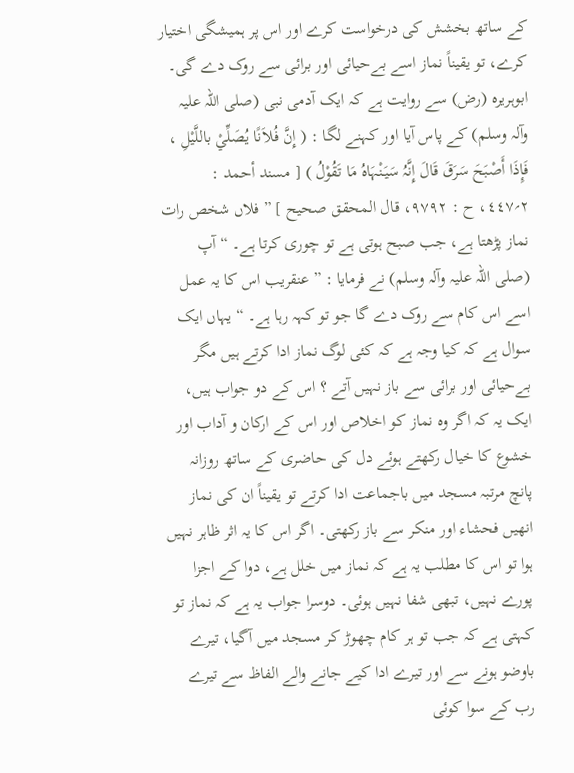کے ساتھ بخشش کی درخواست کرے اور اس پر ہمیشگی اختیار کرے، تو یقیناً نماز اسے بےحیائی اور برائی سے روک دے گی۔ ابوہریرہ (رض) سے روایت ہے کہ ایک آدمی نبی (صلی اللہ علیہ وآلہ وسلم) کے پاس آیا اور کہنے لگا : ( إِنَّ فُلاَنًا یُصَلِّيْ باللَّیْلِ ، فَإِذَا أَصْبَحَ سَرَقَ قَالَ إِنَّہُ سَیَنْہَاہُ مَا تَقُوْلُ ) [ مسند أحمد : ٢؍٤٤٧، ح : ٩٧٩٢، قال المحقق صحیح ] ” فلاں شخص رات نماز پڑھتا ہے، جب صبح ہوتی ہے تو چوری کرتا ہے۔ “ آپ (صلی اللہ علیہ وآلہ وسلم) نے فرمایا : ” عنقریب اس کا یہ عمل اسے اس کام سے روک دے گا جو تو کہہ رہا ہے۔ “ یہاں ایک سوال ہے کہ کیا وجہ ہے کہ کئی لوگ نماز ادا کرتے ہیں مگر بےحیائی اور برائی سے باز نہیں آتے ؟ اس کے دو جواب ہیں، ایک یہ کہ اگر وہ نماز کو اخلاص اور اس کے ارکان و آداب اور خشوع کا خیال رکھتے ہوئے دل کی حاضری کے ساتھ روزانہ پانچ مرتبہ مسجد میں باجماعت ادا کرتے تو یقیناً ان کی نماز انھیں فحشاء اور منکر سے باز رکھتی۔ اگر اس کا یہ اثر ظاہر نہیں ہوا تو اس کا مطلب یہ ہے کہ نماز میں خلل ہے، دوا کے اجزا پورے نہیں، تبھی شفا نہیں ہوئی۔ دوسرا جواب یہ ہے کہ نماز تو کہتی ہے کہ جب تو ہر کام چھوڑ کر مسجد میں آگیا، تیرے باوضو ہونے سے اور تیرے ادا کیے جانے والے الفاظ سے تیرے رب کے سوا کوئی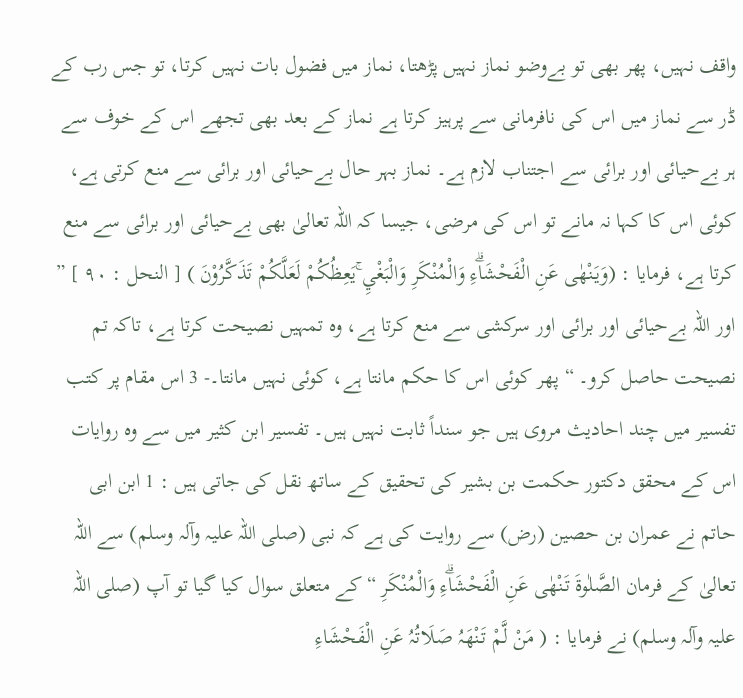واقف نہیں، پھر بھی تو بےوضو نماز نہیں پڑھتا، نماز میں فضول بات نہیں کرتا، تو جس رب کے ڈر سے نماز میں اس کی نافرمانی سے پرہیز کرتا ہے نماز کے بعد بھی تجھے اس کے خوف سے ہر بےحیائی اور برائی سے اجتناب لازم ہے۔ نماز بہر حال بےحیائی اور برائی سے منع کرتی ہے، کوئی اس کا کہا نہ مانے تو اس کی مرضی، جیسا کہ اللہ تعالیٰ بھی بےحیائی اور برائی سے منع کرتا ہے، فرمایا : (وَيَنْهٰى عَنِ الْفَحْشَاۗءِ وَالْمُنْكَرِ وَالْبَغْيِ ۚيَعِظُكُمْ لَعَلَّكُمْ تَذَكَّرُوْنَ ) [ النحل : ٩٠ ] ” اور اللہ بےحیائی اور برائی اور سرکشی سے منع کرتا ہے، وہ تمہیں نصیحت کرتا ہے، تاکہ تم نصیحت حاصل کرو۔ “ پھر کوئی اس کا حکم مانتا ہے، کوئی نہیں مانتا۔- 3 اس مقام پر کتب تفسیر میں چند احادیث مروی ہیں جو سنداً ثابت نہیں ہیں۔ تفسیر ابن کثیر میں سے وہ روایات اس کے محقق دکتور حکمت بن بشیر کی تحقیق کے ساتھ نقل کی جاتی ہیں : 1 ابن ابی حاتم نے عمران بن حصین (رض) سے روایت کی ہے کہ نبی (صلی اللہ علیہ وآلہ وسلم) سے اللہ تعالیٰ کے فرمان الصَّلٰوةَ تَنْهٰى عَنِ الْفَحْشَاۗءِ وَالْمُنْكَرِ “ کے متعلق سوال کیا گیا تو آپ (صلی اللہ علیہ وآلہ وسلم) نے فرمایا : ( مَنْ لَّمْ تَنْھَہُ صَلَاتُہُ عَنِ الْفَحْشَاءِ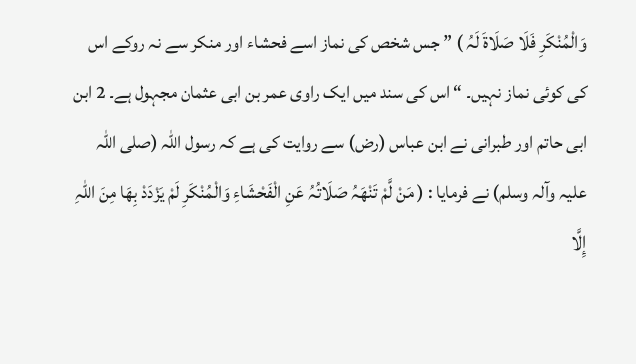وَالْمُنْکَرِ فَلَا صَلَاۃَ لَہُ ) ” جس شخص کی نماز اسے فحشاء اور منکر سے نہ روکے اس کی کوئی نماز نہیں۔ “ اس کی سند میں ایک راوی عمر بن ابی عثمان مجہول ہے۔ 2 ابن ابی حاتم اور طبرانی نے ابن عباس (رض) سے روایت کی ہے کہ رسول اللہ (صلی اللہ علیہ وآلہ وسلم) نے فرمایا : ( مَنْ لَّمْ تَنْھَہُ صَلَاتُہُ عَنِ الْفَحْشَاءِ وَالْمُنْکَرِ لَمْ یَزْدَدْ بِھَا مِنَ اللّٰہِ إِلَّا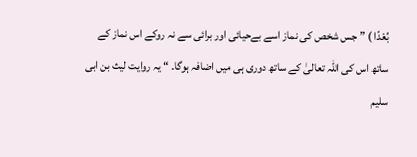بُعْدًا ) ” جس شخص کی نماز اسے بےحیائی اور برائی سے نہ روکے اس نماز کے ساتھ اس کی اللہ تعالیٰ کے ساتھ دوری ہی میں اضافہ ہوگا۔ “ یہ روایت لیث بن ابی سلیم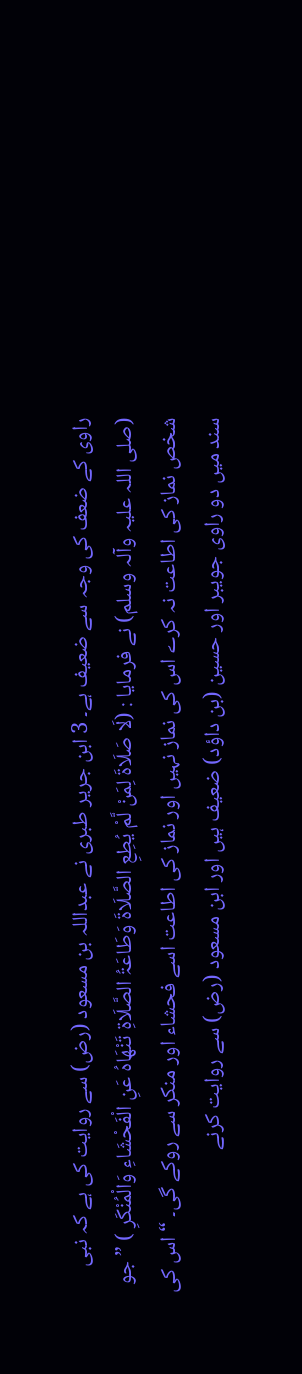راوی کے ضعف کی وجہ سے ضعیف ہے۔ 3 ابن جریر طبری نے عبداللہ بن مسعود (رض) سے روایت کی ہے کہ نبی (صلی اللہ علیہ وآلہ وسلم) نے فرمایا : (لَا صَلَاۃَ لِمَنْ لَّمْ یُطِعِ الصَّلَاۃَ وَطَاعَۃُ الصَّلَاۃِ تَنْھَاہُ عَنِ الْفَحْشَاءِ وَالْمُنْکَرِ ) ” جو شخص نماز کی اطاعت نہ کرے اس کی نماز نہیں اور نماز کی اطاعت اسے فحشاء اور منکر سے روکے گی۔ “ اس کی سند میں دو راوی جویبر اور حسین (بن داؤد) ضعیف ہیں اور ابن مسعود (رض) سے روایت کرنے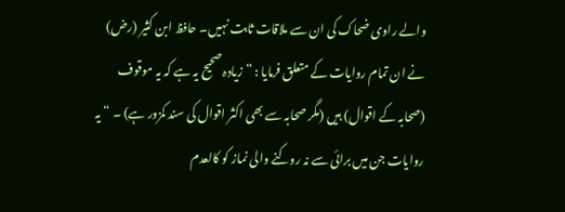والے راوی ضحاک کی ان سے ملاقات ثابت نہیں۔ حافظ ابن کثیر (رض) نے ان تمام روایات کے متعلق فرمایا : ” زیادہ صحیح یہ ہے کہ یہ موقوف (صحابہ کے اقوال) ہیں (مگر صحابہ سے بھی اکثر اقوال کی سند کمزور ہے) ۔ “ یہ روایات جن میں برائی سے نہ روکنے والی نماز کو کالعدم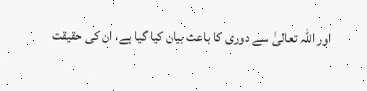اور اللہ تعالیٰ سے دوری کا باعث بیان کیا گیا ہے، ان کی حقیقت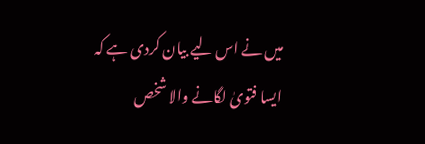میں نے اس لیے بیان کردی ہے کہ ایسا فتویٰ لگانے والا شخص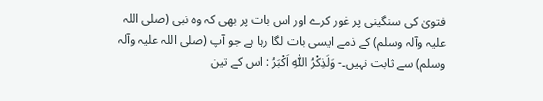فتویٰ کی سنگینی پر غور کرے اور اس بات پر بھی کہ وہ نبی (صلی اللہ علیہ وآلہ وسلم) کے ذمے ایسی بات لگا رہا ہے جو آپ (صلی اللہ علیہ وآلہ وسلم) سے ثابت نہیں۔- وَلَذِكْرُ اللّٰهِ اَكْبَرُ : اس کے تین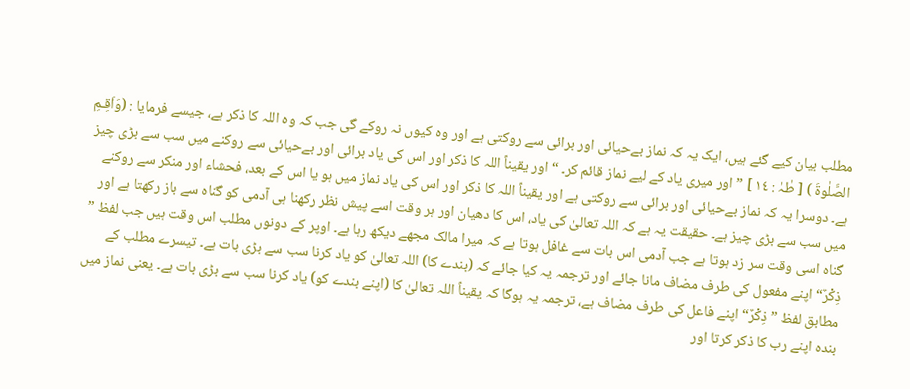مطلب بیان کیے گئے ہیں، ایک یہ کہ نماز بےحیائی اور برائی سے روکتی ہے اور وہ کیوں نہ روکے گی جب کہ وہ اللہ کا ذکر ہے، جیسے فرمایا : (وَاَقِـمِ الصَّلٰوةَ ) [ طٰہٰ : ١٤ ] ” اور میری یاد کے لیے نماز قائم کر۔ “ اور یقیناً اللہ کا ذکر اور اس کی یاد برائی اور بےحیائی سے روکنے میں سب سے بڑی چیز ہے۔ دوسرا یہ کہ نماز بےحیائی اور برائی سے روکتی ہے اور یقیناً اللہ کا ذکر اور اس کی یاد نماز میں ہو یا اس کے بعد، فحشاء اور منکر سے روکنے میں سب سے بڑی چیز ہے۔ حقیقت یہ ہے کہ اللہ تعالیٰ کی یاد، اس کا دھیان اور ہر وقت اسے پیش نظر رکھنا ہی آدمی کو گناہ سے باز رکھتا ہے اور گناہ اسی وقت سر زد ہوتا ہے جب آدمی اس بات سے غافل ہوتا ہے کہ میرا مالک مجھے دیکھ رہا ہے۔ اوپر کے دونوں مطلب اس وقت ہیں جب لفظ ” ذِکْرٌ“ اپنے مفعول کی طرف مضاف مانا جائے اور ترجمہ یہ کیا جائے کہ (بندے کا) اللہ تعالیٰ کو یاد کرنا سب سے بڑی بات ہے۔ تیسرے مطلب کے مطابق لفظ ” ذِکْرٌ“ اپنے فاعل کی طرف مضاف ہے، ترجمہ یہ ہوگا کہ یقیناً اللہ تعالیٰ کا (اپنے بندے کو) یاد کرنا سب سے بڑی بات ہے۔ یعنی نماز میں بندہ اپنے رب کا ذکر کرتا اور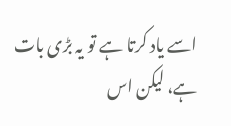اسے یاد کرتا ہے تو یہ بڑی بات ہے، لیکن اس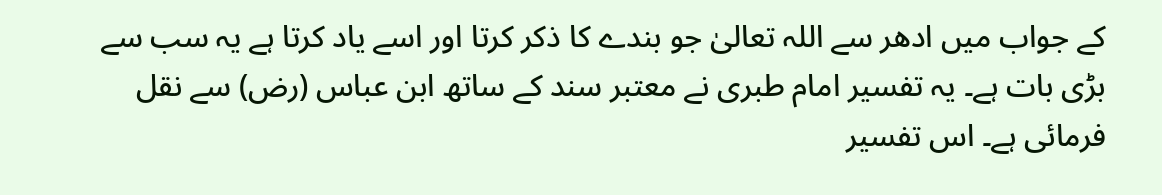کے جواب میں ادھر سے اللہ تعالیٰ جو بندے کا ذکر کرتا اور اسے یاد کرتا ہے یہ سب سے بڑی بات ہے۔ یہ تفسیر امام طبری نے معتبر سند کے ساتھ ابن عباس (رض) سے نقل فرمائی ہے۔ اس تفسیر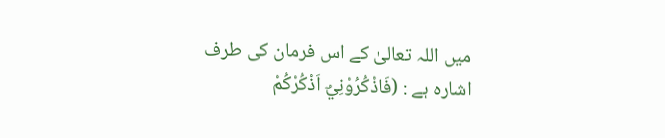میں اللہ تعالیٰ کے اس فرمان کی طرف اشارہ ہے : (فَاذْكُرُوْنِيْٓ اَذْكُرْكُمْ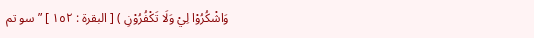وَاشْكُرُوْا لِيْ وَلَا تَكْفُرُوْنِ ) [ البقرۃ : ١٥٢ ] ” سو تم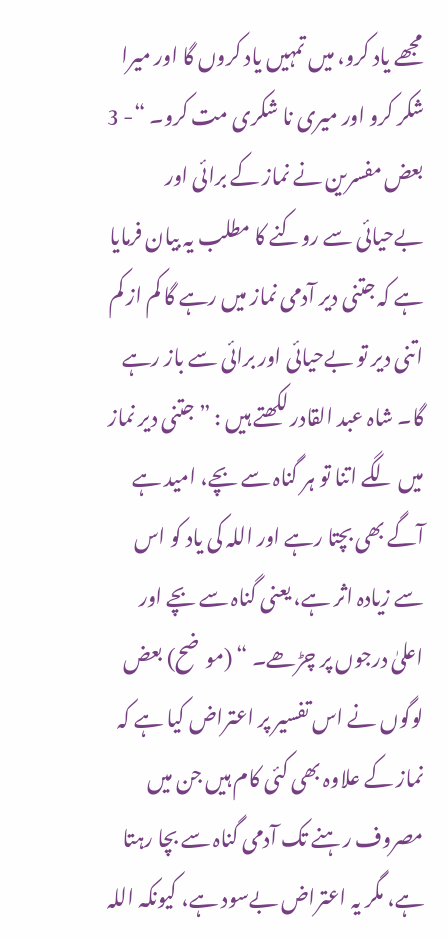مجھے یاد کرو، میں تمہیں یاد کروں گا اور میرا شکر کرو اور میری نا شکری مت کرو۔ “- 3 بعض مفسرین نے نماز کے برائی اور بےحیائی سے روکنے کا مطلب یہ بیان فرمایا ہے کہ جتنی دیر آدمی نماز میں رہے گا کم از کم اتنی دیر تو بےحیائی اور برائی سے باز رہے گا۔ شاہ عبد القادر لکھتے ہیں : ” جتنی دیر نماز میں لگے اتنا تو ہر گناہ سے بچے، امید ہے آگے بھی بچتا رہے اور اللہ کی یاد کو اس سے زیادہ اثر ہے، یعنی گناہ سے بچے اور اعلیٰ درجوں پر چڑھے۔ “ (موضح) بعض لوگوں نے اس تفسیر پر اعتراض کیا ہے کہ نماز کے علاوہ بھی کئی کام ہیں جن میں مصروف رہنے تک آدمی گناہ سے بچا رہتا ہے، مگر یہ اعتراض بےسود ہے، کیونکہ اللہ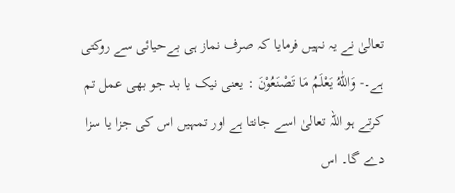تعالیٰ نے یہ نہیں فرمایا کہ صرف نماز ہی بےحیائی سے روکتی ہے۔- وَاللّٰهُ يَعْلَمُ مَا تَصْنَعُوْنَ : یعنی نیک یا بد جو بھی عمل تم کرتے ہو اللہ تعالیٰ اسے جانتا ہے اور تمہیں اس کی جزا یا سزا دے گا۔ اس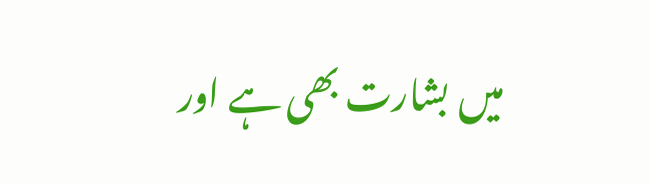میں بشارت بھی ہے اور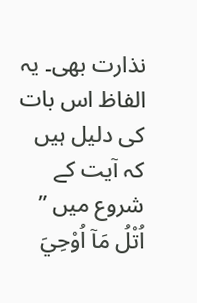نذارت بھی۔ یہ الفاظ اس بات کی دلیل ہیں کہ آیت کے شروع میں ” اُتْلُ مَآ اُوْحِيَ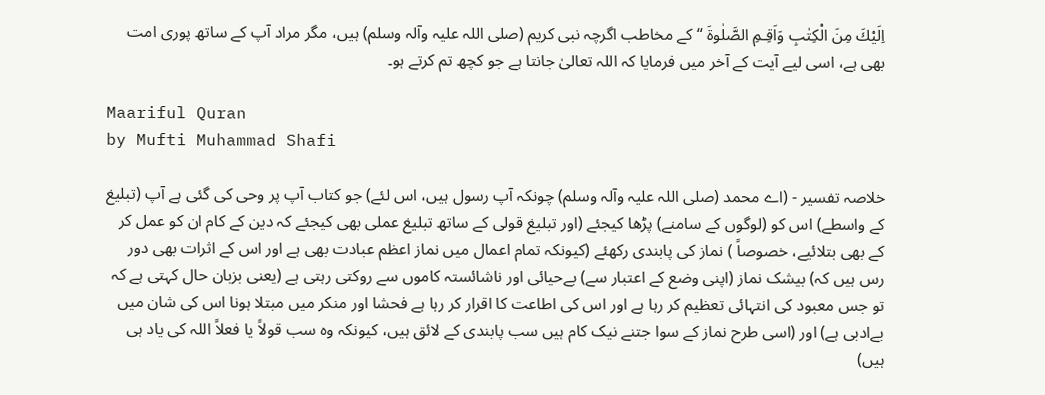اِلَيْكَ مِنَ الْكِتٰبِ وَاَقِـمِ الصَّلٰوةَ “ کے مخاطب اگرچہ نبی کریم (صلی اللہ علیہ وآلہ وسلم) ہیں، مگر مراد آپ کے ساتھ پوری امت بھی ہے، اسی لیے آیت کے آخر میں فرمایا کہ اللہ تعالیٰ جانتا ہے جو کچھ تم کرتے ہو۔

Maariful Quran
by Mufti Muhammad Shafi

خلاصہ تفسیر - (اے محمد (صلی اللہ علیہ وآلہ وسلم) چونکہ آپ رسول ہیں، اس لئے) جو کتاب آپ پر وحی کی گئی ہے آپ (تبلیغ کے واسطے) اس کو (لوگوں کے سامنے) پڑھا کیجئے (اور تبلیغ قولی کے ساتھ تبلیغ عملی بھی کیجئے کہ دین کے کام ان کو عمل کر کے بھی بتلائیے، خصوصاً ) نماز کی پابندی رکھئے (کیونکہ تمام اعمال میں نماز اعظم عبادت بھی ہے اور اس کے اثرات بھی دور رس ہیں کہ) بیشک نماز (اپنی وضع کے اعتبار سے) بےحیائی اور ناشائستہ کاموں سے روکتی رہتی ہے (یعنی بزبان حال کہتی ہے کہ تو جس معبود کی انتہائی تعظیم کر رہا ہے اور اس کی اطاعت کا اقرار کر رہا ہے فحشا اور منکر میں مبتلا ہونا اس کی شان میں بےادبی ہے) اور (اسی طرح نماز کے سوا جتنے نیک کام ہیں سب پابندی کے لائق ہیں، کیونکہ وہ سب قولاً یا فعلاً اللہ کی یاد ہی ہیں)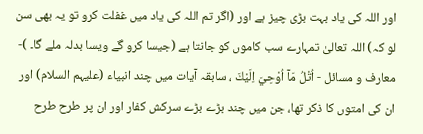اور اللہ کی یاد بہت بڑی چیز ہے اور (اگر تم اللہ کی یاد میں غفلت کرو تو یہ بھی سن لو کہ) اللہ تعالیٰ تمہارے سب کاموں کو جانتا ہے (جیسا کرو گے ویسا بدلہ ملے گا۔ )- معارف و مسائل - اُتْلُ مَآ اُوْحِيَ اِلَيْكَ ، سابقہ آیات میں چند انبیاء (علیہم السلام) اور ان کی امتوں کا ذکر تھا، جن میں چند بڑے بڑے سرکش کفار اور ان پر طرح طرح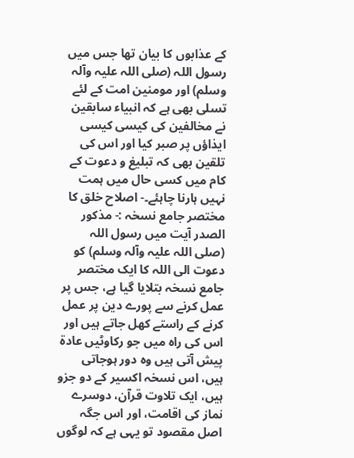کے عذابوں کا بیان تھا جس میں رسول اللہ (صلی اللہ علیہ وآلہ وسلم) اور مومنین امت کے لئے تسلی بھی ہے کہ انبیاء سابقین نے مخالفین کی کیسی کیسی ایذاؤں پر صبر کیا اور اس کی تلقین بھی کہ تبلیغ و دعوت کے کام میں کسی حال میں ہمت نہیں ہارنا چاہئے۔- اصلاح خلق کا مختصر جامع نسخہ :- مذکور الصدر آیت میں رسول اللہ (صلی اللہ علیہ وآلہ وسلم) کو دعوت الی اللہ کا ایک مختصر جامع نسخہ بتلایا گیا ہے، جس پر عمل کرنے سے پورے دین پر عمل کرنے کے راستے کھل جاتے ہیں اور اس کی راہ میں جو رکاوٹیں عادة پیش آتی ہیں وہ دور ہوجاتی ہیں، اس نسخہ اکسیر کے دو جزو ہیں، ایک تلاوت قرآن، دوسرے نماز کی اقامت، اور اس جگہ اصل مقصود تو یہی ہے کہ لوگوں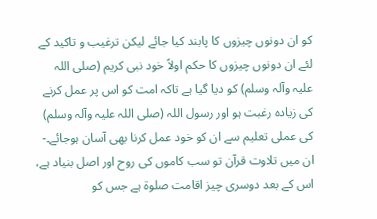کو ان دونوں چیزوں کا پابند کیا جائے لیکن ترغیب و تاکید کے لئے ان دونوں چیزوں کا حکم اولاً خود نبی کریم (صلی اللہ علیہ وآلہ وسلم) کو دیا گیا ہے تاکہ امت کو اس پر عمل کرنے کی زیادہ رغبت ہو اور رسول اللہ (صلی اللہ علیہ وآلہ وسلم) کی عملی تعلیم سے ان کو خود عمل کرنا بھی آسان ہوجائے۔- ان میں تلاوت قرآن تو سب کاموں کی روح اور اصل بنیاد ہے، اس کے بعد دوسری چیز اقامت صلوة ہے جس کو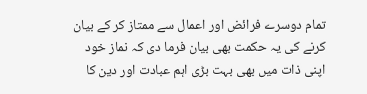تمام دوسرے فرائض اور اعمال سے ممتاز کر کے بیان کرنے کی یہ حکمت بھی بیان فرما دی کہ نماز خود اپنی ذات میں بھی بہت بڑی اہم عبادت اور دین کا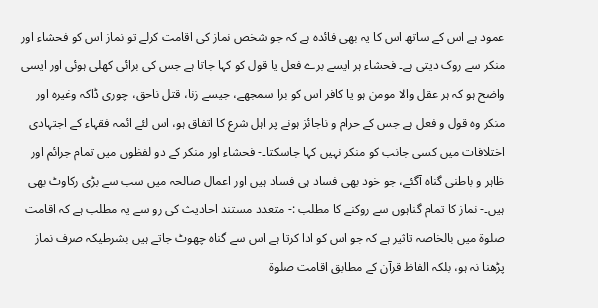عمود ہے اس کے ساتھ اس کا یہ بھی فائدہ ہے کہ جو شخص نماز کی اقامت کرلے تو نماز اس کو فحشاء اور منکر سے روک دیتی ہے۔ فحشاء ہر ایسے برے فعل یا قول کو کہا جاتا ہے جس کی برائی کھلی ہوئی اور ایسی واضح ہو کہ ہر عقل والا مومن ہو یا کافر اس کو برا سمجھے، جیسے زنا، قتل ناحق، چوری ڈاکہ وغیرہ اور منکر وہ قول و فعل ہے جس کے حرام و ناجائز ہونے پر اہل شرع کا اتفاق ہو، اس لئے ائمہ فقہاء کے اجتہادی اختلافات میں کسی جانب کو منکر نہیں کہا جاسکتا۔- فحشاء اور منکر کے دو لفظوں میں تمام جرائم اور ظاہر و باطنی گناہ آگئے، جو خود بھی فساد ہی فساد ہیں اور اعمال صالحہ میں سب سے بڑی رکاوٹ بھی ہیں۔- نماز کا تمام گناہوں سے روکنے کا مطلب :- متعدد مستند احادیث کی رو سے یہ مطلب ہے کہ اقامت صلوة میں بالخاصہ تاثیر ہے کہ جو اس کو ادا کرتا ہے اس سے گناہ چھوٹ جاتے ہیں بشرطیکہ صرف نماز پڑھنا نہ ہو، بلکہ الفاظ قرآن کے مطابق اقامت صلوة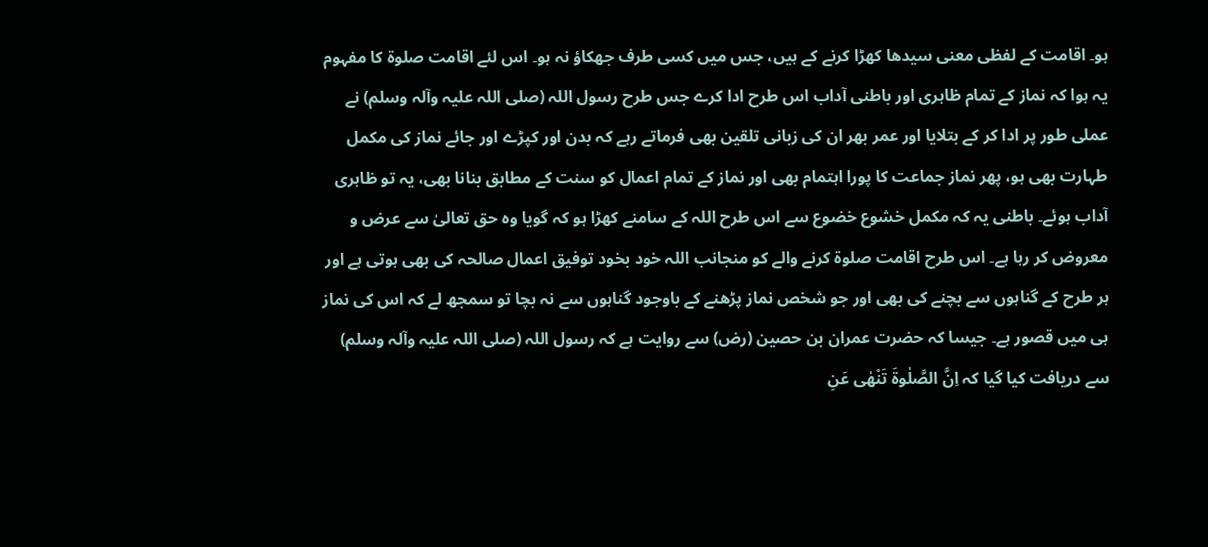ہو۔ اقامت کے لفظی معنی سیدھا کھڑا کرنے کے ہیں، جس میں کسی طرف جھکاؤ نہ ہو۔ اس لئے اقامت صلوة کا مفہوم یہ ہوا کہ نماز کے تمام ظاہری اور باطنی آداب اس طرح ادا کرے جس طرح رسول اللہ (صلی اللہ علیہ وآلہ وسلم) نے عملی طور پر ادا کر کے بتلایا اور عمر بھر ان کی زبانی تلقین بھی فرماتے رہے کہ بدن اور کپڑے اور جائے نماز کی مکمل طہارت بھی ہو، پھر نماز جماعت کا پورا اہتمام بھی اور نماز کے تمام اعمال کو سنت کے مطابق بنانا بھی، یہ تو ظاہری آداب ہوئے۔ باطنی یہ کہ مکمل خشوع خضوع سے اس طرح اللہ کے سامنے کھڑا ہو کہ گویا وہ حق تعالیٰ سے عرض و معروض کر رہا ہے۔ اس طرح اقامت صلوة کرنے والے کو منجانب اللہ خود بخود توفیق اعمال صالحہ کی بھی ہوتی ہے اور ہر طرح کے گناہوں سے بچنے کی بھی اور جو شخص نماز پڑھنے کے باوجود گناہوں سے نہ بچا تو سمجھ لے کہ اس کی نماز ہی میں قصور ہے۔ جیسا کہ حضرت عمران بن حصین (رض) سے روایت ہے کہ رسول اللہ (صلی اللہ علیہ وآلہ وسلم) سے دریافت کیا گیا کہ اِنَّ الصَّلٰوةَ تَنْهٰى عَنِ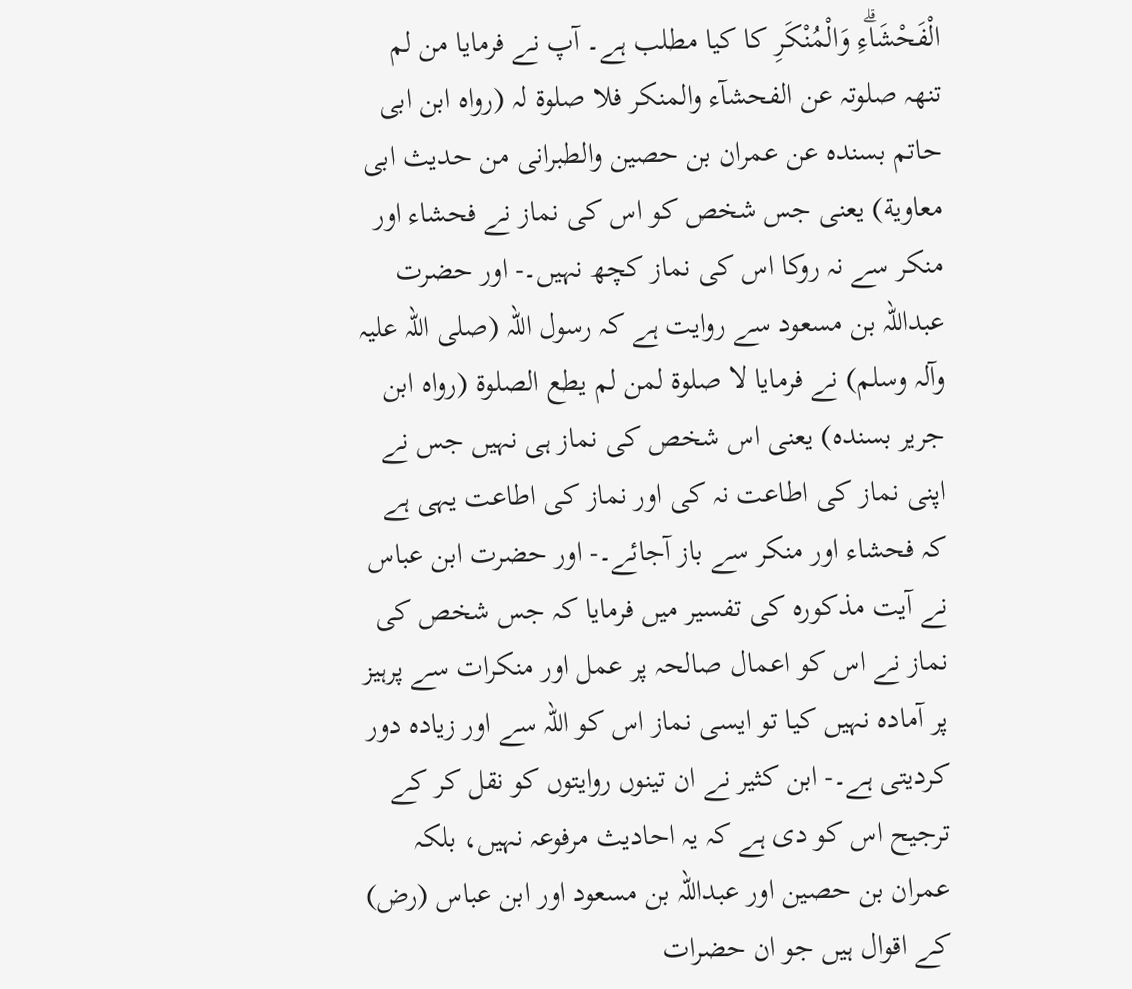الْفَحْشَاۗءِ وَالْمُنْكَرِ کا کیا مطلب ہے۔ آپ نے فرمایا من لم تنھہ صلوتہ عن الفحشآء والمنکر فلا صلوة لہ (رواہ ابن ابی حاتم بسندہ عن عمران بن حصین والطبرانی من حدیث ابی معاویة) یعنی جس شخص کو اس کی نماز نے فحشاء اور منکر سے نہ روکا اس کی نماز کچھ نہیں۔- اور حضرت عبداللہ بن مسعود سے روایت ہے کہ رسول اللہ (صلی اللہ علیہ وآلہ وسلم) نے فرمایا لا صلوة لمن لم یطع الصلوة (رواہ ابن جریر بسندہ) یعنی اس شخص کی نماز ہی نہیں جس نے اپنی نماز کی اطاعت نہ کی اور نماز کی اطاعت یہی ہے کہ فحشاء اور منکر سے باز آجائے۔- اور حضرت ابن عباس نے آیت مذکورہ کی تفسیر میں فرمایا کہ جس شخص کی نماز نے اس کو اعمال صالحہ پر عمل اور منکرات سے پرہیز پر آمادہ نہیں کیا تو ایسی نماز اس کو اللہ سے اور زیادہ دور کردیتی ہے۔- ابن کثیر نے ان تینوں روایتوں کو نقل کر کے ترجیح اس کو دی ہے کہ یہ احادیث مرفوعہ نہیں، بلکہ عمران بن حصین اور عبداللہ بن مسعود اور ابن عباس (رض) کے اقوال ہیں جو ان حضرات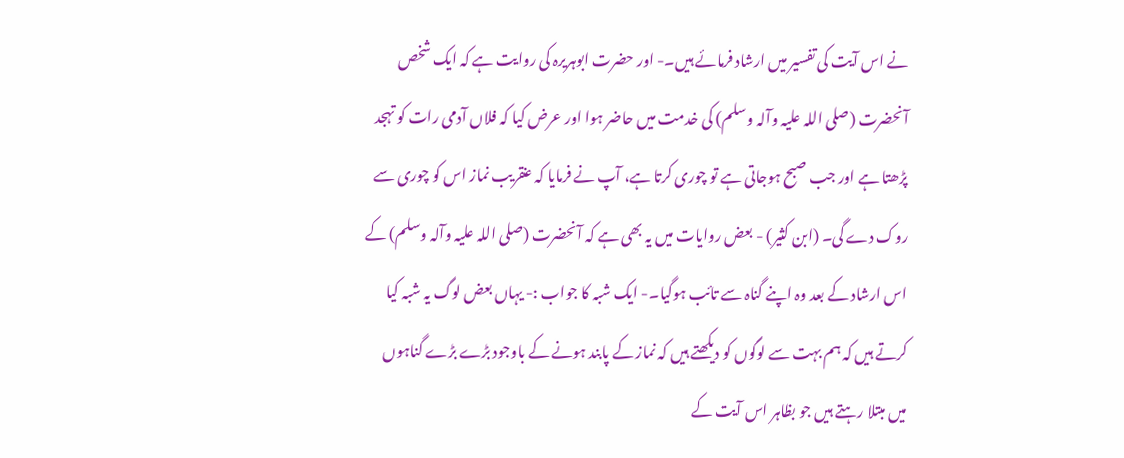نے اس آیت کی تفسیر میں ارشاد فرمائے ہیں۔- اور حضرت ابوہریرہ کی روایت ہے کہ ایک شخص آنحضرت (صلی اللہ علیہ وآلہ وسلم) کی خدمت میں حاضر ہوا اور عرض کیا کہ فلاں آدمی رات کو تہجد پڑھتا ہے اور جب صبح ہوجاتی ہے تو چوری کرتا ہے، آپ نے فرمایا کہ عنقریب نماز اس کو چوری سے روک دے گی۔ (ابن کثیر) - بعض روایات میں یہ بھی ہے کہ آنحضرت (صلی اللہ علیہ وآلہ وسلم) کے اس ارشاد کے بعد وہ اپنے گناہ سے تائب ہوگیا۔- ایک شبہ کا جواب :- یہاں بعض لوگ یہ شبہ کیا کرتے ہیں کہ ہم بہت سے لوگوں کو دیکھتے ہیں کہ نماز کے پابند ہونے کے باوجود بڑے بڑے گناہوں میں مبتلا رہتے ہیں جو بظاہر اس آیت کے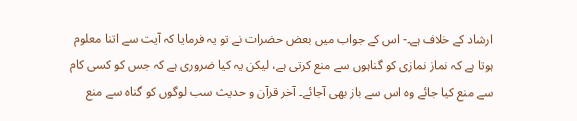ارشاد کے خلاف ہے۔- اس کے جواب میں بعض حضرات نے تو یہ فرمایا کہ آیت سے اتنا معلوم ہوتا ہے کہ نماز نمازی کو گناہوں سے منع کرتی ہے، لیکن یہ کیا ضروری ہے کہ جس کو کسی کام سے منع کیا جائے وہ اس سے باز بھی آجائے۔ آخر قرآن و حدیث سب لوگوں کو گناہ سے منع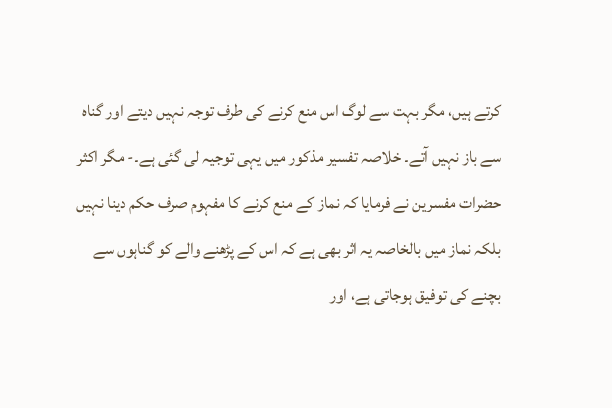کرتے ہیں، مگر بہت سے لوگ اس منع کرنے کی طرف توجہ نہیں دیتے اور گناہ سے باز نہیں آتے۔ خلاصہ تفسیر مذکور میں یہی توجیہ لی گئی ہے۔- مگر اکثر حضرات مفسرین نے فرمایا کہ نماز کے منع کرنے کا مفہوم صرف حکم دینا نہیں بلکہ نماز میں بالخاصہ یہ اثر بھی ہے کہ اس کے پڑھنے والے کو گناہوں سے بچنے کی توفیق ہوجاتی ہے، اور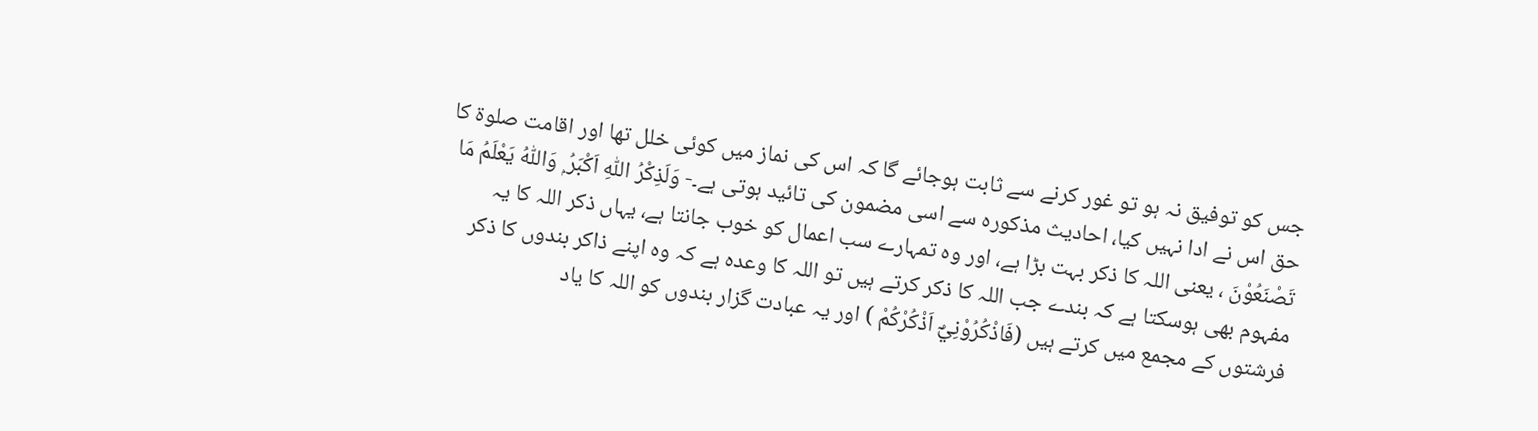جس کو توفیق نہ ہو تو غور کرنے سے ثابت ہوجائے گا کہ اس کی نماز میں کوئی خلل تھا اور اقامت صلوة کا حق اس نے ادا نہیں کیا، احادیث مذکورہ سے اسی مضمون کی تائید ہوتی ہے۔- وَلَذِكْرُ اللّٰهِ اَكْبَرُ ۭ وَاللّٰهُ يَعْلَمُ مَا تَصْنَعُوْنَ ، یعنی اللہ کا ذکر بہت بڑا ہے، اور وہ تمہارے سب اعمال کو خوب جانتا ہے، یہاں ذکر اللہ کا یہ مفہوم بھی ہوسکتا ہے کہ بندے جب اللہ کا ذکر کرتے ہیں تو اللہ کا وعدہ ہے کہ وہ اپنے ذاکر بندوں کا ذکر فرشتوں کے مجمع میں کرتے ہیں (فَاذْكُرُوْنِيْٓ اَذْكُرْكُمْ ) اور یہ عبادت گزار بندوں کو اللہ کا یاد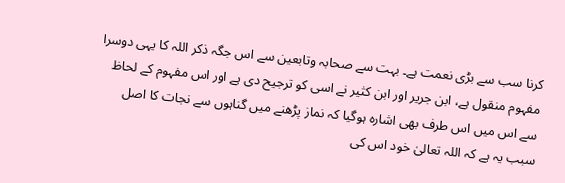کرنا سب سے بڑی نعمت ہے۔ بہت سے صحابہ وتابعین سے اس جگہ ذکر اللہ کا یہی دوسرا مفہوم منقول ہے، ابن جریر اور ابن کثیر نے اسی کو ترجیح دی ہے اور اس مفہوم کے لحاظ سے اس میں اس طرف بھی اشارہ ہوگیا کہ نماز پڑھنے میں گناہوں سے نجات کا اصل سبب یہ ہے کہ اللہ تعالیٰ خود اس کی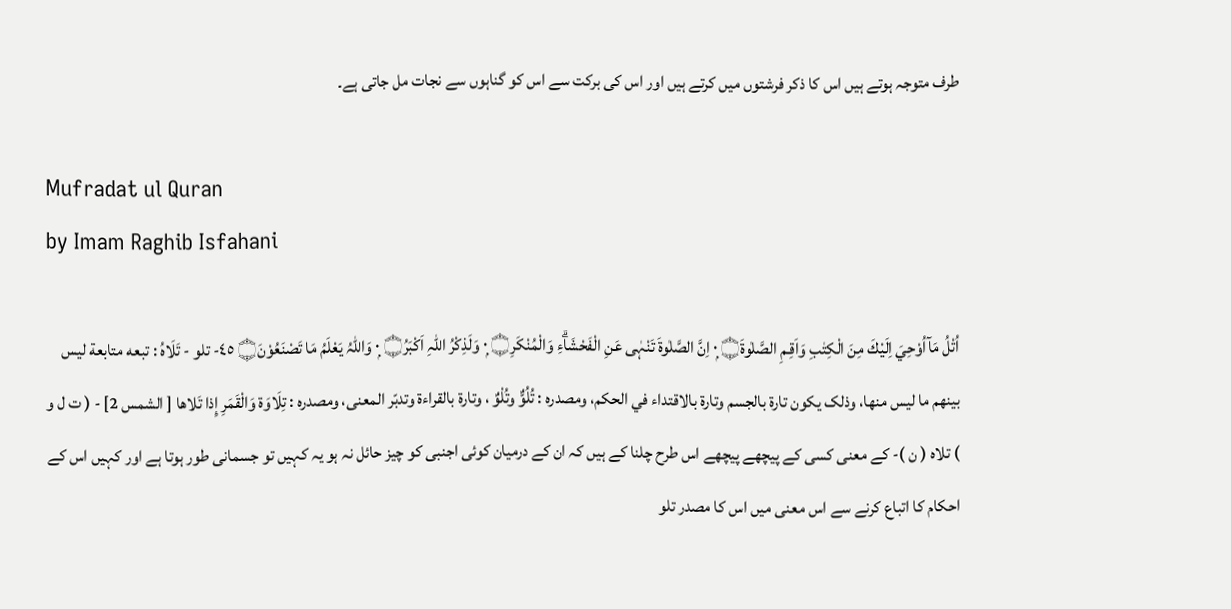طرف متوجہ ہوتے ہیں اس کا ذکر فرشتوں میں کرتے ہیں اور اس کی برکت سے اس کو گناہوں سے نجات مل جاتی ہے۔

Mufradat ul Quran
by Imam Raghib Isfahani

اُتْلُ مَآاُوْحِيَ اِلَيْكَ مِنَ الْكِتٰبِ وَاَقِـمِ الصَّلٰوۃَ۝ ٠ۭ اِنَّ الصَّلٰوۃَ تَنْہٰى عَنِ الْفَحْشَاۗءِ وَالْمُنْكَرِ۝ ٠ۭ وَلَذِكْرُ اللہِ اَكْبَرُ۝ ٠ۭ وَاللہُ يَعْلَمُ مَا تَصْنَعُوْنَ۝ ٤٥- تلو - تَلَاهُ : تبعه متابعة ليس بينهم ما ليس منها، وذلک يكون تارة بالجسم وتارة بالاقتداء في الحکم، ومصدره : تُلُوٌّ وتُلْوٌ ، وتارة بالقراءة وتدبّر المعنی، ومصدره : تِلَاوَة وَالْقَمَرِ إِذا تَلاها [ الشمس 2] - ( ت ل و ) تلاہ ( ن )- کے معنی کسی کے پیچھے پیچھے اس طرح چلنا کے ہیں کہ ان کے درمیان کوئی اجنبی کو چیز حائل نہ ہو یہ کہیں تو جسمانی طور ہوتا ہے اور کہیں اس کے احکام کا اتباع کرنے سے اس معنی میں اس کا مصدر تلو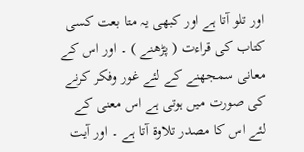اور تلو آتا ہے اور کبھی یہ متا بعت کسی کتاب کی قراءت ( پڑھنے ) ۔ اور اس کے معانی سمجھنے کے لئے غور وفکر کرنے کی صورت میں ہوتی ہے اس معنی کے لئے اس کا مصدر تلاوۃ آتا ہے ۔ اور آیت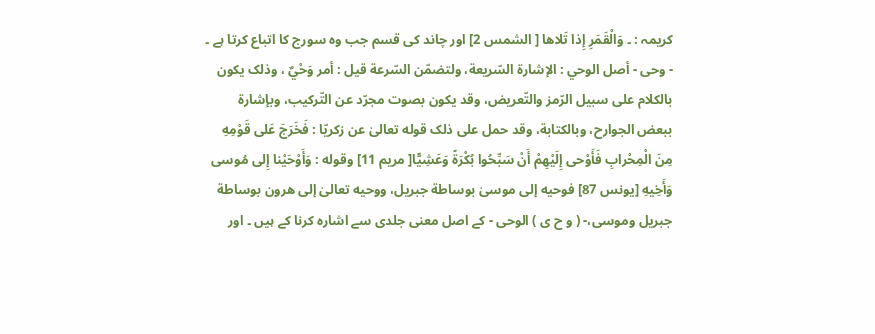کریمہ : ۔ وَالْقَمَرِ إِذا تَلاها [ الشمس 2] اور چاند کی قسم جب وہ سورج کا اتباع کرتا ہے ۔ - وحی - أصل الوحي : الإشارة السّريعة، ولتضمّن السّرعة قيل : أمر وَحْيٌ ، وذلک يكون بالکلام علی سبیل الرّمز والتّعریض، وقد يكون بصوت مجرّد عن التّركيب، وبإشارة ببعض الجوارح، وبالکتابة، وقد حمل علی ذلک قوله تعالیٰ عن زكريّا : فَخَرَجَ عَلى قَوْمِهِ مِنَ الْمِحْرابِ فَأَوْحى إِلَيْهِمْ أَنْ سَبِّحُوا بُكْرَةً وَعَشِيًّا[ مریم 11] وقوله : وَأَوْحَيْنا إِلى مُوسی وَأَخِيهِ [يونس 87] فوحيه إلى موسیٰ بوساطة جبریل، ووحيه تعالیٰ إلى هرون بوساطة جبریل وموسی،- ( و ح ی ) الوحی - کے اصل معنی جلدی سے اشارہ کرنا کے ہیں ۔ اور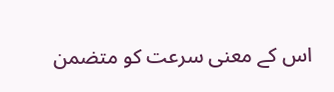اس کے معنی سرعت کو متضمن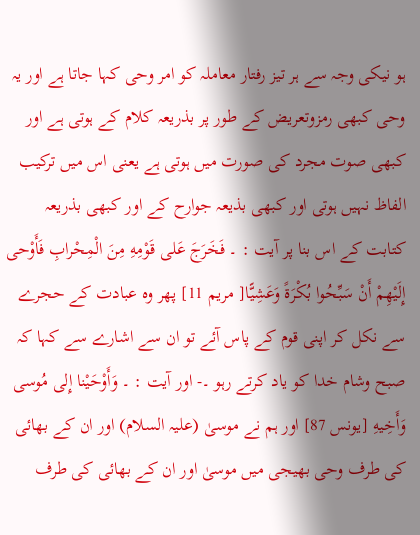ہو نیکی وجہ سے ہر تیز رفتار معاملہ کو امر وحی کہا جاتا ہے اور یہ وحی کبھی رمزوتعریض کے طور پر بذریعہ کلام کے ہوتی ہے اور کبھی صوت مجرد کی صورت میں ہوتی ہے یعنی اس میں ترکیب الفاظ نہیں ہوتی اور کبھی بذیعہ جوارح کے اور کبھی بذریعہ کتابت کے اس بنا پر آیت : ۔ فَخَرَجَ عَلى قَوْمِهِ مِنَ الْمِحْرابِ فَأَوْحى إِلَيْهِمْ أَنْ سَبِّحُوا بُكْرَةً وَعَشِيًّا[ مریم 11] پھر وہ عبادت کے حجرے سے نکل کر اپنی قوم کے پاس آئے تو ان سے اشارے سے کہا کہ صبح وشام خدا کو یاد کرتے رہو ۔- اور آیت : ۔ وَأَوْحَيْنا إِلى مُوسی وَأَخِيهِ [يونس 87] اور ہم نے موسیٰ (علیہ السلام) اور ان کے بھائی کی طرف وحی بھیجی میں موسیٰ اور ان کے بھائی کی طرف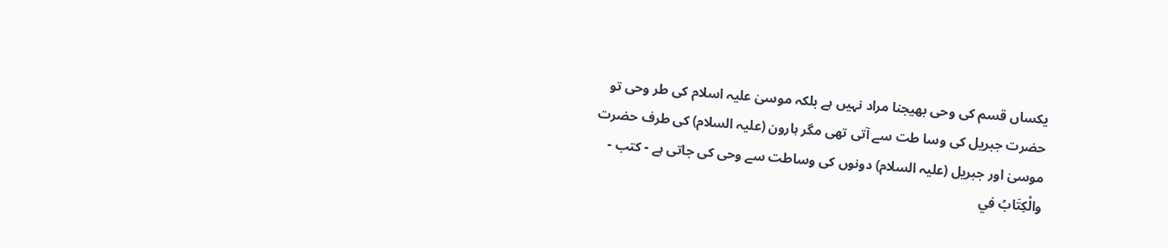یکساں قسم کی وحی بھیجنا مراد نہیں ہے بلکہ موسیٰ علیہ اسلام کی طر وحی تو حضرت جبریل کی وسا طت سے آتی تھی مگر ہارون (علیہ السلام) کی طرف حضرت موسیٰ اور جبریل (علیہ السلام) دونوں کی وساطت سے وحی کی جاتی ہے - كتب - والْكِتَابُ في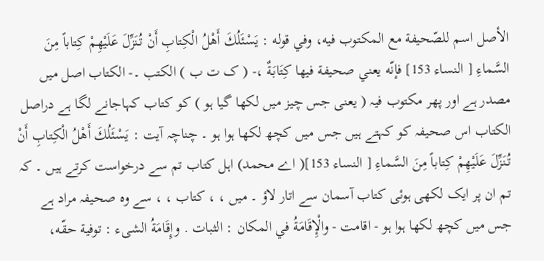الأصل اسم للصّحيفة مع المکتوب فيه، وفي قوله : يَسْئَلُكَ أَهْلُ الْكِتابِ أَنْ تُنَزِّلَ عَلَيْهِمْ كِتاباً مِنَ السَّماءِ [ النساء 153] فإنّه يعني صحیفة فيها كِتَابَةٌ ،- ( ک ت ب ) الکتب ۔- الکتاب اصل میں مصدر ہے اور پھر مکتوب فیہ ( یعنی جس چیز میں لکھا گیا ہو ) کو کتاب کہاجانے لگا ہے دراصل الکتاب اس صحیفہ کو کہتے ہیں جس میں کچھ لکھا ہوا ہو ۔ چناچہ آیت : يَسْئَلُكَ أَهْلُ الْكِتابِ أَنْ تُنَزِّلَ عَلَيْهِمْ كِتاباً مِنَ السَّماءِ [ النساء 153]( اے محمد) اہل کتاب تم سے درخواست کرتے ہیں ۔ کہ تم ان پر ایک لکھی ہوئی کتاب آسمان سے اتار لاؤ ۔ میں ، ، کتاب ، ، سے وہ صحیفہ مراد ہے جس میں کچھ لکھا ہوا ہو - اقامت - والْإِقَامَةُ في المکان : الثبات . وإِقَامَةُ الشیء : توفية حقّه،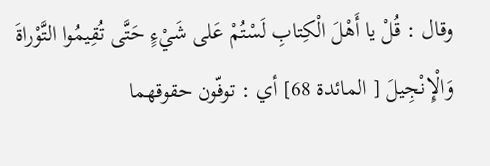وقال : قُلْ يا أَهْلَ الْكِتابِ لَسْتُمْ عَلى شَيْءٍ حَتَّى تُقِيمُوا التَّوْراةَ وَالْإِنْجِيلَ [ المائدة 68] أي : توفّون حقوقهما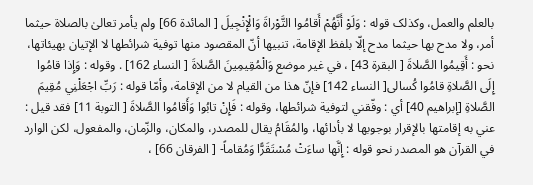بالعلم والعمل، وکذلک قوله : وَلَوْ أَنَّهُمْ أَقامُوا التَّوْراةَ وَالْإِنْجِيلَ [ المائدة 66] ولم يأمر تعالیٰ بالصلاة حيثما أمر، ولا مدح بها حيثما مدح إلّا بلفظ الإقامة، تنبيها أنّ المقصود منها توفية شرائطها لا الإتيان بهيئاتها، نحو : أَقِيمُوا الصَّلاةَ [ البقرة 43] ، في غير موضع وَالْمُقِيمِينَ الصَّلاةَ [ النساء 162] . وقوله : وَإِذا قامُوا إِلَى الصَّلاةِ قامُوا كُسالی[ النساء 142] فإنّ هذا من القیام لا من الإقامة، وأمّا قوله : رَبِّ اجْعَلْنِي مُقِيمَ الصَّلاةِ [إبراهيم 40] أي : وفّقني لتوفية شرائطها، وقوله : فَإِنْ تابُوا وَأَقامُوا الصَّلاةَ [ التوبة 11] فقد قيل : عني به إقامتها بالإقرار بوجوبها لا بأدائها، والمُقَامُ يقال للمصدر، والمکان، والزّمان، والمفعول، لکن الوارد في القرآن هو المصدر نحو قوله : إِنَّها ساءَتْ مُسْتَقَرًّا وَمُقاماً- [ الفرقان 66] ،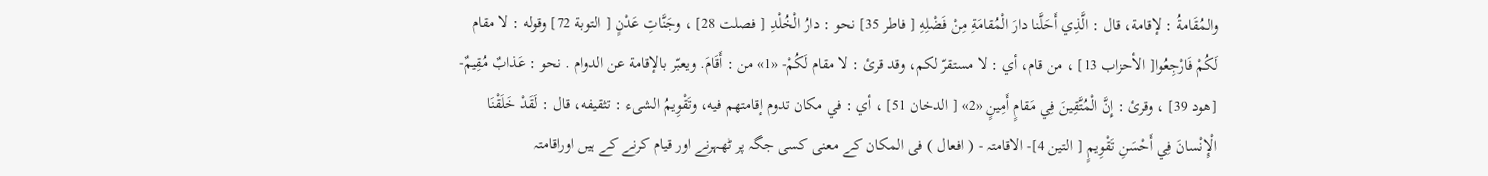والمُقَامةُ : لإقامة، قال : الَّذِي أَحَلَّنا دارَ الْمُقامَةِ مِنْ فَضْلِهِ [ فاطر 35] نحو : دارُ الْخُلْدِ [ فصلت 28] ، وجَنَّاتِ عَدْنٍ [ التوبة 72] وقوله : لا مقام لَكُمْ فَارْجِعُوا[ الأحزاب 13] ، من قام، أي : لا مستقرّ لكم، وقد قرئ : لا مقام لَكُمْ- «1» من : أَقَامَ. ويعبّر بالإقامة عن الدوام . نحو : عَذابٌ مُقِيمٌ- [هود 39] ، وقرئ : إِنَّ الْمُتَّقِينَ فِي مَقامٍ أَمِينٍ «2» [ الدخان 51] ، أي : في مکان تدوم إقامتهم فيه، وتَقْوِيمُ الشیء : تثقیفه، قال : لَقَدْ خَلَقْنَا الْإِنْسانَ فِي أَحْسَنِ تَقْوِيمٍ [ التین 4]- الاقامتہ - ( افعال ) فی المکان کے معنی کسی جگہ پر ٹھہرنے اور قیام کرنے کے ہیں اوراقامتہ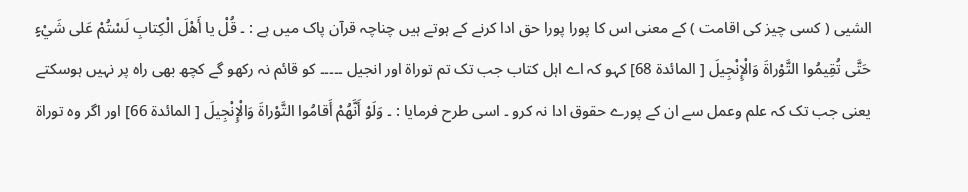الشیی ( کسی چیز کی اقامت ) کے معنی اس کا پورا پورا حق ادا کرنے کے ہوتے ہیں چناچہ قرآن پاک میں ہے : ۔ قُلْ يا أَهْلَ الْكِتابِ لَسْتُمْ عَلى شَيْءٍ حَتَّى تُقِيمُوا التَّوْراةَ وَالْإِنْجِيلَ [ المائدة 68] کہو کہ اے اہل کتاب جب تک تم توراۃ اور انجیل ۔۔۔۔۔ کو قائم نہ رکھو گے کچھ بھی راہ پر نہیں ہوسکتے یعنی جب تک کہ علم وعمل سے ان کے پورے حقوق ادا نہ کرو ۔ اسی طرح فرمایا : ۔ وَلَوْ أَنَّهُمْ أَقامُوا التَّوْراةَ وَالْإِنْجِيلَ [ المائدة 66] اور اگر وہ توراۃ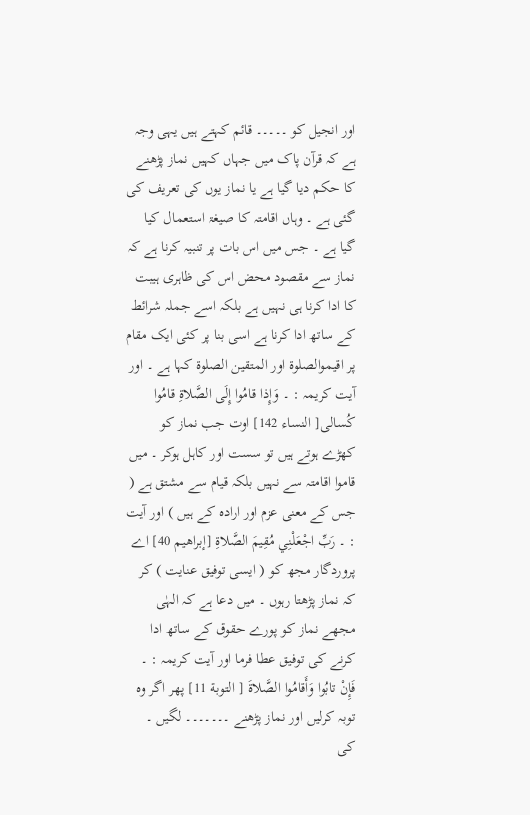اور انجیل کو ۔۔۔۔۔ قائم کہتے ہیں یہی وجہ ہے کہ قرآن پاک میں جہاں کہیں نماز پڑھنے کا حکم دیا گیا ہے یا نماز یوں کی تعریف کی گئی ہے ۔ وہاں اقامتہ کا صیغۃ استعمال کیا گیا ہے ۔ جس میں اس بات پر تنبیہ کرنا ہے کہ نماز سے مقصود محض اس کی ظاہری ہیبت کا ادا کرنا ہی نہیں ہے بلکہ اسے جملہ شرائط کے ساتھ ادا کرنا ہے اسی بنا پر کئی ایک مقام پر اقیموالصلوۃ اور المتقین الصلوۃ کہا ہے ۔ اور آیت کریمہ : ۔ وَإِذا قامُوا إِلَى الصَّلاةِ قامُوا كُسالی[ النساء 142] اوت جب نماز کو کھڑے ہوتے ہیں تو سست اور کاہل ہوکر ۔ میں قاموا اقامتہ سے نہیں بلکہ قیام سے مشتق ہے ( جس کے معنی عزم اور ارادہ کے ہیں ) اور آیت : ۔ رَبِّ اجْعَلْنِي مُقِيمَ الصَّلاةِ [إبراهيم 40] اے پروردگار مجھ کو ( ایسی توفیق عنایت ) کر کہ نماز پڑھتا رہوں ۔ میں دعا ہے کہ الہٰی مجھے نماز کو پورے حقوق کے ساتھ ادا کرنے کی توفیق عطا فرما اور آیت کریمہ : ۔ فَإِنْ تابُوا وَأَقامُوا الصَّلاةَ [ التوبة 11] پھر اگر وہ توبہ کرلیں اور نماز پڑھنے ۔۔۔۔۔۔۔ لگیں ۔ کی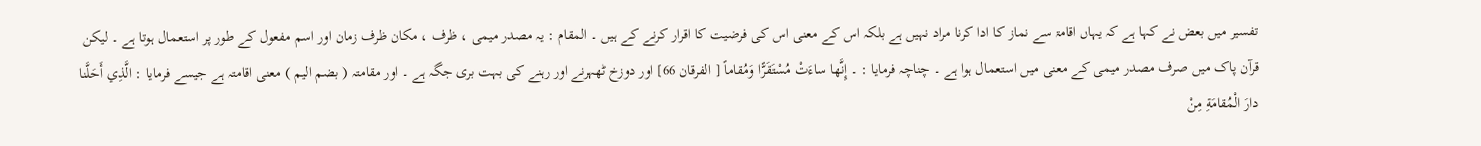تفسیر میں بعض نے کہا ہے کہ یہاں اقامۃ سے نماز کا ادا کرنا مراد نہیں ہے بلکہ اس کے معنی اس کی فرضیت کا اقرار کرنے کے ہیں ۔ المقام : یہ مصدر میمی ، ظرف ، مکان ظرف زمان اور اسم مفعول کے طور پر استعمال ہوتا ہے ۔ لیکن قرآن پاک میں صرف مصدر میمی کے معنی میں استعمال ہوا ہے ۔ چناچہ فرمایا : ۔ إِنَّها ساءَتْ مُسْتَقَرًّا وَمُقاماً [ الفرقان 66] اور دوزخ ٹھہرنے اور رہنے کی بہت بری جگہ ہے ۔ اور مقامتہ ( بضم الیم ) معنی اقامتہ ہے جیسے فرمایا : الَّذِي أَحَلَّنا دارَ الْمُقامَةِ مِنْ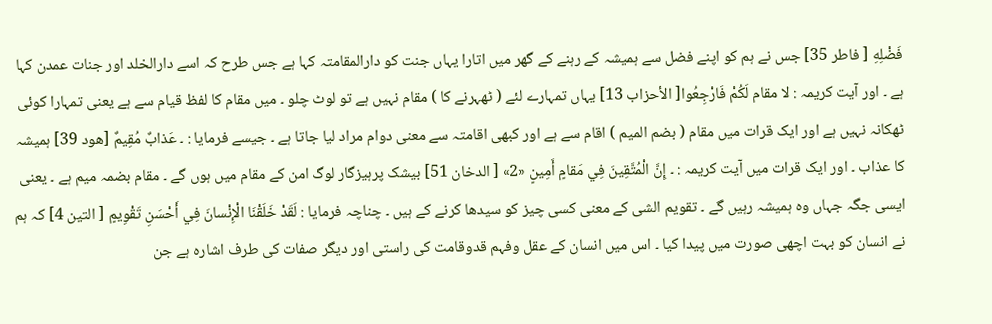فَضْلِهِ [ فاطر 35] جس نے ہم کو اپنے فضل سے ہمیشہ کے رہنے کے گھر میں اتارا یہاں جنت کو دارالمقامتہ کہا ہے جس طرح کہ اسے دارالخلد اور جنات عمدن کہا ہے ۔ اور آیت کریمہ : لا مقام لَكُمْ فَارْجِعُوا[ الأحزاب 13] یہاں تمہارے لئے ( ٹھہرنے کا ) مقام نہیں ہے تو لوٹ چلو ۔ میں مقام کا لفظ قیام سے ہے یعنی تمہارا کوئی ٹھکانہ نہیں ہے اور ایک قرات میں مقام ( بضم المیم ) اقام سے ہے اور کبھی اقامتہ سے معنی دوام مراد لیا جاتا ہے ۔ جیسے فرمایا : ۔ عَذابٌ مُقِيمٌ [هود 39] ہمیشہ کا عذاب ۔ اور ایک قرات میں آیت کریمہ : ۔ إِنَّ الْمُتَّقِينَ فِي مَقامٍ أَمِينٍ «2» [ الدخان 51] بیشک پرہیزگار لوگ امن کے مقام میں ہوں گے ۔ مقام بضمہ میم ہے ۔ یعنی ایسی جگہ جہاں وہ ہمیشہ رہیں گے ۔ تقویم الشی کے معنی کسی چیز کو سیدھا کرنے کے ہیں ۔ چناچہ فرمایا : لَقَدْ خَلَقْنَا الْإِنْسانَ فِي أَحْسَنِ تَقْوِيمٍ [ التین 4] کہ ہم نے انسان کو بہت اچھی صورت میں پیدا کیا ۔ اس میں انسان کے عقل وفہم قدوقامت کی راستی اور دیگر صفات کی طرف اشارہ ہے جن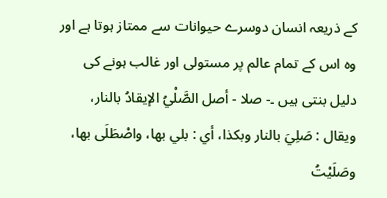کے ذریعہ انسان دوسرے حیوانات سے ممتاز ہوتا ہے اور وہ اس کے تمام عالم پر مستولی اور غالب ہونے کی دلیل بنتی ہیں ۔- صلا - أصل الصَّلْيُ الإيقادُ بالنار، ويقال : صَلِيَ بالنار وبکذا، أي : بلي بها، واصْطَلَى بها، وصَلَيْتُ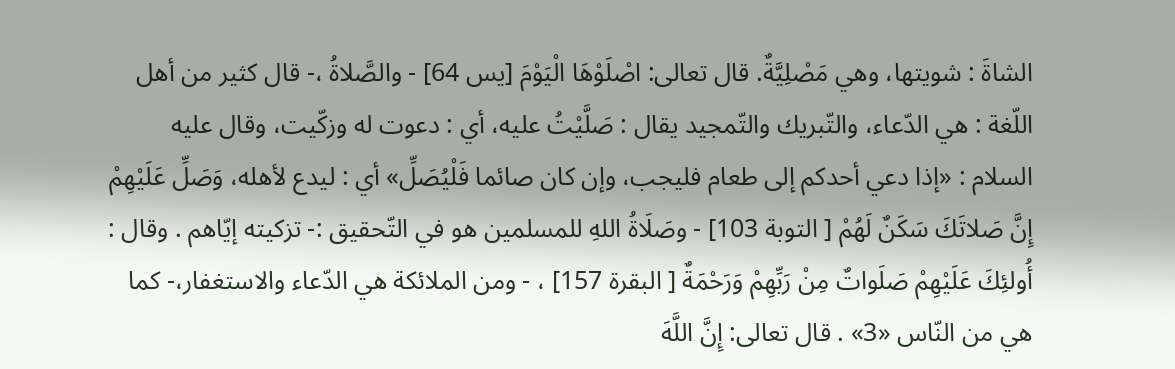الشاةَ : شویتها، وهي مَصْلِيَّةٌ. قال تعالی: اصْلَوْهَا الْيَوْمَ [يس 64] - والصَّلاةُ ،- قال کثير من أهل اللّغة : هي الدّعاء، والتّبريك والتّمجید يقال : صَلَّيْتُ عليه، أي : دعوت له وزكّيت، وقال عليه السلام : «إذا دعي أحدکم إلى طعام فلیجب، وإن کان صائما فَلْيُصَلِّ» أي : ليدع لأهله، وَصَلِّ عَلَيْهِمْ إِنَّ صَلاتَكَ سَكَنٌ لَهُمْ [ التوبة 103] - وصَلَاةُ اللهِ للمسلمین هو في التّحقیق :- تزكيته إيّاهم . وقال : أُولئِكَ عَلَيْهِمْ صَلَواتٌ مِنْ رَبِّهِمْ وَرَحْمَةٌ [ البقرة 157] ، - ومن الملائكة هي الدّعاء والاستغفار،- كما هي من النّاس «3» . قال تعالی: إِنَّ اللَّهَ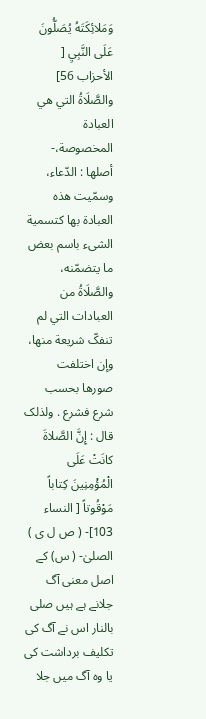وَمَلائِكَتَهُ يُصَلُّونَ عَلَى النَّبِيِ [ الأحزاب 56] والصَّلَاةُ التي هي العبادة المخصوصة،- أصلها : الدّعاء، وسمّيت هذه العبادة بها کتسمية الشیء باسم بعض ما يتضمّنه، والصَّلَاةُ من العبادات التي لم تنفکّ شریعة منها، وإن اختلفت صورها بحسب شرع فشرع . ولذلک قال : إِنَّ الصَّلاةَ كانَتْ عَلَى الْمُؤْمِنِينَ كِتاباً مَوْقُوتاً [ النساء 103]- ( ص ل ی ) الصلیٰ- ( س) کے اصل معنی آگ جلانے ہے ہیں صلی بالنار اس نے آگ کی تکلیف برداشت کی یا وہ آگ میں جلا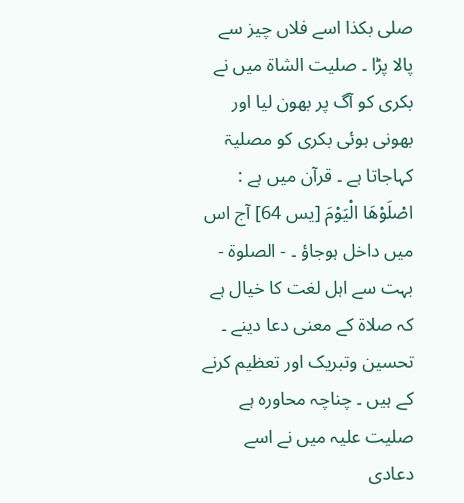صلی بکذا اسے فلاں چیز سے پالا پڑا ۔ صلیت الشاۃ میں نے بکری کو آگ پر بھون لیا اور بھونی ہوئی بکری کو مصلیۃ کہاجاتا ہے ۔ قرآن میں ہے : اصْلَوْهَا الْيَوْمَ [يس 64] آج اس میں داخل ہوجاؤ ۔ - الصلوۃ - بہت سے اہل لغت کا خیال ہے کہ صلاۃ کے معنی دعا دینے ۔ تحسین وتبریک اور تعظیم کرنے کے ہیں ۔ چناچہ محاورہ ہے صلیت علیہ میں نے اسے دعادی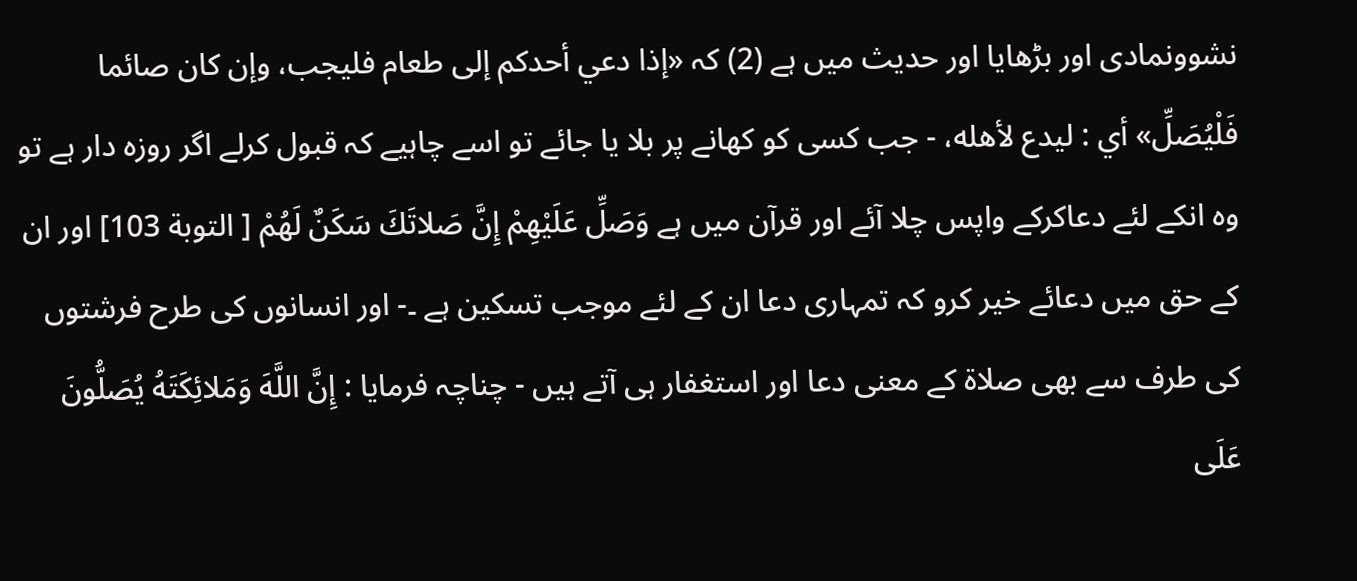نشوونمادی اور بڑھایا اور حدیث میں ہے (2) کہ «إذا دعي أحدکم إلى طعام فلیجب، وإن کان صائما فَلْيُصَلِّ» أي : ليدع لأهله، - جب کسی کو کھانے پر بلا یا جائے تو اسے چاہیے کہ قبول کرلے اگر روزہ دار ہے تو وہ انکے لئے دعاکرکے واپس چلا آئے اور قرآن میں ہے وَصَلِّ عَلَيْهِمْ إِنَّ صَلاتَكَ سَكَنٌ لَهُمْ [ التوبة 103] اور ان کے حق میں دعائے خیر کرو کہ تمہاری دعا ان کے لئے موجب تسکین ہے ۔- اور انسانوں کی طرح فرشتوں کی طرف سے بھی صلاۃ کے معنی دعا اور استغفار ہی آتے ہیں - چناچہ فرمایا : إِنَّ اللَّهَ وَمَلائِكَتَهُ يُصَلُّونَ عَلَى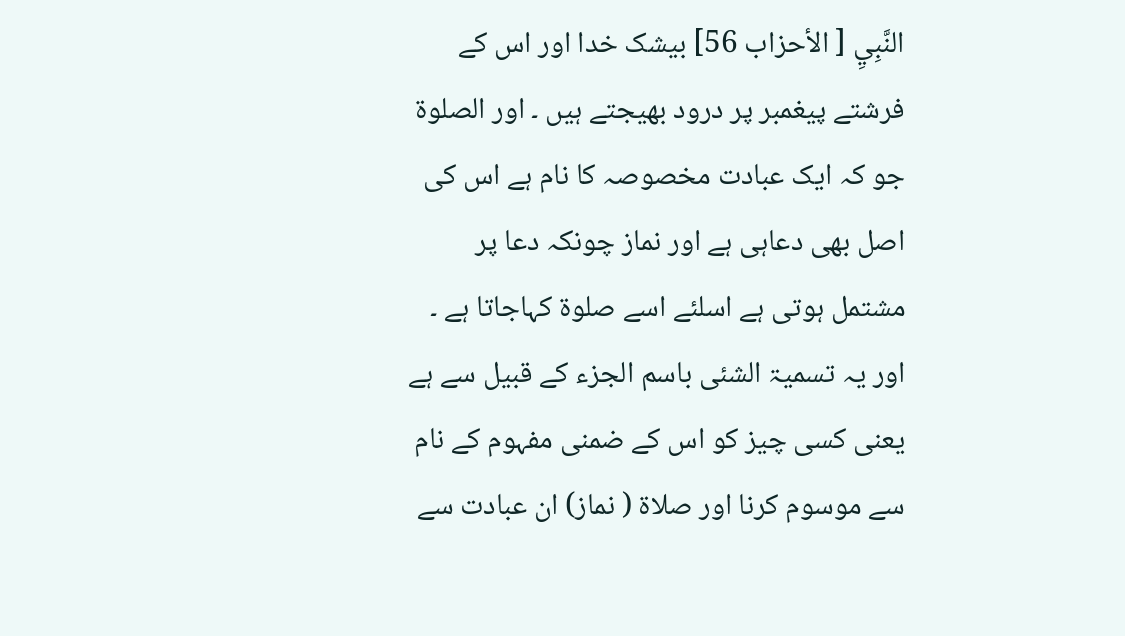النَّبِيِ [ الأحزاب 56] بیشک خدا اور اس کے فرشتے پیغمبر پر درود بھیجتے ہیں ۔ اور الصلوۃ جو کہ ایک عبادت مخصوصہ کا نام ہے اس کی اصل بھی دعاہی ہے اور نماز چونکہ دعا پر مشتمل ہوتی ہے اسلئے اسے صلوۃ کہاجاتا ہے ۔ اور یہ تسمیۃ الشئی باسم الجزء کے قبیل سے ہے یعنی کسی چیز کو اس کے ضمنی مفہوم کے نام سے موسوم کرنا اور صلاۃ ( نماز) ان عبادت سے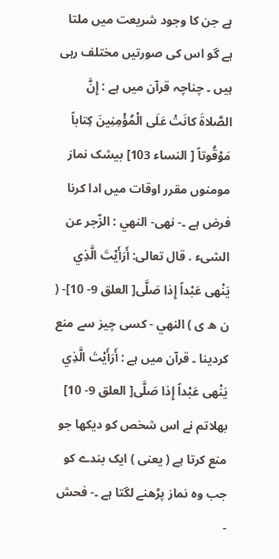ہے جن کا وجود شریعت میں ملتا ہے گو اس کی صورتیں مختلف رہی ہیں ۔ چناچہ قرآن میں ہے : إِنَّ الصَّلاةَ كانَتْ عَلَى الْمُؤْمِنِينَ كِتاباً مَوْقُوتاً [ النساء 103] بیشک نماز مومنوں مقرر اوقات میں ادا کرنا فرض ہے ۔- نهى- النهي : الزّجر عن الشیء . قال تعالی: أَرَأَيْتَ الَّذِي يَنْهى عَبْداً إِذا صَلَّى[ العلق 9- 10]- ( ن ھ ی ) النهي - کسی چیز سے منع کردینا ۔ قرآن میں ہے : أَرَأَيْتَ الَّذِي يَنْهى عَبْداً إِذا صَلَّى[ العلق 9- 10] بھلاتم نے اس شخص کو دیکھا جو منع کرتا ہے ( یعنی ) ایک بندے کو جب وہ نماز پڑھنے لگتا ہے ۔- فحش -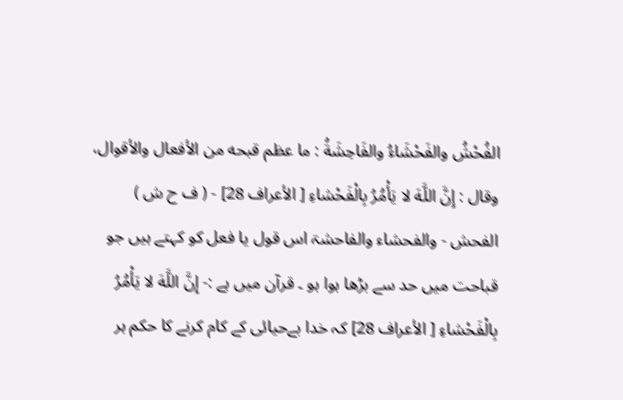الفُحْشُ والفَحْشَاءُ والفَاحِشَةُ : ما عظم قبحه من الأفعال والأقوال، وقال : إِنَّ اللَّهَ لا يَأْمُرُ بِالْفَحْشاءِ [ الأعراف 28] - ( ف ح ش ) الفحش - والفحشاء والفاحشۃ اس قول یا فعل کو کہتے ہیں جو قباحت میں حد سے بڑھا ہوا ہو ۔ قرآن میں ہے :- إِنَّ اللَّهَ لا يَأْمُرُ بِالْفَحْشاءِ [ الأعراف 28] کہ خدا بےحیائی کے کام کرنے کا حکم ہر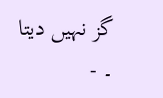گز نہیں دیتا ۔ -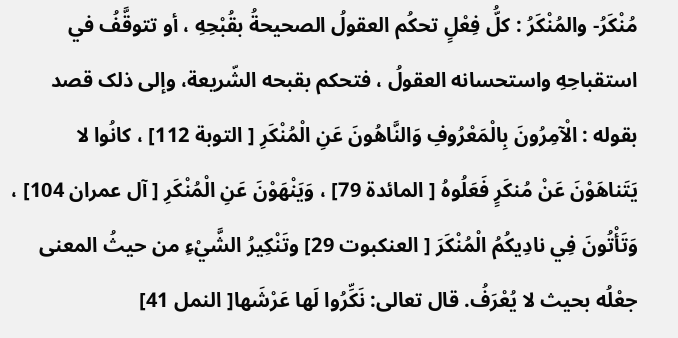مُنْكَرُ- والمُنْكَرُ : كلُّ فِعْلٍ تحكُم العقولُ الصحیحةُ بقُبْحِهِ ، أو تتوقَّفُ في استقباحِهِ واستحسانه العقولُ ، فتحکم بقبحه الشّريعة، وإلى ذلک قصد بقوله : الْآمِرُونَ بِالْمَعْرُوفِ وَالنَّاهُونَ عَنِ الْمُنْكَرِ [ التوبة 112] ، كانُوا لا يَتَناهَوْنَ عَنْ مُنكَرٍ فَعَلُوهُ [ المائدة 79] ، وَيَنْهَوْنَ عَنِ الْمُنْكَرِ [ آل عمران 104] ، وَتَأْتُونَ فِي نادِيكُمُ الْمُنْكَرَ [ العنکبوت 29] وتَنْكِيرُ الشَّيْءِ من حيثُ المعنی جعْلُه بحیث لا يُعْرَفُ. قال تعالی: نَكِّرُوا لَها عَرْشَها[ النمل 41]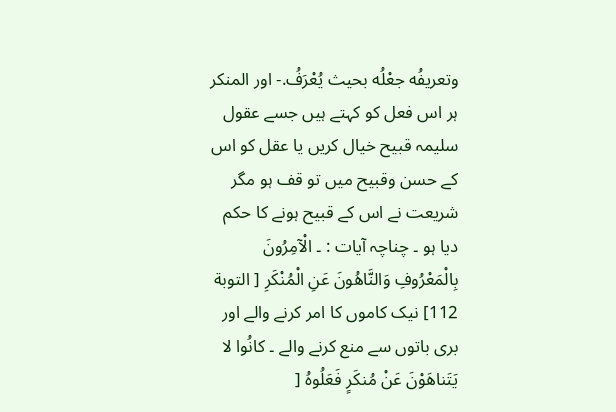وتعریفُه جعْلُه بحیث يُعْرَفُ.- اور المنکر ہر اس فعل کو کہتے ہیں جسے عقول سلیمہ قبیح خیال کریں یا عقل کو اس کے حسن وقبیح میں تو قف ہو مگر شریعت نے اس کے قبیح ہونے کا حکم دیا ہو ۔ چناچہ آیات : ۔ الْآمِرُونَ بِالْمَعْرُوفِ وَالنَّاهُونَ عَنِ الْمُنْكَرِ [ التوبة 112] نیک کاموں کا امر کرنے والے اور بری باتوں سے منع کرنے والے ۔ كانُوا لا يَتَناهَوْنَ عَنْ مُنكَرٍ فَعَلُوهُ [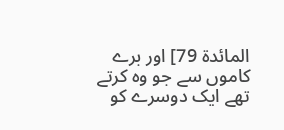المائدة 79] اور برے کاموں سے جو وہ کرتے تھے ایک دوسرے کو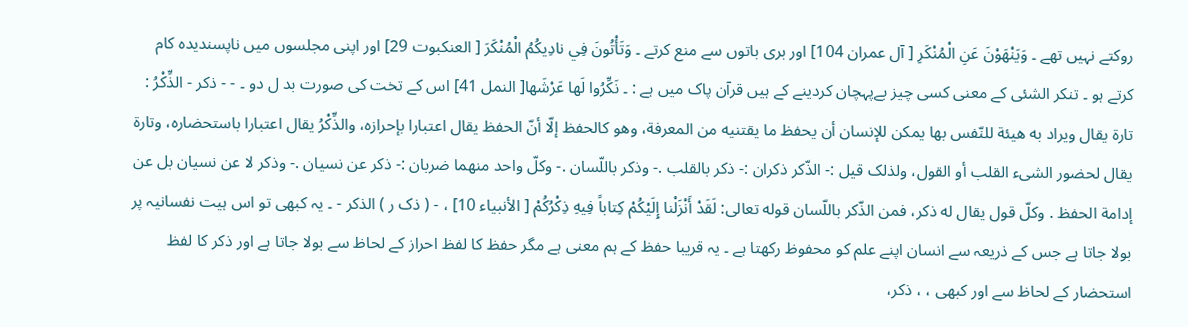روکتے نہیں تھے ۔ وَيَنْهَوْنَ عَنِ الْمُنْكَرِ [ آل عمران 104] اور بری باتوں سے منع کرتے ۔ وَتَأْتُونَ فِي نادِيكُمُ الْمُنْكَرَ [ العنکبوت 29] اور اپنی مجلسوں میں ناپسندیدہ کام کرتے ہو ۔ تنکر الشئی کے معنی کسی چیز بےپہچان کردینے کے ہیں قرآن پاک میں ہے : ۔ نَكِّرُوا لَها عَرْشَها[ النمل 41] اس کے تخت کی صورت بد ل دو ۔ - - ذكر - الذِّكْرُ : تارة يقال ويراد به هيئة للنّفس بها يمكن للإنسان أن يحفظ ما يقتنيه من المعرفة، وهو کالحفظ إلّا أنّ الحفظ يقال اعتبارا بإحرازه، والذِّكْرُ يقال اعتبارا باستحضاره، وتارة يقال لحضور الشیء القلب أو القول، ولذلک قيل :- الذّكر ذکران :- ذكر بالقلب .- وذکر باللّسان .- وكلّ واحد منهما ضربان :- ذكر عن نسیان .- وذکر لا عن نسیان بل عن إدامة الحفظ . وكلّ قول يقال له ذكر، فمن الذّكر باللّسان قوله تعالی: لَقَدْ أَنْزَلْنا إِلَيْكُمْ كِتاباً فِيهِ ذِكْرُكُمْ [ الأنبیاء 10] ، - ( ذک ر ) الذکر - ۔ یہ کبھی تو اس ہیت نفسانیہ پر بولا جاتا ہے جس کے ذریعہ سے انسان اپنے علم کو محفوظ رکھتا ہے ۔ یہ قریبا حفظ کے ہم معنی ہے مگر حفظ کا لفظ احراز کے لحاظ سے بولا جاتا ہے اور ذکر کا لفظ استحضار کے لحاظ سے اور کبھی ، ، ذکر،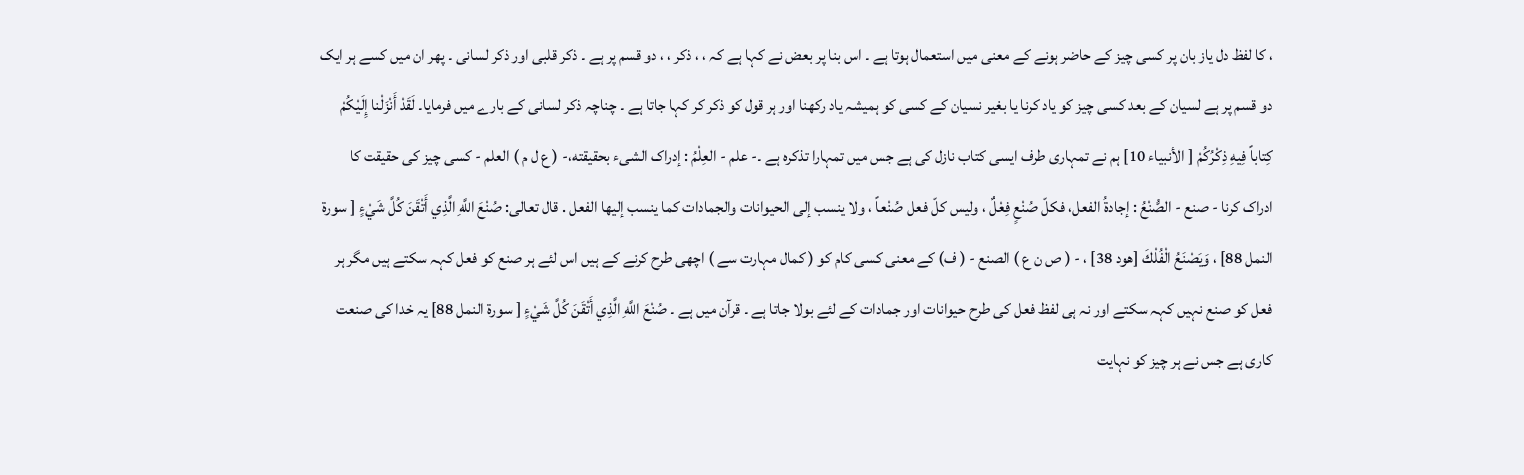، کا لفظ دل یاز بان پر کسی چیز کے حاضر ہونے کے معنی میں استعمال ہوتا ہے ۔ اس بنا پر بعض نے کہا ہے کہ ، ، ذکر ، ، دو قسم پر ہے ۔ ذکر قلبی اور ذکر لسانی ۔ پھر ان میں کسے ہر ایک دو قسم پر ہے لسیان کے بعد کسی چیز کو یاد کرنا یا بغیر نسیان کے کسی کو ہمیشہ یاد رکھنا اور ہر قول کو ذکر کر کہا جاتا ہے ۔ چناچہ ذکر لسانی کے بارے میں فرمایا۔ لَقَدْ أَنْزَلْنا إِلَيْكُمْ كِتاباً فِيهِ ذِكْرُكُمْ [ الأنبیاء 10] ہم نے تمہاری طرف ایسی کتاب نازل کی ہے جس میں تمہارا تذکرہ ہے ۔- علم - العِلْمُ : إدراک الشیء بحقیقته،- ( ع ل م ) العلم - کسی چیز کی حقیقت کا ادراک کرنا - صنع - الصُّنْعُ : إجادةُ الفعل، فكلّ صُنْعٍ فِعْلٌ ، ولیس کلّ فعل صُنْعاً ، ولا ينسب إلى الحیوانات والجمادات کما ينسب إليها الفعل . قال تعالی: صُنْعَ اللَّهِ الَّذِي أَتْقَنَ كُلَّ شَيْءٍ [ سورة النمل 88] ، وَيَصْنَعُ الْفُلْكَ [هود 38] ، - ( ص ن ع ) الصنع - ( ف) کے معنی کسی کام کو ( کمال مہارت سے ) اچھی طرح کرنے کے ہیں اس لئے ہر صنع کو فعل کہہ سکتے ہیں مگر ہر فعل کو صنع نہیں کہہ سکتے اور نہ ہی لفظ فعل کی طرح حیوانات اور جمادات کے لئے بولا جاتا ہے ۔ قرآن میں ہے ۔ صُنْعَ اللَّهِ الَّذِي أَتْقَنَ كُلَّ شَيْءٍ [ سورة النمل 88] یہ خدا کی صنعت کاری ہے جس نے ہر چیز کو نہایت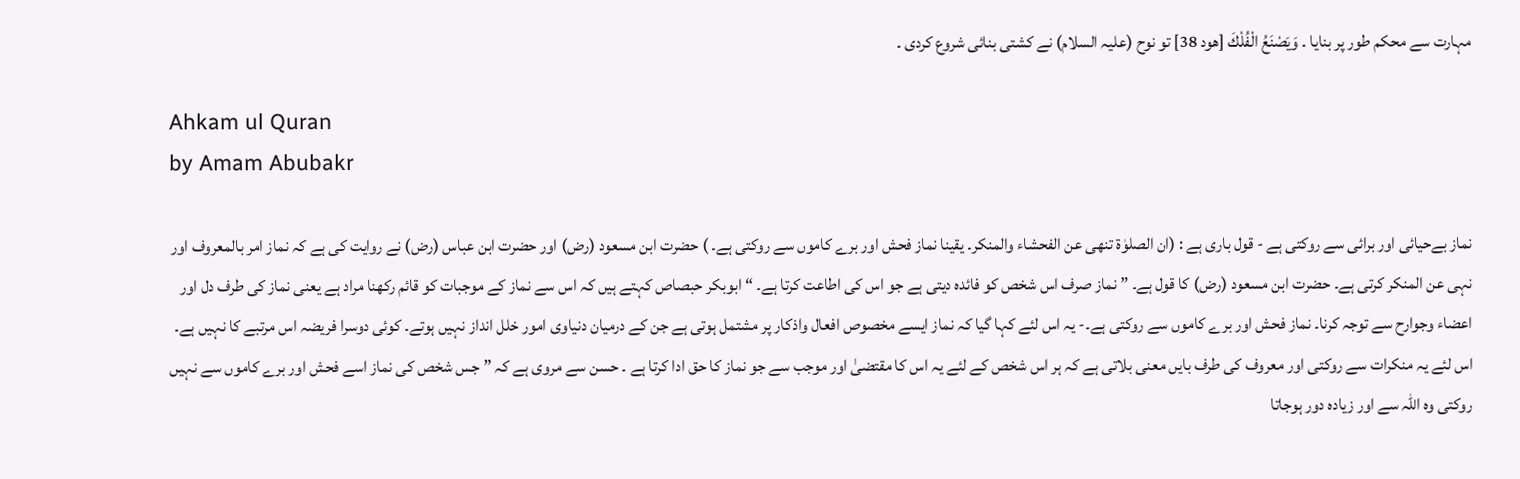مہارت سے محکم طور پر بنایا ۔ وَيَصْنَعُ الْفُلْكَ [هود 38] تو نوح (علیہ السلام) نے کشتی بنائی شروع کردی ۔

Ahkam ul Quran
by Amam Abubakr

نماز بےحیائی اور برائی سے روکتی ہے - قول باری ہے : (ان الصلوٰۃ تنھی عن الفحشاء والمنکر۔ یقینا نماز فحش اور برے کاموں سے روکتی ہے۔ ) حضرت ابن مسعود (رض) اور حضرت ابن عباس (رض) نے روایت کی ہے کہ نماز امر بالمعروف اور نہی عن المنکر کرتی ہے۔ حضرت ابن مسعود (رض) کا قول ہے۔ ” نماز صرف اس شخص کو فائدہ دیتی ہے جو اس کی اطاعت کرتا ہے۔ “ ابوبکر حبصاص کہتے ہیں کہ اس سے نماز کے موجبات کو قائم رکھنا مراد ہے یعنی نماز کی طرف دل اور اعضاء وجوارح سے توجہ کرنا۔ نماز فحش اور برے کاموں سے روکتی ہے۔- یہ اس لئے کہا گیا کہ نماز ایسے مخصوص افعال واذکار پر مشتمل ہوتی ہے جن کے درمیان دنیاوی امور خلل انداز نہیں ہوتے۔ کوئی دوسرا فریضہ اس مرتبے کا نہیں ہے۔ اس لئے یہ منکرات سے روکتی اور معروف کی طرف بایں معنی بلاتی ہے کہ ہر اس شخص کے لئے یہ اس کا مقتضیٰ اور موجب سے جو نماز کا حق ادا کرتا ہے ۔ حسن سے مروی ہے کہ ” جس شخص کی نماز اسے فحش اور برے کاموں سے نہیں روکتی وہ اللہ سے اور زیادہ دور ہوجاتا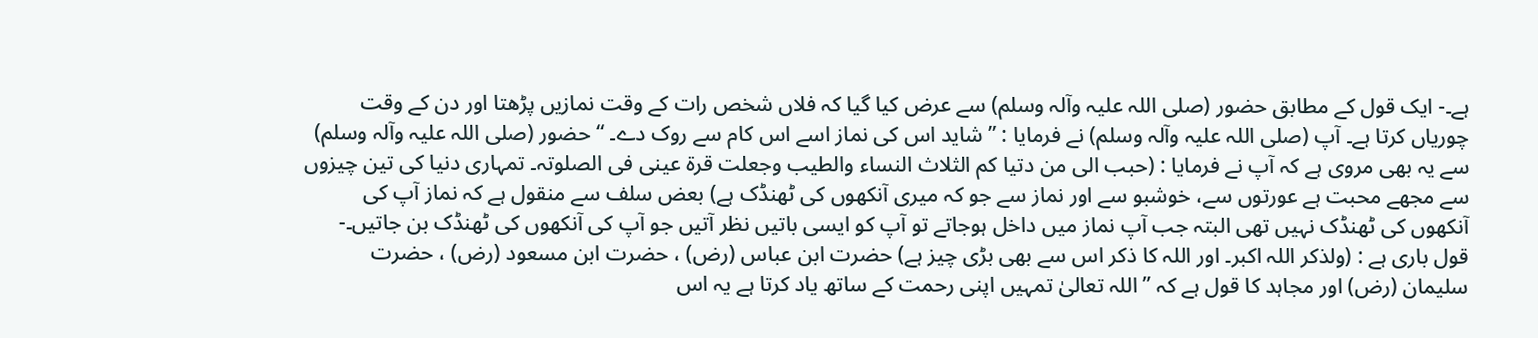ہے۔- ایک قول کے مطابق حضور (صلی اللہ علیہ وآلہ وسلم) سے عرض کیا گیا کہ فلاں شخص رات کے وقت نمازیں پڑھتا اور دن کے وقت چوریاں کرتا ہے۔ آپ (صلی اللہ علیہ وآلہ وسلم) نے فرمایا : ” شاید اس کی نماز اسے اس کام سے روک دے۔ “ حضور (صلی اللہ علیہ وآلہ وسلم) سے یہ بھی مروی ہے کہ آپ نے فرمایا : (حبب الی من دتیا کم الثلاث النساء والطیب وجعلت قرۃ عینی فی الصلوتہ۔ تمہاری دنیا کی تین چیزوں سے مجھے محبت ہے عورتوں سے، خوشبو سے اور نماز سے جو کہ میری آنکھوں کی ٹھنڈک ہے) بعض سلف سے منقول ہے کہ نماز آپ کی آنکھوں کی ٹھنڈک نہیں تھی البتہ جب آپ نماز میں داخل ہوجاتے تو آپ کو ایسی باتیں نظر آتیں جو آپ کی آنکھوں کی ٹھنڈک بن جاتیں۔- قول باری ہے : (ولذکر اللہ اکبر۔ اور اللہ کا ذکر اس سے بھی بڑی چیز ہے) حضرت ابن عباس (رض) ، حضرت ابن مسعود (رض) ، حضرت سلیمان (رض) اور مجاہد کا قول ہے کہ ” اللہ تعالیٰ تمہیں اپنی رحمت کے ساتھ یاد کرتا ہے یہ اس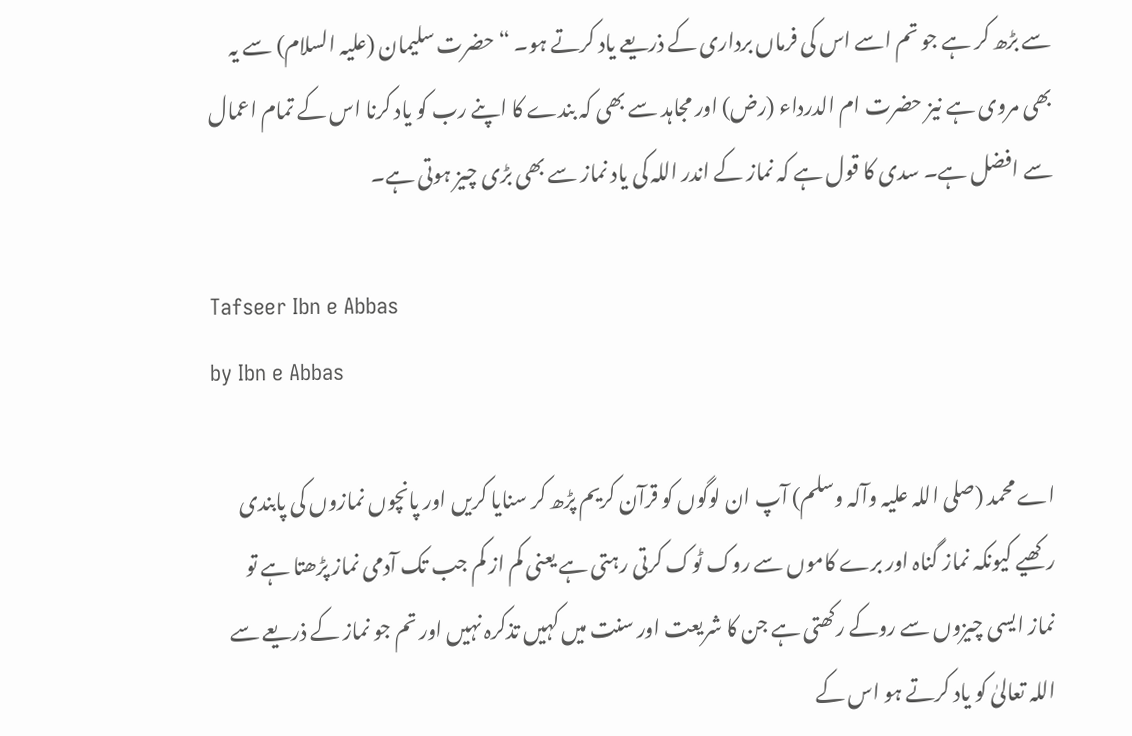سے بڑھ کر ہے جو تم اسے اس کی فرماں برداری کے ذریعے یاد کرتے ہو۔ “ حضرت سلیمان (علیہ السلام) سے یہ بھی مروی ہے نیز حضرت ام الدرداء (رض) اور مجاہد سے بھی کہ بندے کا اپنے رب کو یاد کرنا اس کے تمام اعمال سے افضل ہے۔ سدی کا قول ہے کہ نماز کے اندر اللہ کی یاد نماز سے بھی بڑی چیز ہوتی ہے۔

Tafseer Ibn e Abbas
by Ibn e Abbas

اے محمد (صلی اللہ علیہ وآلہ وسلم) آپ ان لوگوں کو قرآن کریم پڑھ کر سنایا کریں اور پانچوں نمازوں کی پابندی رکھیے کیونکہ نماز گناہ اور برے کاموں سے روک ٹوک کرتی رہتی ہے یعنی کم از کم جب تک آدمی نماز پڑھتا ہے تو نماز ایسی چیزوں سے روکے رکھتی ہے جن کا شریعت اور سنت میں کہیں تذکرہ نہیں اور تم جو نماز کے ذریعے سے اللہ تعالیٰ کو یاد کرتے ہو اس کے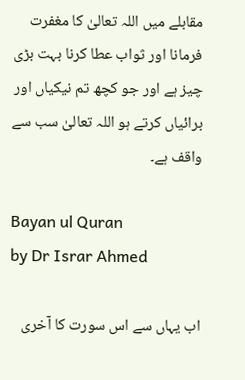مقابلے میں اللہ تعالیٰ کا مغفرت فرمانا اور ثواب عطا کرنا بہت بڑی چیز ہے اور جو کچھ تم نیکیاں اور برائیاں کرتے ہو اللہ تعالیٰ سب سے واقف ہے۔

Bayan ul Quran
by Dr Israr Ahmed

اب یہاں سے اس سورت کا آخری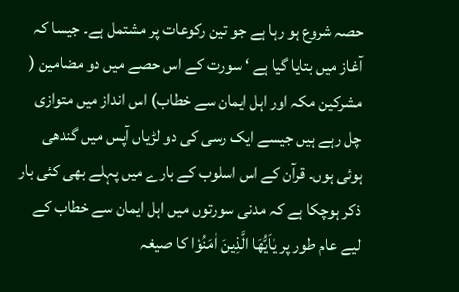حصہ شروع ہو رہا ہے جو تین رکوعات پر مشتمل ہے۔ جیسا کہ آغاز میں بتایا گیا ہے ‘ سورت کے اس حصے میں دو مضامین ( مشرکین مکہ اور اہل ایمان سے خطاب) اس انداز میں متوازی چل رہے ہیں جیسے ایک رسی کی دو لڑیاں آپس میں گندھی ہوئی ہوں۔ قرآن کے اس اسلوب کے بارے میں پہلے بھی کئی بار ذکر ہوچکا ہے کہ مدنی سورتوں میں اہل ایمان سے خطاب کے لیے عام طور پر یٰاَیُّھَا الَّذِینَ اٰمَنُوْا کا صیغہ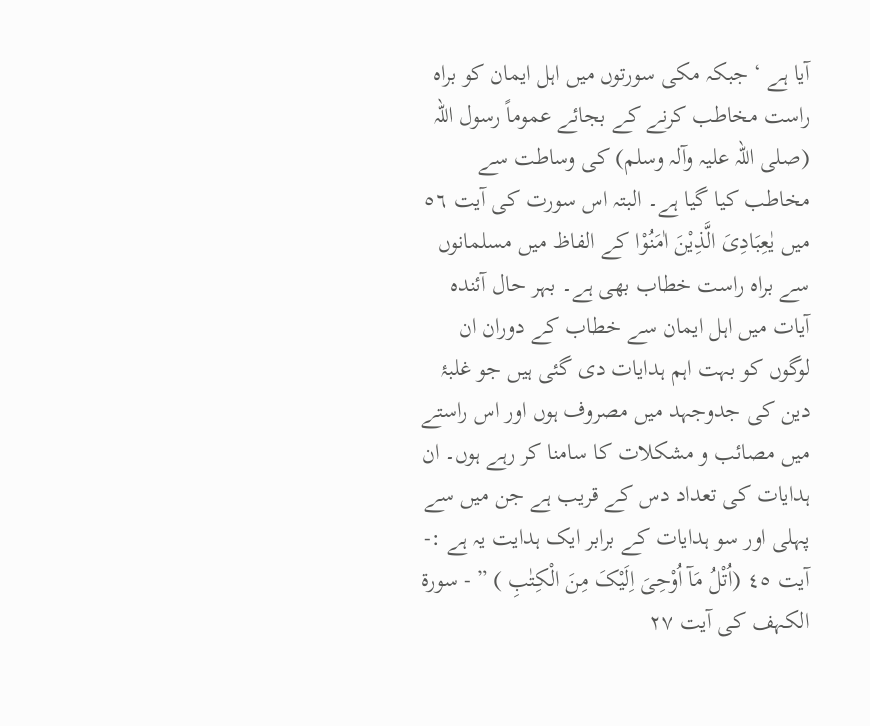آیا ہے ‘ جبکہ مکی سورتوں میں اہل ایمان کو براہ راست مخاطب کرنے کے بجائے عموماً رسول اللہ (صلی اللہ علیہ وآلہ وسلم) کی وساطت سے مخاطب کیا گیا ہے۔ البتہ اس سورت کی آیت ٥٦ میں یٰعِبَادِیَ الَّذِیْنَ اٰمَنُوْا کے الفاظ میں مسلمانوں سے براہ راست خطاب بھی ہے۔ بہر حال آئندہ آیات میں اہل ایمان سے خطاب کے دوران ان لوگوں کو بہت اہم ہدایات دی گئی ہیں جو غلبۂ دین کی جدوجہد میں مصروف ہوں اور اس راستے میں مصائب و مشکلات کا سامنا کر رہے ہوں۔ ان ہدایات کی تعداد دس کے قریب ہے جن میں سے پہلی اور سو ہدایات کے برابر ایک ہدایت یہ ہے :- آیت ٤٥ (اُتْلُ مَآ اُوْحِیَ اِلَیْکَ مِنَ الْکِتٰبِ ) ” - سورۃ الکہف کی آیت ٢٧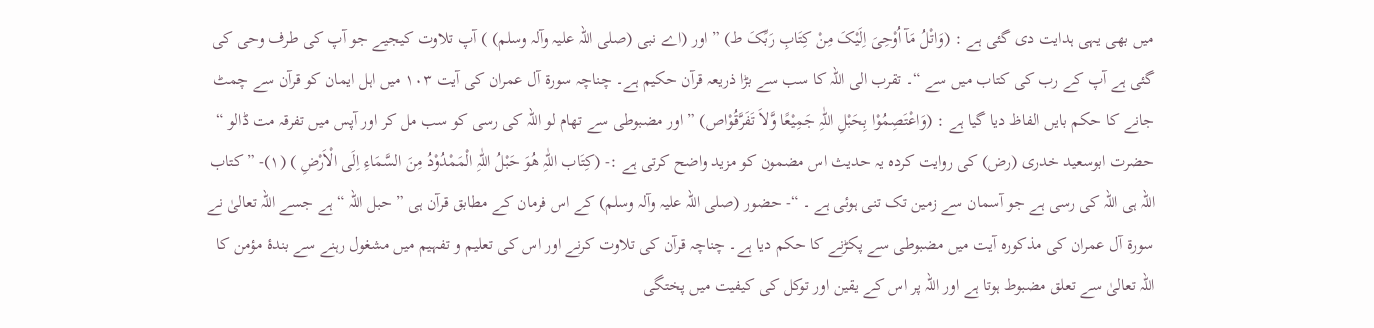میں بھی یہی ہدایت دی گئی ہے : (وَاتْلُ مَآ اُوْحِیَ اِلَیْکَ مِنْ کِتَابِ رَبِّکَ ط) ” اور (اے نبی (صلی اللہ علیہ وآلہ وسلم) ) آپ تلاوت کیجیے جو آپ کی طرف وحی کی گئی ہے آپ کے رب کی کتاب میں سے “۔ تقرب الی اللہ کا سب سے بڑا ذریعہ قرآن حکیم ہے۔ چناچہ سورة آل عمران کی آیت ١٠٣ میں اہل ایمان کو قرآن سے چمٹ جانے کا حکم بایں الفاظ دیا گیا ہے : (وَاعْتَصِمُوْا بِحَبْلِ اللّٰہِ جَمِیْعًا وَّلاَ تَفَرَّقُوْاص) ” اور مضبوطی سے تھام لو اللہ کی رسی کو سب مل کر اور آپس میں تفرقہ مت ڈالو “ حضرت ابوسعید خدری (رض) کی روایت کردہ یہ حدیث اس مضمون کو مزید واضح کرتی ہے :- (کِتَاب اللّٰہِ ھُوَ حَبْلُ اللّٰہِ الْمَمْدُوْدُ مِنَ السَّمَاءِ اِلَی الْاَرْضِ ) (١)- ” کتاب اللہ ہی اللہ کی رسی ہے جو آسمان سے زمین تک تنی ہوئی ہے ۔ “- حضور (صلی اللہ علیہ وآلہ وسلم) کے اس فرمان کے مطابق قرآن ہی ” حبل اللہ “ ہے جسے اللہ تعالیٰ نے سورة آل عمران کی مذکورہ آیت میں مضبوطی سے پکڑنے کا حکم دیا ہے۔ چناچہ قرآن کی تلاوت کرنے اور اس کی تعلیم و تفہیم میں مشغول رہنے سے بندۂ مؤمن کا اللہ تعالیٰ سے تعلق مضبوط ہوتا ہے اور اللہ پر اس کے یقین اور توکل کی کیفیت میں پختگی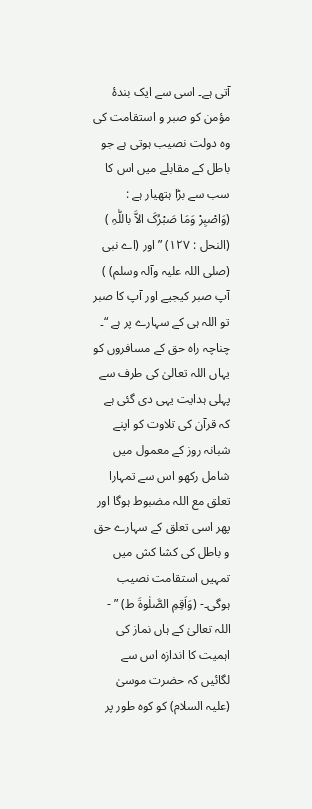آتی ہے۔ اسی سے ایک بندۂ مؤمن کو صبر و استقامت کی وہ دولت نصیب ہوتی ہے جو باطل کے مقابلے میں اس کا سب سے بڑا ہتھیار ہے : (وَاصْبِرْ وَمَا صَبْرُکَ الاَّ باللّٰہِ ) (النحل : ١٢٧) ” اور (اے نبی (صلی اللہ علیہ وآلہ وسلم) ) آپ صبر کیجیے اور آپ کا صبر تو اللہ ہی کے سہارے پر ہے “۔ چناچہ راہ حق کے مسافروں کو یہاں اللہ تعالیٰ کی طرف سے پہلی ہدایت یہی دی گئی ہے کہ قرآن کی تلاوت کو اپنے شبانہ روز کے معمول میں شامل رکھو اس سے تمہارا تعلق مع اللہ مضبوط ہوگا اور پھر اسی تعلق کے سہارے حق و باطل کی کشا کش میں تمہیں استقامت نصیب ہوگی۔- (وَاَقِمِ الصَّلٰوۃَ ط) ” - اللہ تعالیٰ کے ہاں نماز کی اہمیت کا اندازہ اس سے لگائیں کہ حضرت موسیٰ (علیہ السلام) کو کوہ طور پر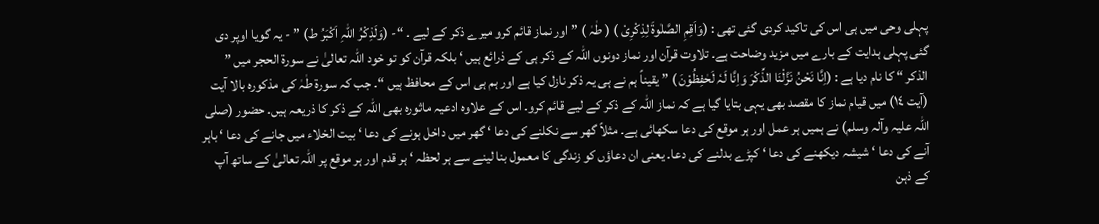پہلی وحی میں ہی اس کی تاکید کردی گئی تھی : (وَاَقِمِ الصَّلٰوۃَ لِذِکْرِیْ ) ( طٰہٰ ) ” اور نماز قائم کرو میرے ذکر کے لیے ۔ “- (وَلَذِکْرُ اللّٰہِ اَکْبَرُ ط) ” - یہ گویا اوپر دی گئی پہلی ہدایت کے بارے میں مزید وضاحت ہے۔ تلاوت قرآن اور نماز دونوں اللہ کے ذکر ہی کے ذرائع ہیں ‘ بلکہ قرآن کو تو خود اللہ تعالیٰ نے سورة الحجر میں ” الذکر “ کا نام دیا ہے : (اِنَّا نَحْنُ نَزَّلْنَا الذِّکْرَ وَاِنَّا لَہٗ لَحٰفِظُوْنَ ) ” یقیناً ہم نے ہی یہ ذکر نازل کیا ہے اور ہم ہی اس کے محافظ ہیں “۔ جب کہ سورة طٰہٰ کی مذکورہ بالا آیت (آیت ١٤) میں قیام نماز کا مقصد بھی یہی بتایا گیا ہے کہ نماز اللہ کے ذکر کے لیے قائم کرو۔ اس کے علاوہ ادعیہ ماثورہ بھی اللہ کے ذکر کا ذریعہ ہیں۔ حضور (صلی اللہ علیہ وآلہ وسلم) نے ہمیں ہر عمل اور ہر موقع کی دعا سکھائی ہے۔ مثلاً گھر سے نکلنے کی دعا ‘ گھر میں داخل ہونے کی دعا ‘ بیت الخلاء میں جانے کی دعا ‘ باہر آنے کی دعا ‘ شیشہ دیکھنے کی دعا ‘ کپڑے بدلنے کی دعا۔ یعنی ان دعاؤں کو زندگی کا معمول بنا لینے سے ہر لحظہ ‘ ہر قدم اور ہر موقع پر اللہ تعالیٰ کے ساتھ آپ کے ذہن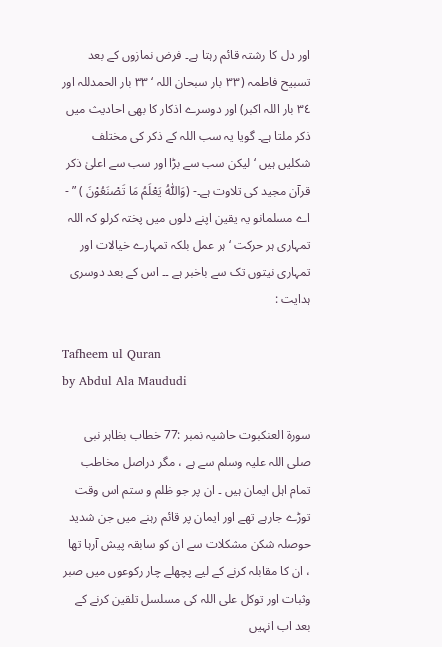اور دل کا رشتہ قائم رہتا ہے۔ فرض نمازوں کے بعد تسبیح فاطمہ (٣٣ بار سبحان اللہ ‘ ٣٣ بار الحمدللہ اور ٣٤ بار اللہ اکبر) اور دوسرے اذکار کا بھی احادیث میں ذکر ملتا ہے۔ گویا یہ سب اللہ کے ذکر کی مختلف شکلیں ہیں ‘ لیکن سب سے بڑا اور سب سے اعلیٰ ذکر قرآن مجید کی تلاوت ہے۔- (وَاللّٰہُ یَعْلَمُ مَا تَصْنَعُوْنَ ) ” - اے مسلمانو یہ یقین اپنے دلوں میں پختہ کرلو کہ اللہ تمہاری ہر حرکت ‘ ہر عمل بلکہ تمہارے خیالات اور تمہاری نیتوں تک سے باخبر ہے ۔۔ اس کے بعد دوسری ہدایت :

Tafheem ul Quran
by Abdul Ala Maududi

سورة العنکبوت حاشیہ نمبر :77 خطاب بظاہر نبی صلی اللہ علیہ وسلم سے ہے ، مگر دراصل مخاطب تمام اہل ایمان ہیں ۔ ان پر جو ظلم و ستم اس وقت توڑے جارہے تھے اور ایمان پر قائم رہنے میں جن شدید حوصلہ شکن مشکلات سے ان کو سابقہ پیش آرہا تھا ، ان کا مقابلہ کرنے کے لیے پچھلے چار رکوعوں میں صبر وثبات اور توکل علی اللہ کی مسلسل تلقین کرنے کے بعد اب انہیں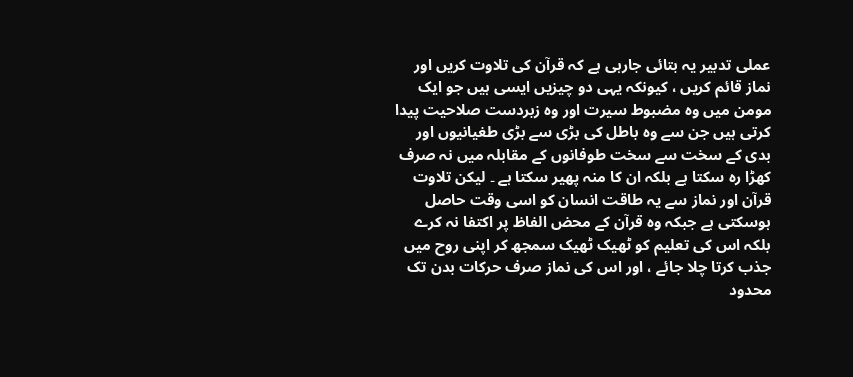عملی تدبیر یہ بتائی جارہی ہے کہ قرآن کی تلاوت کریں اور نماز قائم کریں ، کیونکہ یہی دو چیزیں ایسی ہیں جو ایک مومن میں وہ مضبوط سیرت اور وہ زبردست صلاحیت پیدا کرتی ہیں جن سے وہ باطل کی بڑی سے بڑی طغیانیوں اور بدی کے سخت سے سخت طوفانوں کے مقابلہ میں نہ صرف کھڑا رہ سکتا ہے بلکہ ان کا منہ پھیر سکتا ہے ۔ لیکن تلاوت قرآن اور نماز سے یہ طاقت انسان کو اسی وقت حاصل ہوسکتی ہے جبکہ وہ قرآن کے محض الفاظ پر اکتفا نہ کرے بلکہ اس کی تعلیم کو ٹھیک ٹھیک سمجھ کر اپنی روح میں جذب کرتا چلا جائے ، اور اس کی نماز صرف حرکات بدن تک محدود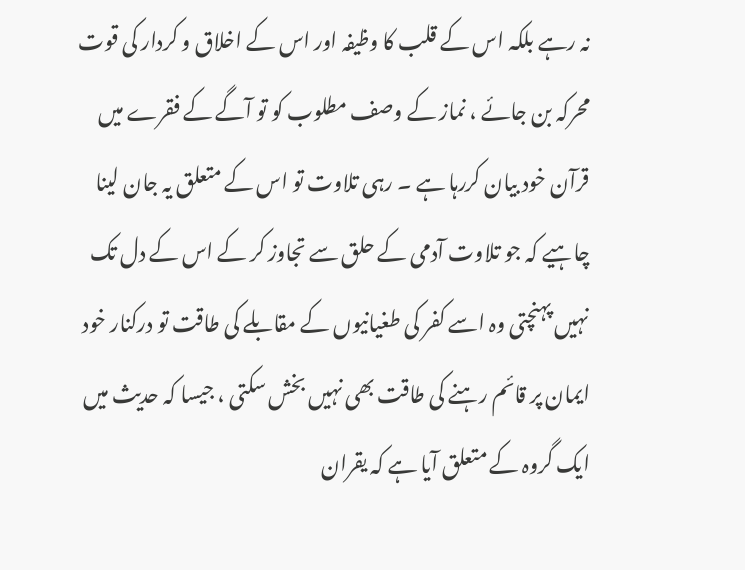نہ رہے بلکہ اس کے قلب کا وظیفہ اور اس کے اخلاق و کردار کی قوت محرکہ بن جائے ، نماز کے وصف مطلوب کو تو آگے کے فقرے میں قرآن خود بیان کررہا ہے ۔ رہی تلاوت تو اس کے متعلق یہ جان لینا چاہیے کہ جو تلاوت آدمی کے حلق سے تجاوز کر کے اس کے دل تک نہیں پہنچتی وہ اسے کفر کی طغیانیوں کے مقابلے کی طاقت تو درکنار خود ایمان پر قائم رہنے کی طاقت بھی نہیں بخش سکتی ، جیسا کہ حدیث میں ایک گروہ کے متعلق آیا ہے کہ یقران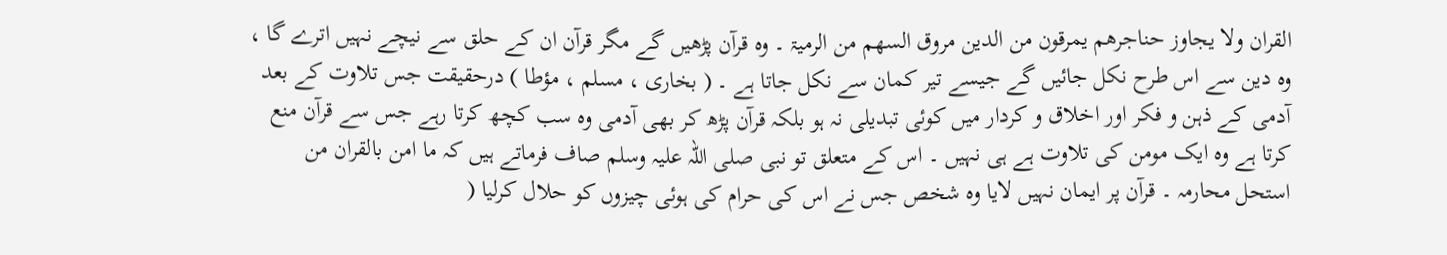القران ولا یجاوز حناجرھم یمرقون من الدین مروق السھم من الرمیۃ ۔ وہ قرآن پڑھیں گے مگر قرآن ان کے حلق سے نیچے نہیں اترے گا ، وہ دین سے اس طرح نکل جائیں گے جیسے تیر کمان سے نکل جاتا ہے ۔ ( بخاری ، مسلم ، مؤطا ) درحقیقت جس تلاوت کے بعد آدمی کے ذہن و فکر اور اخلاق و کردار میں کوئی تبدیلی نہ ہو بلکہ قرآن پڑھ کر بھی آدمی وہ سب کچھ کرتا رہے جس سے قرآن منع کرتا ہے وہ ایک مومن کی تلاوت ہے ہی نہیں ۔ اس کے متعلق تو نبی صلی اللہ علیہ وسلم صاف فرماتے ہیں کہ ما امن بالقران من استحل محارمہ ۔ قرآن پر ایمان نہیں لایا وہ شخص جس نے اس کی حرام کی ہوئی چیزوں کو حلال کرلیا (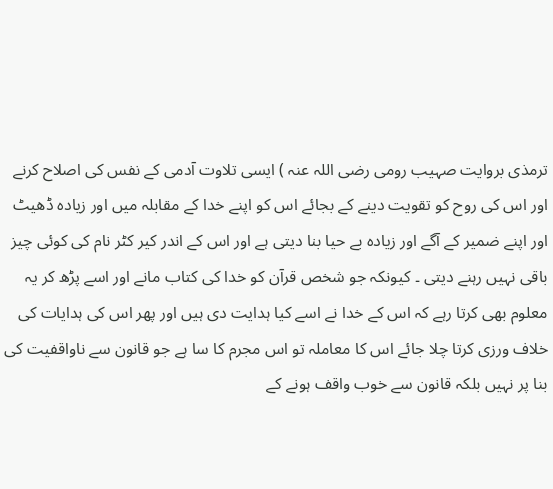ترمذی بروایت صہیب رومی رضی اللہ عنہ ) ایسی تلاوت آدمی کے نفس کی اصلاح کرنے اور اس کی روح کو تقویت دینے کے بجائے اس کو اپنے خدا کے مقابلہ میں اور زیادہ ڈھیٹ اور اپنے ضمیر کے آگے اور زیادہ بے حیا بنا دیتی ہے اور اس کے اندر کیر کٹر نام کی کوئی چیز باقی نہیں رہنے دیتی ۔ کیونکہ جو شخص قرآن کو خدا کی کتاب مانے اور اسے پڑھ کر یہ معلوم بھی کرتا رہے کہ اس کے خدا نے اسے کیا ہدایت دی ہیں اور پھر اس کی ہدایات کی خلاف ورزی کرتا چلا جائے اس کا معاملہ تو اس مجرم کا سا ہے جو قانون سے ناواقفیت کی بنا پر نہیں بلکہ قانون سے خوب واقف ہونے کے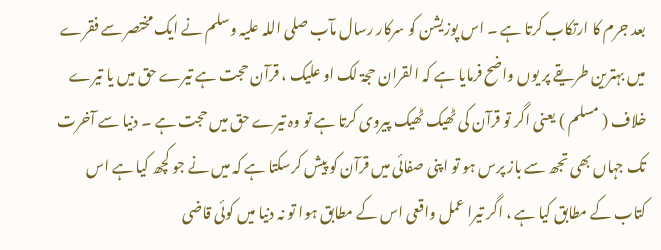بعد جرم کا ارتکاب کرتا ہے ۔ اس پوزیشن کو سرکار رسال مآب صلی اللہ علیہ وسلم نے ایک مختصر سے فقرے میں بہترین طریقے پر یوں واضح فرمایا ہے کہ القران حجۃ لک او علیک ، قرآن حجت ہے تیرے حق میں یا تیرے خلاف ( مسلم ) یعنی اگر تو قرآن کی ٹھیک ٹھیک پیروی کرتا ہے تو وہ تیرے حق میں حجت ہے ۔ دنیا سے آخرت تک جہاں بھی تجھ سے باز پرس ہو تو اپنی صفائی میں قرآن کو پیش کرسکتا ہے کہ میں نے جو کچھ کیا ہے اس کتاب کے مطابق کیا ہے ، اگر تیرا عمل واقعی اس کے مطابق ہوا تو نہ دنیا میں کوئی قاضی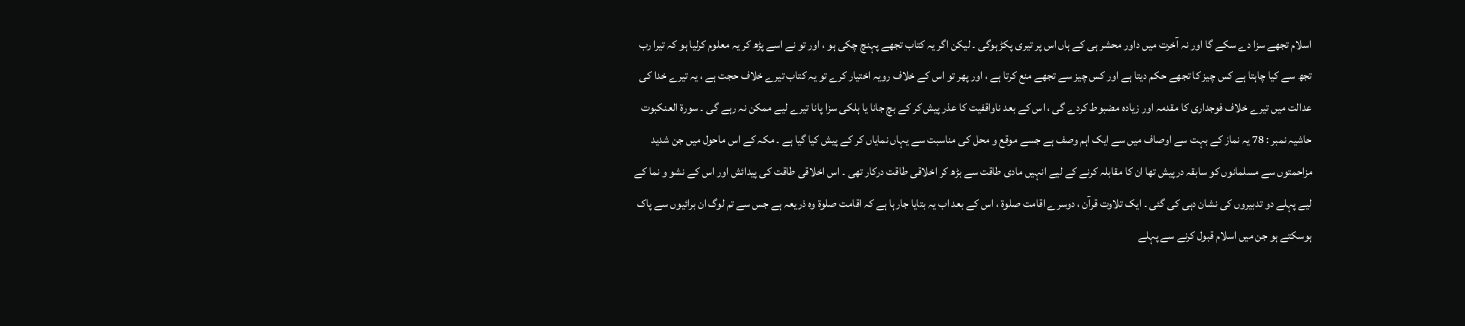اسلام تجھے سزا دے سکے گا اور نہ آخرت میں داور محشر ہی کے ہاں اس پر تیری پکڑ ہوگی ۔ لیکن اگر یہ کتاب تجھے پہنچ چکی ہو ، اور تو نے اسے پڑھ کر یہ معلوم کرلیا ہو کہ تیرا رب تجھ سے کیا چاہتا ہے کس چیز کا تجھے حکم دیتا ہے اور کس چیز سے تجھے منع کرتا ہے ، اور پھر تو اس کے خلاف رویہ اختیار کرے تو یہ کتاب تیرے خلاف حجت ہے ، یہ تیرے خدا کی عدالت میں تیرے خلاف فوجداری کا مقدمہ اور زیادہ مضبوط کردے گی ، اس کے بعد ناواقفیت کا عذر پیش کر کے بچ جانا یا ہلکی سزا پانا تیرے لیے ممکن نہ رہے گی ۔ سورة العنکبوت حاشیہ نمبر : 78 یہ نماز کے بہت سے اوصاف میں سے ایک اہم وصف ہے جسے موقع و محل کی مناسبت سے یہاں نمایاں کر کے پیش کیا گیا ہے ۔ مکہ کے اس ماحول میں جن شدید مزاحمتوں سے مسلمانوں کو سابقہ درپیش تھا ان کا مقابلہ کرنے کے لیے انہیں مادی طاقت سے بڑھ کر اخلاقی طاقت درکار تھی ۔ اس اخلاقی طاقت کی پیدائش اور اس کے نشو و نما کے لیے پہلے دو تدبیروں کی نشان دہی کی گئی ۔ ایک تلاوت قرآن ، دوسرے اقامت صلوۃ ، اس کے بعد اب یہ بتایا جارہا ہے کہ اقامت صلوۃ وہ ذریعہ ہے جس سے تم لوگ ان برائیوں سے پاک ہوسکتے ہو جن میں اسلام قبول کرنے سے پہلے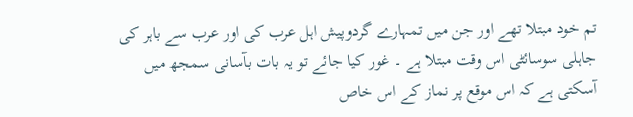تم خود مبتلا تھے اور جن میں تمہارے گردوپیش اہل عرب کی اور عرب سے باہر کی جاہلی سوسائٹی اس وقت مبتلا ہے ۔ غور کیا جائے تو یہ بات بآسانی سمجھ میں آسکتی ہے کہ اس موقع پر نماز کے اس خاص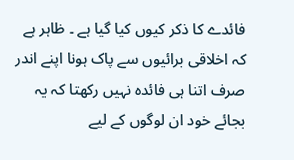فائدے کا ذکر کیوں کیا گیا ہے ۔ ظاہر ہے کہ اخلاقی برائیوں سے پاک ہونا اپنے اندر صرف اتنا ہی فائدہ نہیں رکھتا کہ یہ بجائے خود ان لوگوں کے لیے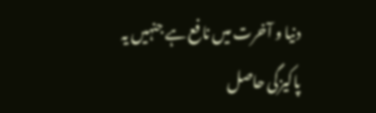دنیا و آخرت میں نافع ہے جنہیں یہ پاکیزگی حاصل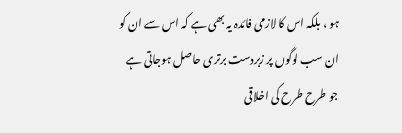ہو ، بلکہ اس کا لازمی فائدہ یہ بھی ہے کہ اس سے ان کو ان سب لوگوں پر زبردست برتری حاصل ہوجاتی ہے جو طرح طرح کی اخلاقی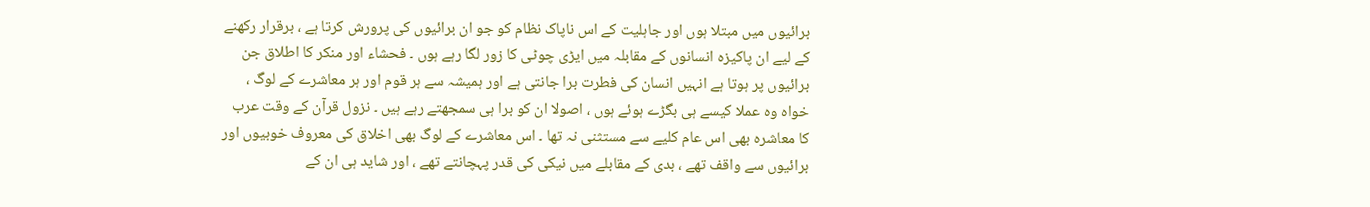برائیوں میں مبتلا ہوں اور جاہلیت کے اس ناپاک نظام کو جو ان برائیوں کی پرورش کرتا ہے ، برقرار رکھنے کے لیے ان پاکیزہ انسانوں کے مقابلہ میں ایڑی چوٹی کا زور لگا رہے ہوں ۔ فحشاء اور منکر کا اطلاق جن برائیوں پر ہوتا ہے انہیں انسان کی فطرت برا جانتی ہے اور ہمیشہ سے ہر قوم اور ہر معاشرے کے لوگ ، خواہ وہ عملا کیسے ہی بگڑے ہوئے ہوں ، اصولا ان کو برا ہی سمجھتے رہے ہیں ۔ نزول قرآن کے وقت عرب کا معاشرہ بھی اس عام کلیے سے مستثنی نہ تھا ۔ اس معاشرے کے لوگ بھی اخلاق کی معروف خوبیوں اور برائیوں سے واقف تھے ، بدی کے مقابلے میں نیکی کی قدر پہچانتے تھے ، اور شاید ہی ان کے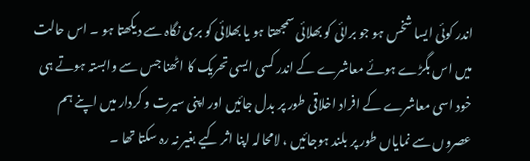اندر کوئی ایسا شخس ہو جو برائی کو بھلائی سمجھتا ہو یا بھلائی کو بری نگاہ سے دیکھتا ہو ۔ اس حالت میں اس بگڑے ہوئے معاشرے کے اندر کسی ایسی تحریک کا اٹھنا جس سے وابستہ ہوتے ہی خود اسی معاشرے کے افراد اخلاقی طور پر بدل جائیں اور اپنی سیرت و کردار میں اپنے ہم عصروں سے نمایاں طور پر بلند ہوجائیں ، لامحالہ اپنا اثر کیے بغیر نہ رہ سکتا تھا ۔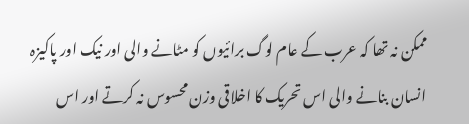ممکن نہ تھا کہ عرب کے عام لوگ برائیوں کو مٹانے والی اور نیک اور پاکیزہ انسان بنانے والی اس تحریک کا اخلاقی وزن محسوس نہ کرتے اور اس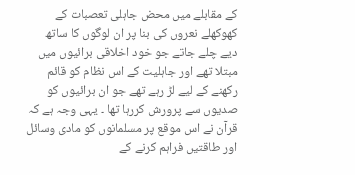کے مقابلے میں محض جاہلی تعصبات کے کھوکھلے نعروں کی بنا پر ان لوگوں کا ساتھ دیے چلے جاتے جو خود اخلاقی برائیوں میں مبتلا تھے اور جاہلیت کے اس نظام کو قائم رکھنے کے لیے لڑ رہے تھے جو ان برائیوں کو صدیوں سے پرورش کررہا تھا ۔ یہی وجہ ہے کہ قرآن نے اس موقع پر مسلمانوں کو مادی وسائل اور طاقتیں فراہم کرنے کے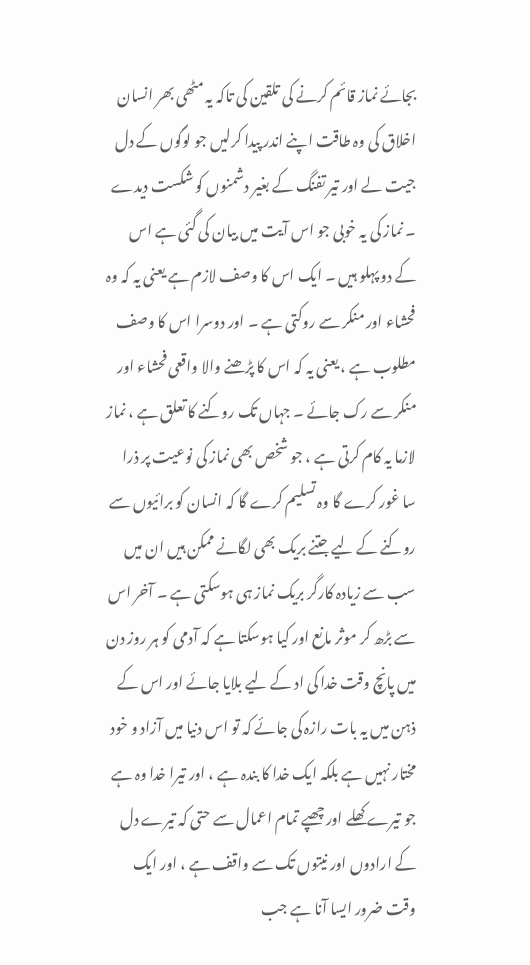بجائے نماز قائم کرنے کی تلقین کی تاکہ یہ مٹھی بھر انسان اخلاق کی وہ طاقت اپنے اندر پیدا کرلیں جو لوگوں کے دل جیت لے اور تیر تفنگ کے بغیر دشمنوں کو شکست دیدے ۔ نماز کی یہ خوبی جو اس آیت میں بیان کی گئی ہے اس کے دو پہلو ہیں ۔ ایک اس کا وصف لازم ہے یعنی یہ کہ وہ فحشاء اور منکر سے روکتی ہے ۔ اور دوسرا اس کا وصف مطلوب ہے ، یعنی یہ کہ اس کا پڑھنے والا واقعی فحشاء اور منکر سے رک جائے ۔ جہاں تک روکنے کا تعلق ہے ، نماز لازما یہ کام کرتی ہے ، جو شخص بھی نماز کی نوعیت پر ذرا سا غور کرے گا وہ تسلیم کرے گا کہ انسان کو برائیوں سے روکنے کے لیے جتنے بریک بھی لگانے ممکن ہیں ان میں سب سے زیادہ کارگر بریک نماز ہی ہوسکتی ہے ۔ آخر اس سے بڑھ کر موثر مانع اور کیا ہوسکتا ہے کہ آدمی کو ہر روز دن میں پانچ وقت خدا کی اد کے لیے بلایا جائے اور اس کے ذہن میں یہ بات رازہ کی جائے کہ تو اس دنیا میں آزاد و خود مختار نہیں ہے بلکہ ایک خدا کا بندہ ہے ، اور تیرا خدا وہ ہے جو تیرے کھلے اور چھپے تمام اعمال سے حتی کہ تیرے دل کے ارادوں اور نیتوں تک سے واقف ہے ، اور ایک وقت ضرور ایسا آنا ہے جب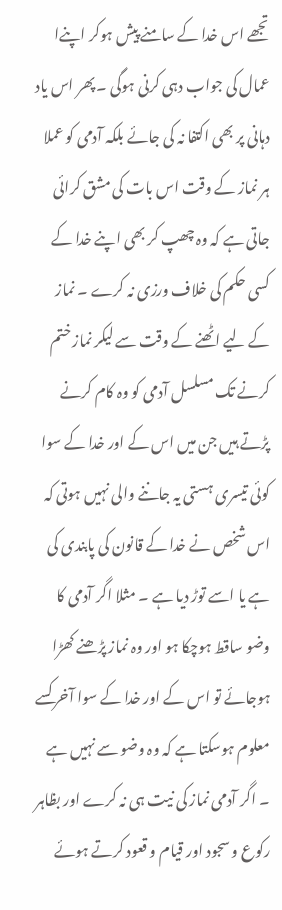تجھے اس خدا کے سامنے پیش ہوکر اپنےا عمال کی جواب دہی کرنی ہوگی ۔ پھر اس یاد دہانی پر بھی اکتفا نہ کی جائے بلکہ آدمی کو عملا ہر نماز کے وقت اس بات کی مشق کرائی جاتی ہے کہ وہ چھپ کر بھی اپنے خدا کے کسی حکم کی خلاف ورزی نہ کرے ۔ نماز کے لیے اٹھنے کے وقت سے لیکر نماز ختم کرنے تک مسلسل آدمی کو وہ کام کرنے پڑتے ہیں جن میں اس کے اور خدا کے سوا کوئی تیسری ہستی یہ جاننے والی نہیں ہوتی کہ اس شخص نے خدا کے قانون کی پابندی کی ہے یا اسے توڑ دیا ہے ۔ مثلا اگر آدمی کا وضو ساقط ہوچکا ہو اور وہ نماز پڑھنے کھڑا ہوجائے تو اس کے اور خدا کے سوا آخر کسے معلوم ہوسکتا ہے کہ وہ وضو سے نہیں ہے ۔ اگر آدمی نماز کی نیت ہی نہ کرے اور بظاہر رکوع و سجود اور قیام و قعود کرتے ہوئے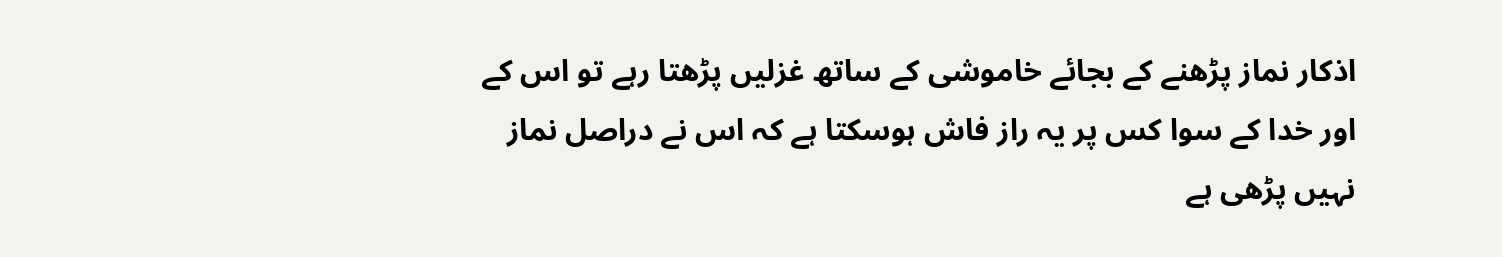اذکار نماز پڑھنے کے بجائے خاموشی کے ساتھ غزلیں پڑھتا رہے تو اس کے اور خدا کے سوا کس پر یہ راز فاش ہوسکتا ہے کہ اس نے دراصل نماز نہیں پڑھی ہے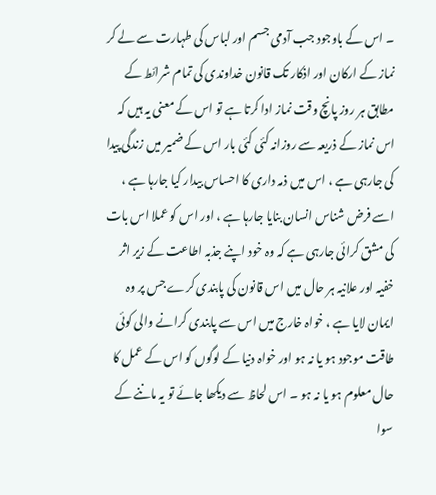۔ اس کے باوجود جب آدمی جسم اور لباس کی طہارت سے لے کر نماز کے ارکان اور اذکار تک قانون خداوندی کی تمام شرائط کے مطابق ہر روز پانچ وقت نماز ادا کرتا ہے تو اس کے معنی یہ ہیں کہ اس نماز کے ذریعہ سے روزانہ کئی کئی بار اس کے ضمیر میں زندگی پیدا کی جارہی ہے ، اس میں ذمہ داری کا احساس بیدار کیا جارہا ہے ، اسے فرض شناس انسان بنایا جارہا ہے ، اور اس کو عملا اس بات کی مشق کرائی جارہی ہے کہ وہ خود اپنے جذبہ اطاعت کے زیر اثر خفیہ اور علانیہ ہر حال میں اس قانون کی پابندی کرے جس پر وہ ایمان لایا ہے ، خواہ خارج میں اس سے پابندی کرانے والی کوئی طاقت موجود ہو یا نہ ہو اور خواہ دنیا کے لوگوں کو اس کے عمل کا حال معلوم ہو یا نہ ہو ۔ اس لحاظ سے دیکھا جائے تو یہ ماننے کے سوا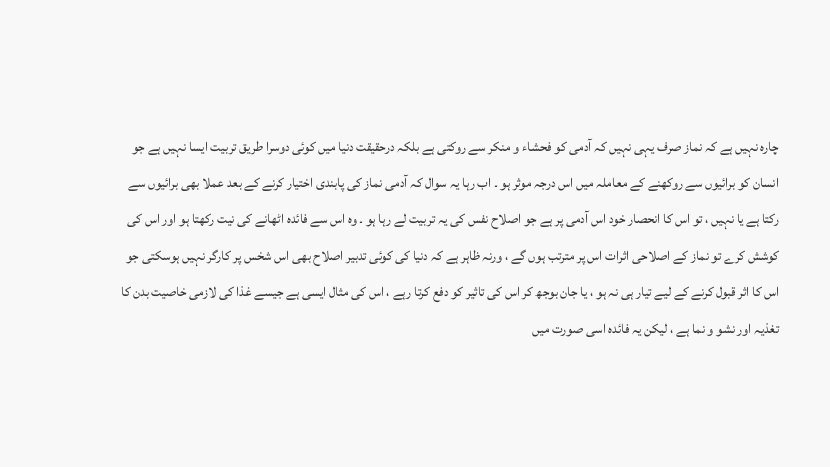چارہ نہیں ہے کہ نماز صرف یہی نہیں کہ آدمی کو فحشاء و منکر سے روکتی ہے بلکہ درحقیقت دنیا میں کوئی دوسرا طریق تربیت ایسا نہیں ہے جو انسان کو برائیوں سے روکھنے کے معاملہ میں اس درجہ موثر ہو ۔ اب رہا یہ سوال کہ آدمی نماز کی پابندی اختیار کرنے کے بعد عملا بھی برائیوں سے رکتا ہے یا نہیں ، تو اس کا انحصار خود اس آدمی پر ہے جو اصلاح نفس کی یہ تربیت لے رہا ہو ۔ وہ اس سے فائدہ اٹھانے کی نیت رکھتا ہو اور اس کی کوشش کرے تو نماز کے اصلاحی اثرات اس پر مترتب ہوں گے ، ورنہ ظاہر ہے کہ دنیا کی کوئی تدبیر اصلاح بھی اس شخس پر کارگر نہیں ہوسکتی جو اس کا اثر قبول کرنے کے لیے تیار ہی نہ ہو ، یا جان بوجھ کر اس کی تاثیر کو دفع کرتا رہے ، اس کی مثال ایسی ہے جیسے غذا کی لازمی خاصیت بدن کا تغذیہ اور نشو و نما ہے ، لیکن یہ فائدہ اسی صورت میں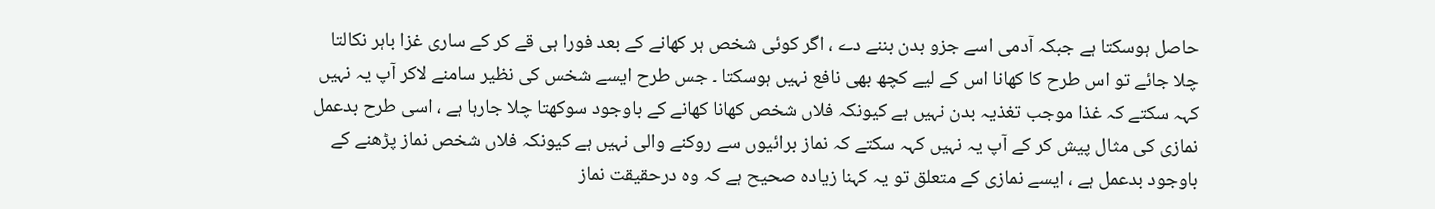حاصل ہوسکتا ہے جبکہ آدمی اسے جزو بدن بننے دے ، اگر کوئی شخص ہر کھانے کے بعد فورا ہی قے کر کے ساری غزا باہر نکالتا چلا جائے تو اس طرح کا کھانا اس کے لیے کچھ بھی نافع نہیں ہوسکتا ۔ جس طرح ایسے شخس کی نظیر سامنے لاکر آپ یہ نہیں کہہ سکتے کہ غذا موجب تغذیہ بدن نہیں ہے کیونکہ فلاں شخص کھانا کھانے کے باوجود سوکھتا چلا جارہا ہے ، اسی طرح بدعمل نمازی کی مثال پیش کر کے آپ یہ نہیں کہہ سکتے کہ نماز برائیوں سے روکنے والی نہیں ہے کیونکہ فلاں شخص نماز پڑھنے کے باوجود بدعمل ہے ، ایسے نمازی کے متعلق تو یہ کہنا زیادہ صحیح ہے کہ وہ درحقیقت نماز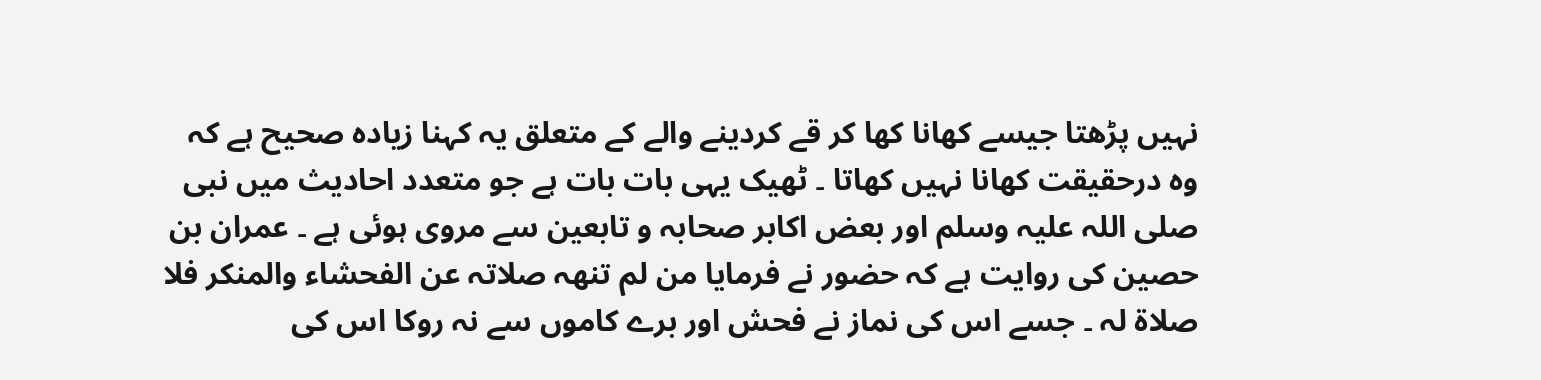نہیں پڑھتا جیسے کھانا کھا کر قے کردینے والے کے متعلق یہ کہنا زیادہ صحیح ہے کہ وہ درحقیقت کھانا نہیں کھاتا ۔ ٹھیک یہی بات بات ہے جو متعدد احادیث میں نبی صلی اللہ علیہ وسلم اور بعض اکابر صحابہ و تابعین سے مروی ہوئی ہے ۔ عمران بن حصین کی روایت ہے کہ حضور نے فرمایا من لم تنھہ صلاتہ عن الفحشاء والمنکر فلا صلاۃ لہ ۔ جسے اس کی نماز نے فحش اور برے کاموں سے نہ روکا اس کی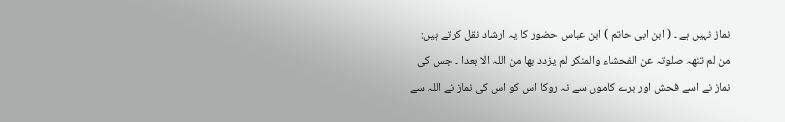نماز نہیں ہے ۔ ( ابن ابی حاتم ) ابن عباس حضور کا یہ ارشاد نقل کرتے ہیں: من لم تنھہ صلوتہ عن الفحشاء والمنکر لم یزدد بھا من اللہ الا بعدا ۔ جس کی نماز نے اسے فحش اور برے کاموں سے نہ روکا اس کو اس کی نماز نے اللہ سے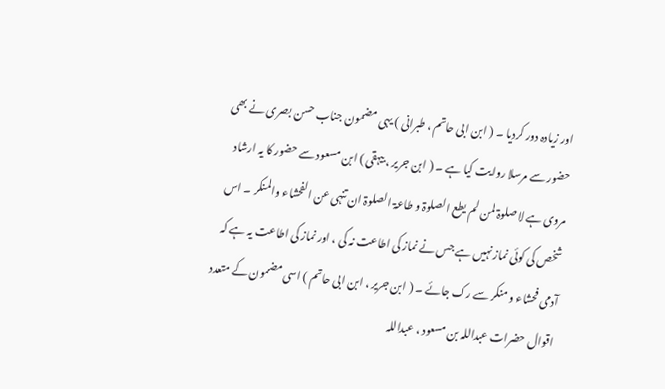اور زیادہ دور کردیا ۔ ( ابن ابی حاتم ، طبرانی ) یہی مضمون جناب حسن بصری نے بھی حضور سے مرسلا روایت کیا ہے ۔ ( ابن جریر ، بیہقی ) ابن مسعود سے حضور کا یہ ارشاد مروی ہے لا صلوۃ لمن لم یطع الصلوۃ و طاعۃ الصلوۃ ان تنہی عن الفحشاء والمنکر ۔ اس شخص کی کوئی نماز نہیں ہے جس نے نماز کی اطاعت نہ کی ، اور نماز کی اطاعت یہ ہے کہ آدمی فحشاء و منکر سے رک جائے ۔ ( ابن جریر ، ابن ابی حاتم ) اسی مضمون کے متعدد اقوال حضرات عبداللہ بن مسعود ، عبداللہ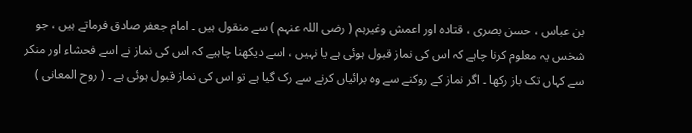بن عباس ، حسن بصری ، قتادہ اور اعمش وغیرہم ( رضی اللہ عنہم ) سے منقول ہیں ۔ امام جعفر صادق فرماتے ہیں ، جو شخس یہ معلوم کرنا چاہے کہ اس کی نماز قبول ہوئی ہے یا نہیں ، اسے دیکھنا چاہیے کہ اس کی نماز نے اسے فحشاء اور منکر سے کہاں تک باز رکھا ۔ اگر نماز کے روکنے سے وہ برائیاں کرنے سے رک گیا ہے تو اس کی نماز قبول ہوئی ہے ۔ ( روح المعانی )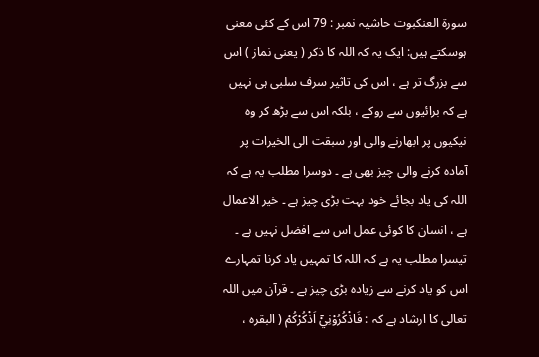سورة العنکبوت حاشیہ نمبر : 79 اس کے کئی معنی ہوسکتے ہیں: ایک یہ کہ اللہ کا ذکر ( یعنی نماز ) اس سے بزرگ تر ہے ، اس کی تاثیر سرف سلبی ہی نہیں ہے کہ برائیوں سے روکے ، بلکہ اس سے بڑھ کر وہ نیکیوں پر ابھارنے والی اور سبقت الی الخیرات پر آمادہ کرنے والی چیز بھی ہے ۔ دوسرا مطلب یہ ہے کہ اللہ کی یاد بجائے خود بہت بڑی چیز ہے ۔ خیر الاعمال ہے ، انسان کا کوئی عمل اس سے افضل نہیں ہے ۔ تیسرا مطلب یہ ہے کہ اللہ کا تمہیں یاد کرنا تمہارے اس کو یاد کرنے سے زیادہ بڑی چیز ہے ۔ قرآن میں اللہ تعالی کا ارشاد ہے کہ : فَاذْكُرُوْنِيْٓ اَذْكُرْكُمْ ( البقرہ ،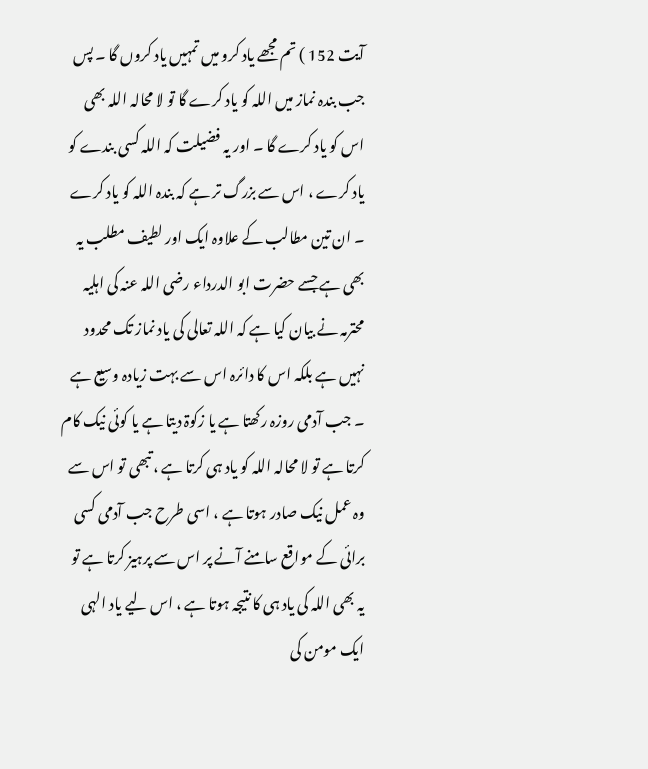آیت 152 ) تم مجھے یاد کرو میں تمہیں یاد کروں گا ۔ پس جب بندہ نماز میں اللہ کو یاد کرے گا تو لا محالہ اللہ بھی اس کو یاد کرے گا ۔ اور یہ فضیلت کہ اللہ کسی بندے کو یاد کرے ، اس سے بزرگ تر ہے کہ بندہ اللہ کو یاد کرے ۔ ان تین مطالب کے علاوہ ایک اور لطیف مطلب یہ بھی ہے جسے حضرت ابو الدرداء رضی اللہ عنہ کی اہلیہ محترمہ نے بیان کیا ہے کہ اللہ تعالی کی یاد نماز تک محدود نہیں ہے بلکہ اس کا دائرہ اس سے بہت زیادہ وسیع ہے ۔ جب آدمی روزہ رکھتا ہے یا زکوۃ دیتا ہے یا کوئی نیک کام کرتا ہے تو لا محالہ اللہ کو یاد ہی کرتا ہے ، تبھی تو اس سے وہ عمل نیک صادر ہوتا ہے ، اسی طرح جب آدمی کسی برائی کے مواقع سامنے آنے پر اس سے پرہیز کرتا ہے تو یہ بھی اللہ کی یاد ہی کا نتیجہ ہوتا ہے ، اس لیے یاد الہی ایک مومن کی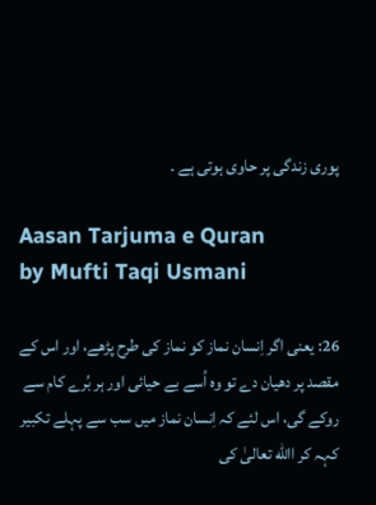پوری زندگی پر حاوی ہوتی ہے ۔

Aasan Tarjuma e Quran
by Mufti Taqi Usmani

26: یعنی اگر اِنسان نماز کو نماز کی طرح پڑھے، اور اس کے مقصد پر دھیان دے تو وہ اُسے بے حیائی اور ہر بُرے کام سے روکے گی، اس لئے کہ اِنسان نماز میں سب سے پہلے تکبیر کہہ کر االله تعالیٰ کی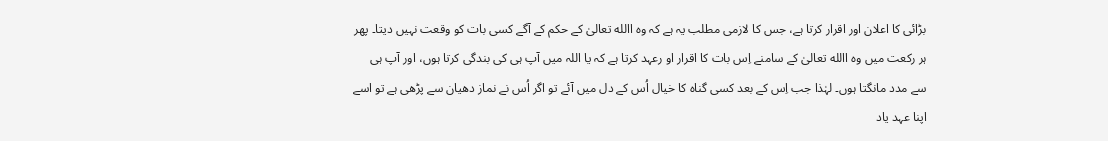بڑائی کا اعلان اور اقرار کرتا ہے، جس کا لازمی مطلب یہ ہے کہ وہ االله تعالیٰ کے حکم کے آگے کسی بات کو وقعت نہیں دیتا۔ پھر ہر رکعت میں وہ االله تعالیٰ کے سامنے اِس بات کا اقرار او رعہد کرتا ہے کہ یا اللہ میں آپ ہی کی بندگی کرتا ہوں، اور آپ ہی سے مدد مانگتا ہوں۔ لہٰذا جب اِس کے بعد کسی گناہ کا خیال اُس کے دل میں آئے تو اگر اُس نے نماز دھیان سے پڑھی ہے تو اسے اپنا عہد یاد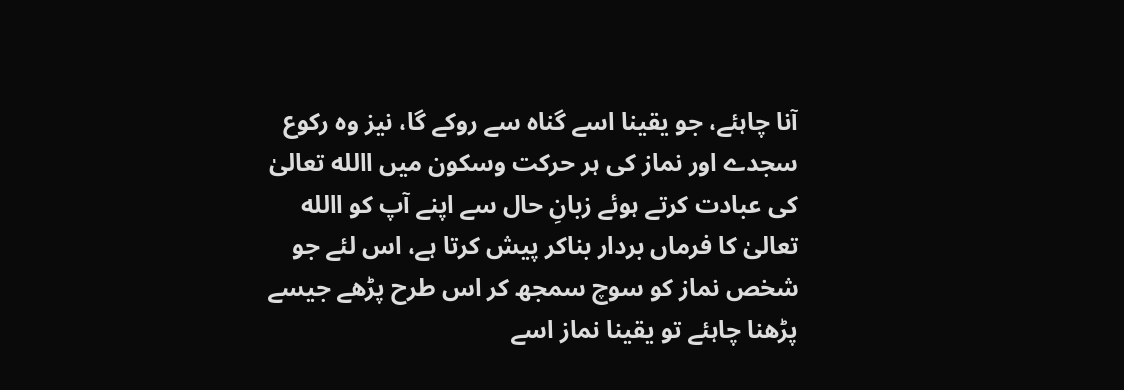آنا چاہئے، جو یقینا اسے گناہ سے روکے گا، نیز وہ رکوع سجدے اور نماز کی ہر حرکت وسکون میں االله تعالیٰ کی عبادت کرتے ہوئے زبانِ حال سے اپنے آپ کو االله تعالیٰ کا فرماں بردار بناکر پیش کرتا ہے، اس لئے جو شخص نماز کو سوچ سمجھ کر اس طرح پڑھے جیسے پڑھنا چاہئے تو یقینا نماز اسے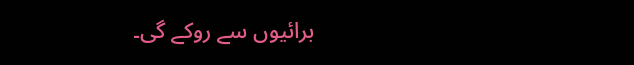برائیوں سے روکے گی۔